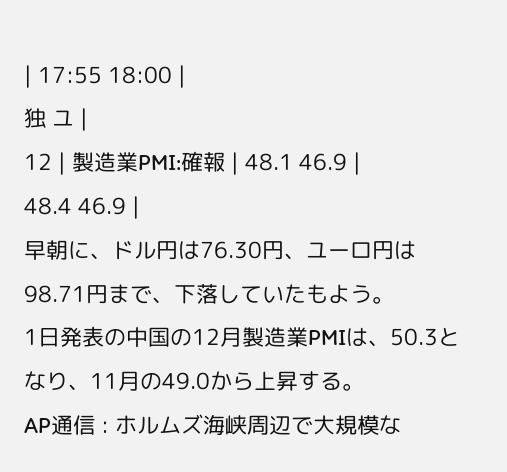| 17:55 18:00 |
独 ユ |
12 | 製造業PMI:確報 | 48.1 46.9 |
48.4 46.9 |
早朝に、ドル円は76.30円、ユーロ円は98.71円まで、下落していたもよう。
1日発表の中国の12月製造業PMIは、50.3となり、11月の49.0から上昇する。
AP通信 : ホルムズ海峡周辺で大規模な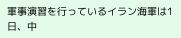軍事演習を行っているイラン海軍は1日、中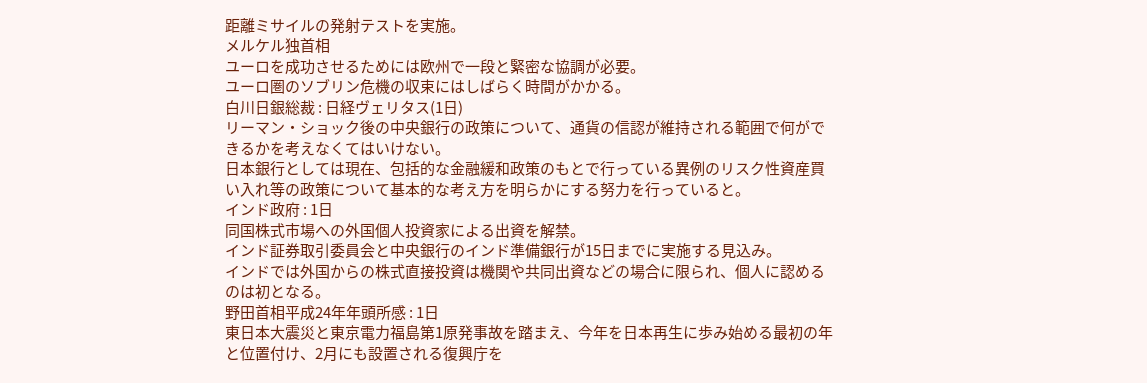距離ミサイルの発射テストを実施。
メルケル独首相
ユーロを成功させるためには欧州で一段と緊密な協調が必要。
ユーロ圏のソブリン危機の収束にはしばらく時間がかかる。
白川日銀総裁 : 日経ヴェリタス(1日)
リーマン・ショック後の中央銀行の政策について、通貨の信認が維持される範囲で何ができるかを考えなくてはいけない。
日本銀行としては現在、包括的な金融緩和政策のもとで行っている異例のリスク性資産買い入れ等の政策について基本的な考え方を明らかにする努力を行っていると。
インド政府 : 1日
同国株式市場への外国個人投資家による出資を解禁。
インド証券取引委員会と中央銀行のインド準備銀行が15日までに実施する見込み。
インドでは外国からの株式直接投資は機関や共同出資などの場合に限られ、個人に認めるのは初となる。
野田首相平成24年年頭所感 : 1日
東日本大震災と東京電力福島第1原発事故を踏まえ、今年を日本再生に歩み始める最初の年と位置付け、2月にも設置される復興庁を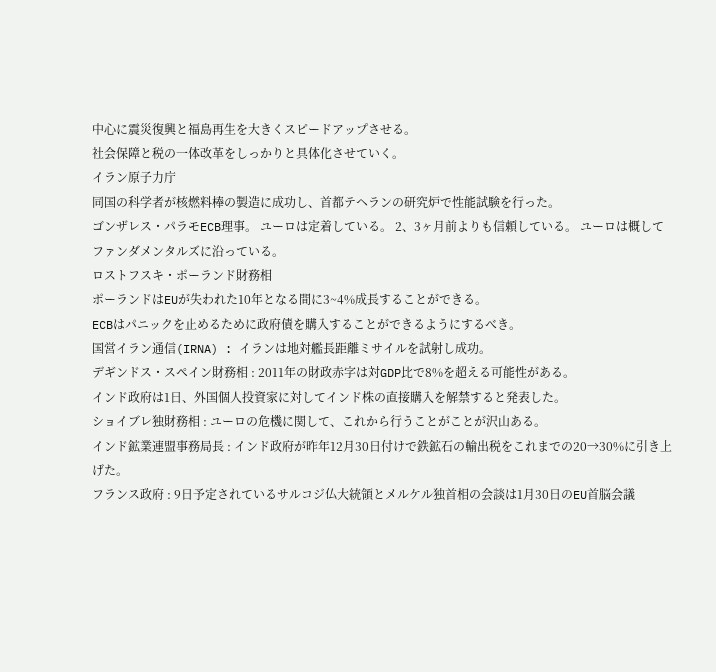中心に震災復興と福島再生を大きくスピードアップさせる。
社会保障と税の一体改革をしっかりと具体化させていく。
イラン原子力庁
同国の科学者が核燃料棒の製造に成功し、首都テヘランの研究炉で性能試験を行った。
ゴンザレス・パラモECB理事。 ユーロは定着している。 2、3ヶ月前よりも信頼している。 ユーロは概してファンダメンタルズに沿っている。
ロストフスキ・ポーランド財務相
ポーランドはEUが失われた10年となる間に3~4%成長することができる。
ECBはパニックを止めるために政府債を購入することができるようにするべき。
国営イラン通信(IRNA) : イランは地対艦長距離ミサイルを試射し成功。
デギンドス・スペイン財務相 : 2011年の財政赤字は対GDP比で8%を超える可能性がある。
インド政府は1日、外国個人投資家に対してインド株の直接購入を解禁すると発表した。
ショイブレ独財務相 : ユーロの危機に関して、これから行うことがことが沢山ある。
インド鉱業連盟事務局長 : インド政府が昨年12月30日付けで鉄鉱石の輸出税をこれまでの20→30%に引き上げた。
フランス政府 : 9日予定されているサルコジ仏大統領とメルケル独首相の会談は1月30日のEU首脳会議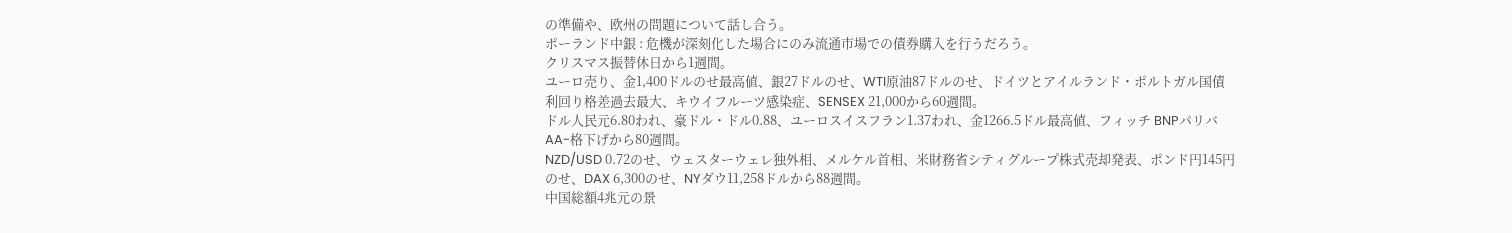の準備や、欧州の問題について話し合う。
ポーランド中銀 : 危機が深刻化した場合にのみ流通市場での債券購入を行うだろう。
クリスマス振替休日から1週間。
ユーロ売り、金1,400ドルのせ最高値、銀27ドルのせ、WTI原油87ドルのせ、ドイツとアイルランド・ポルトガル国債 利回り格差過去最大、キウイフルーツ感染症、SENSEX 21,000から60週間。
ドル人民元6.80われ、豪ドル・ドル0.88、ユーロスイスフラン1.37われ、金1266.5ドル最高値、フィッチ BNPパリバAA-格下げから80週間。
NZD/USD 0.72のせ、ウェスターウェレ独外相、メルケル首相、米財務省シティグループ株式売却発表、ポンド円145円のせ、DAX 6,300のせ、NYダウ11,258ドルから88週間。
中国総額4兆元の景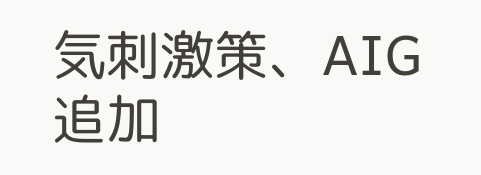気刺激策、AIG追加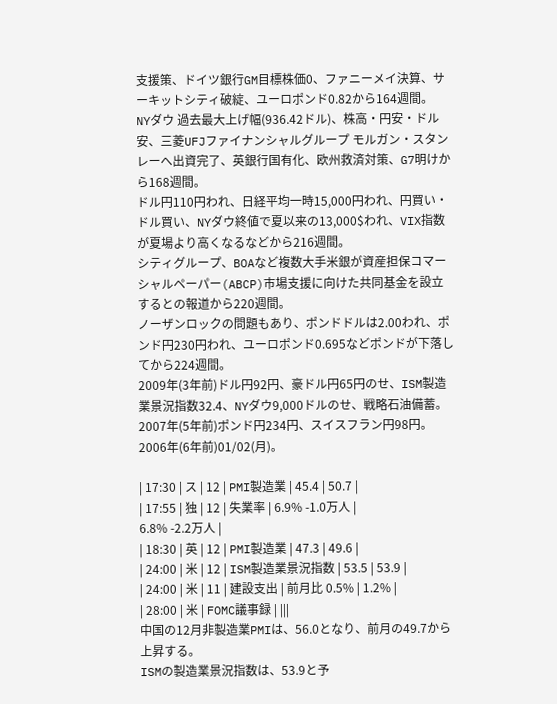支援策、ドイツ銀行GM目標株価0、ファニーメイ決算、サーキットシティ破綻、ユーロポンド0.82から164週間。
NYダウ 過去最大上げ幅(936.42ドル)、株高・円安・ドル安、三菱UFJファイナンシャルグループ モルガン・スタンレーへ出資完了、英銀行国有化、欧州救済対策、G7明けから168週間。
ドル円110円われ、日経平均一時15,000円われ、円買い・ドル買い、NYダウ終値で夏以来の13,000$われ、VIX指数が夏場より高くなるなどから216週間。
シティグループ、BOAなど複数大手米銀が資産担保コマーシャルペーパー(ABCP)市場支援に向けた共同基金を設立するとの報道から220週間。
ノーザンロックの問題もあり、ポンドドルは2.00われ、ポンド円230円われ、ユーロポンド0.695などポンドが下落してから224週間。
2009年(3年前)ドル円92円、豪ドル円65円のせ、ISM製造業景況指数32.4、NYダウ9,000ドルのせ、戦略石油備蓄。
2007年(5年前)ポンド円234円、スイスフラン円98円。
2006年(6年前)01/02(月)。

| 17:30 | ス | 12 | PMI製造業 | 45.4 | 50.7 |
| 17:55 | 独 | 12 | 失業率 | 6.9% -1.0万人 |
6.8% -2.2万人 |
| 18:30 | 英 | 12 | PMI製造業 | 47.3 | 49.6 |
| 24:00 | 米 | 12 | ISM製造業景況指数 | 53.5 | 53.9 |
| 24:00 | 米 | 11 | 建設支出 | 前月比 0.5% | 1.2% |
| 28:00 | 米 | FOMC議事録 | |||
中国の12月非製造業PMIは、56.0となり、前月の49.7から上昇する。
ISMの製造業景況指数は、53.9と予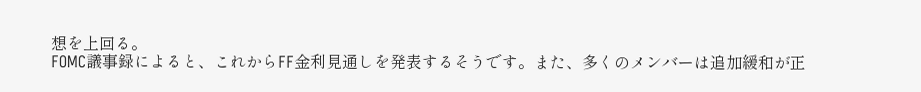想を上回る。
FOMC議事録によると、これからFF金利見通しを発表するそうです。また、多くのメンバーは追加緩和が正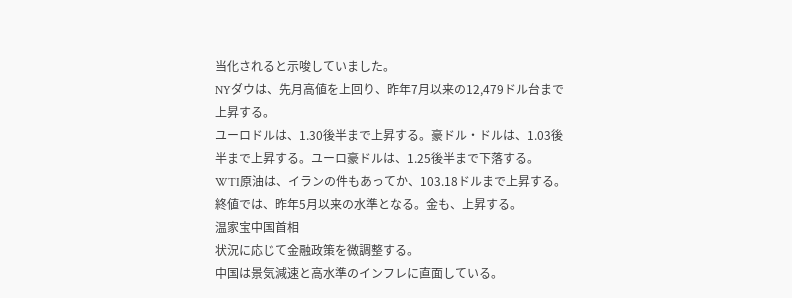当化されると示唆していました。
NYダウは、先月高値を上回り、昨年7月以来の12,479ドル台まで上昇する。
ユーロドルは、1.30後半まで上昇する。豪ドル・ドルは、1.03後半まで上昇する。ユーロ豪ドルは、1.25後半まで下落する。
WTI原油は、イランの件もあってか、103.18ドルまで上昇する。終値では、昨年5月以来の水準となる。金も、上昇する。
温家宝中国首相
状況に応じて金融政策を微調整する。
中国は景気減速と高水準のインフレに直面している。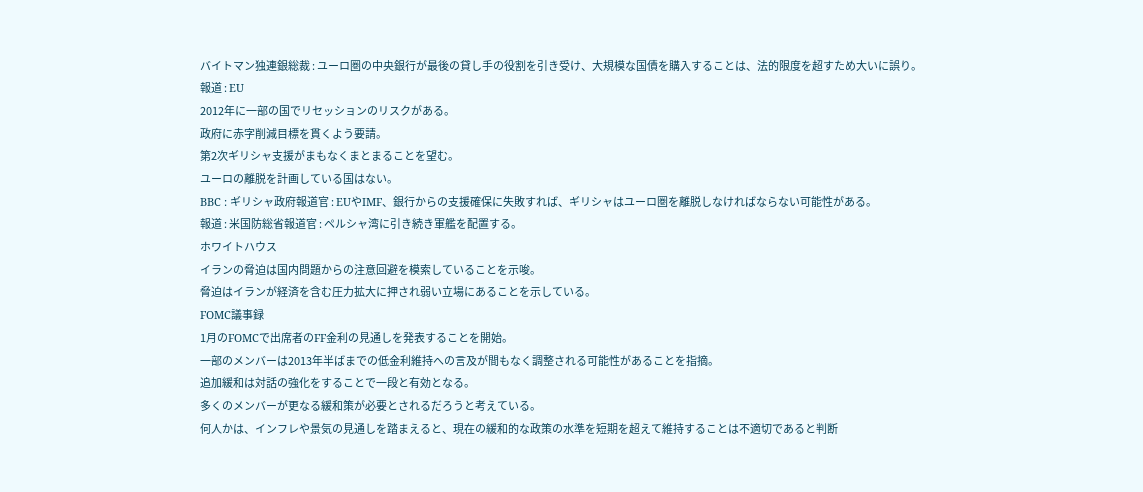バイトマン独連銀総裁 : ユーロ圏の中央銀行が最後の貸し手の役割を引き受け、大規模な国債を購入することは、法的限度を超すため大いに誤り。
報道 : EU
2012年に一部の国でリセッションのリスクがある。
政府に赤字削減目標を貫くよう要請。
第2次ギリシャ支援がまもなくまとまることを望む。
ユーロの離脱を計画している国はない。
BBC : ギリシャ政府報道官 : EUやIMF、銀行からの支援確保に失敗すれば、ギリシャはユーロ圏を離脱しなければならない可能性がある。
報道 : 米国防総省報道官 : ペルシャ湾に引き続き軍艦を配置する。
ホワイトハウス
イランの脅迫は国内問題からの注意回避を模索していることを示唆。
脅迫はイランが経済を含む圧力拡大に押され弱い立場にあることを示している。
FOMC議事録
1月のFOMCで出席者のFF金利の見通しを発表することを開始。
一部のメンバーは2013年半ばまでの低金利維持への言及が間もなく調整される可能性があることを指摘。
追加緩和は対話の強化をすることで一段と有効となる。
多くのメンバーが更なる緩和策が必要とされるだろうと考えている。
何人かは、インフレや景気の見通しを踏まえると、現在の緩和的な政策の水準を短期を超えて維持することは不適切であると判断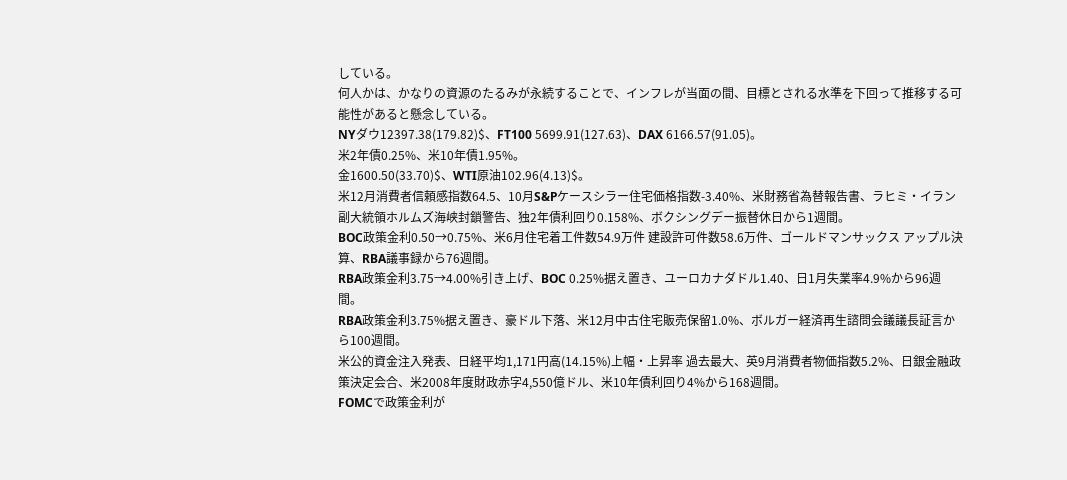している。
何人かは、かなりの資源のたるみが永続することで、インフレが当面の間、目標とされる水準を下回って推移する可能性があると懸念している。
NYダウ12397.38(179.82)$、FT100 5699.91(127.63)、DAX 6166.57(91.05)。
米2年債0.25%、米10年債1.95%。
金1600.50(33.70)$、WTI原油102.96(4.13)$。
米12月消費者信頼感指数64.5、10月S&Pケースシラー住宅価格指数-3.40%、米財務省為替報告書、ラヒミ・イラン副大統領ホルムズ海峡封鎖警告、独2年債利回り0.158%、ボクシングデー振替休日から1週間。
BOC政策金利0.50→0.75%、米6月住宅着工件数54.9万件 建設許可件数58.6万件、ゴールドマンサックス アップル決算、RBA議事録から76週間。
RBA政策金利3.75→4.00%引き上げ、BOC 0.25%据え置き、ユーロカナダドル1.40、日1月失業率4.9%から96週間。
RBA政策金利3.75%据え置き、豪ドル下落、米12月中古住宅販売保留1.0%、ボルガー経済再生諮問会議議長証言から100週間。
米公的資金注入発表、日経平均1,171円高(14.15%)上幅・上昇率 過去最大、英9月消費者物価指数5.2%、日銀金融政策決定会合、米2008年度財政赤字4,550億ドル、米10年債利回り4%から168週間。
FOMCで政策金利が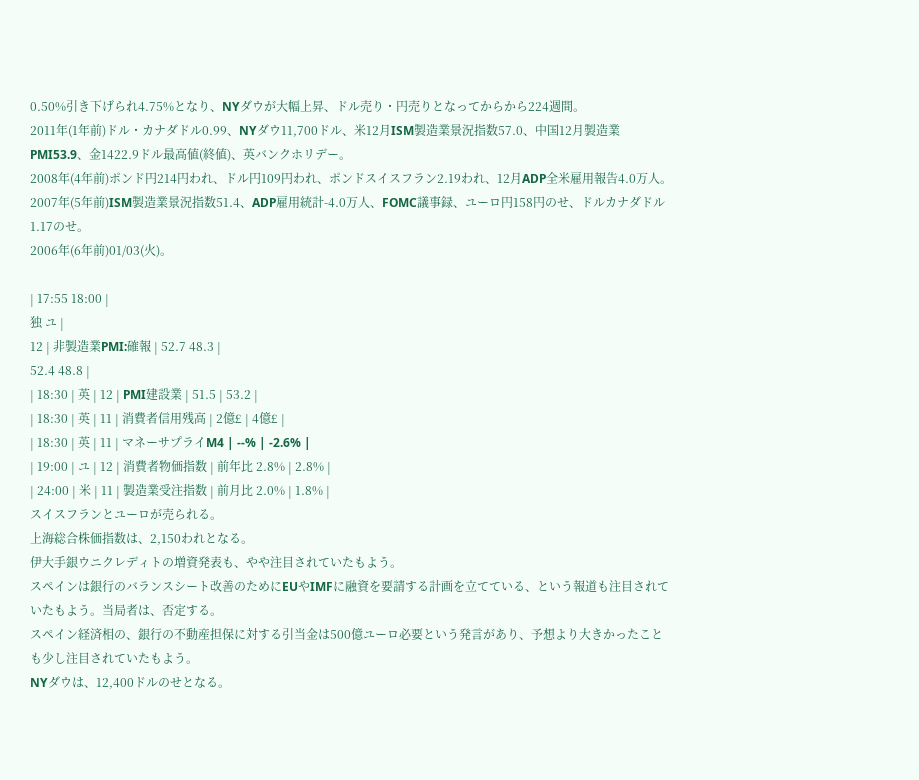0.50%引き下げられ4.75%となり、NYダウが大幅上昇、ドル売り・円売りとなってからから224週間。
2011年(1年前)ドル・カナダドル0.99、NYダウ11,700ドル、米12月ISM製造業景況指数57.0、中国12月製造業PMI53.9、金1422.9ドル最高値(終値)、英バンクホリデー。
2008年(4年前)ポンド円214円われ、ドル円109円われ、ポンドスイスフラン2.19われ、12月ADP全米雇用報告4.0万人。
2007年(5年前)ISM製造業景況指数51.4、ADP雇用統計-4.0万人、FOMC議事録、ユーロ円158円のせ、ドルカナダドル1.17のせ。
2006年(6年前)01/03(火)。

| 17:55 18:00 |
独 ユ |
12 | 非製造業PMI:確報 | 52.7 48.3 |
52.4 48.8 |
| 18:30 | 英 | 12 | PMI建設業 | 51.5 | 53.2 |
| 18:30 | 英 | 11 | 消費者信用残高 | 2億£ | 4億£ |
| 18:30 | 英 | 11 | マネーサプライM4 | --% | -2.6% |
| 19:00 | ユ | 12 | 消費者物価指数 | 前年比 2.8% | 2.8% |
| 24:00 | 米 | 11 | 製造業受注指数 | 前月比 2.0% | 1.8% |
スイスフランとユーロが売られる。
上海総合株価指数は、2,150われとなる。
伊大手銀ウニクレディトの増資発表も、やや注目されていたもよう。
スペインは銀行のバランスシート改善のためにEUやIMFに融資を要請する計画を立てている、という報道も注目されていたもよう。当局者は、否定する。
スペイン経済相の、銀行の不動産担保に対する引当金は500億ユーロ必要という発言があり、予想より大きかったことも少し注目されていたもよう。
NYダウは、12,400ドルのせとなる。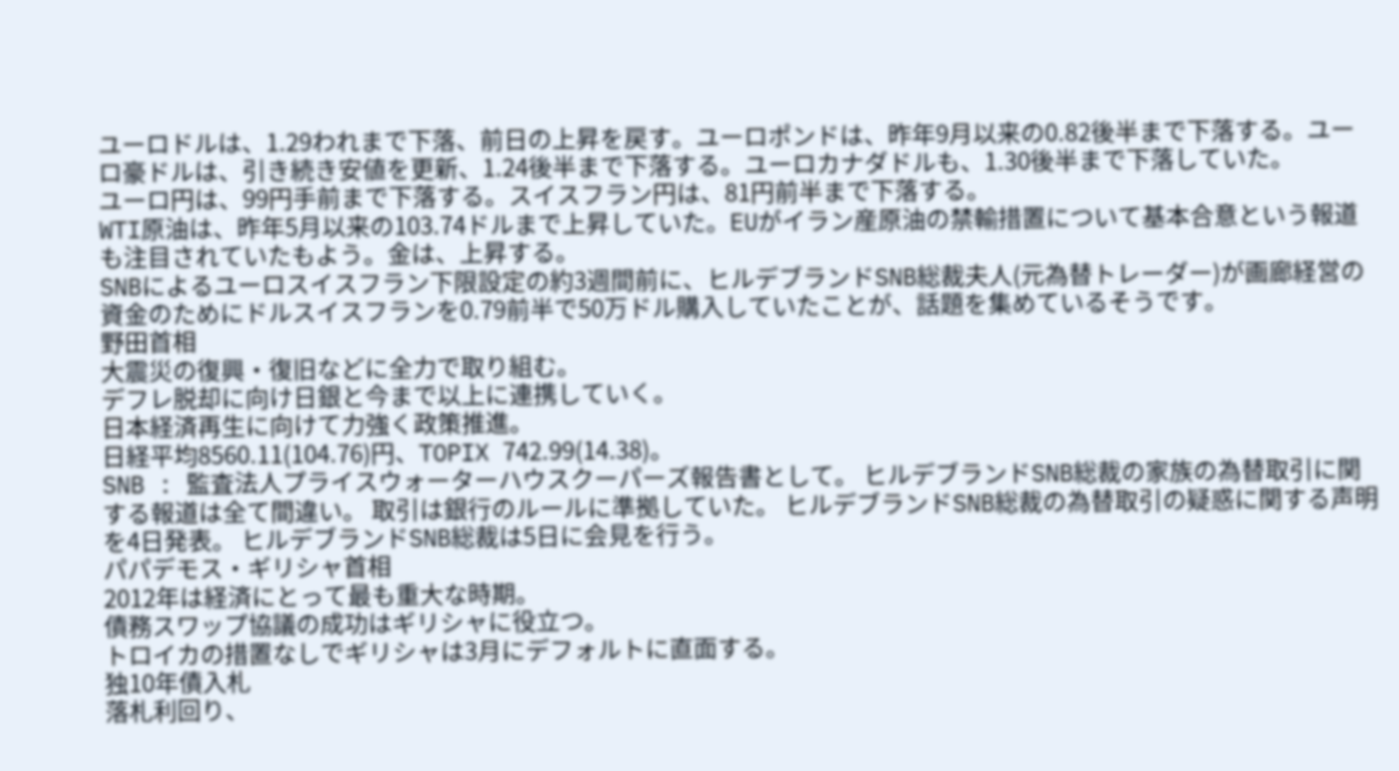ユーロドルは、1.29われまで下落、前日の上昇を戻す。ユーロポンドは、昨年9月以来の0.82後半まで下落する。ユーロ豪ドルは、引き続き安値を更新、1.24後半まで下落する。ユーロカナダドルも、1.30後半まで下落していた。
ユーロ円は、99円手前まで下落する。スイスフラン円は、81円前半まで下落する。
WTI原油は、昨年5月以来の103.74ドルまで上昇していた。EUがイラン産原油の禁輸措置について基本合意という報道も注目されていたもよう。金は、上昇する。
SNBによるユーロスイスフラン下限設定の約3週間前に、ヒルデブランドSNB総裁夫人(元為替トレーダー)が画廊経営の資金のためにドルスイスフランを0.79前半で50万ドル購入していたことが、話題を集めているそうです。
野田首相
大震災の復興・復旧などに全力で取り組む。
デフレ脱却に向け日銀と今まで以上に連携していく。
日本経済再生に向けて力強く政策推進。
日経平均8560.11(104.76)円、TOPIX 742.99(14.38)。
SNB : 監査法人プライスウォーターハウスクーパーズ報告書として。 ヒルデブランドSNB総裁の家族の為替取引に関する報道は全て間違い。 取引は銀行のルールに準拠していた。 ヒルデブランドSNB総裁の為替取引の疑惑に関する声明を4日発表。 ヒルデブランドSNB総裁は5日に会見を行う。
パパデモス・ギリシャ首相
2012年は経済にとって最も重大な時期。
債務スワップ協議の成功はギリシャに役立つ。
トロイカの措置なしでギリシャは3月にデフォルトに直面する。
独10年債入札
落札利回り、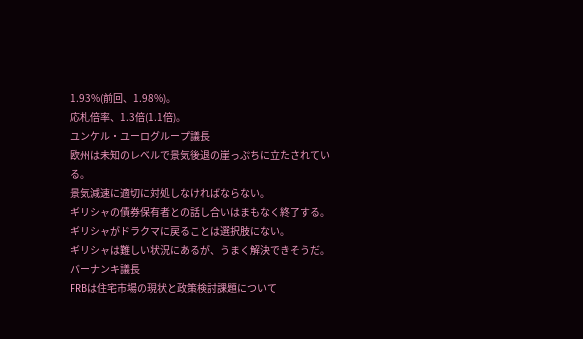1.93%(前回、1.98%)。
応札倍率、1.3倍(1.1倍)。
ユンケル・ユーログループ議長
欧州は未知のレベルで景気後退の崖っぷちに立たされている。
景気減速に適切に対処しなければならない。
ギリシャの債券保有者との話し合いはまもなく終了する。
ギリシャがドラクマに戻ることは選択肢にない。
ギリシャは難しい状況にあるが、うまく解決できそうだ。
バーナンキ議長
FRBは住宅市場の現状と政策検討課題について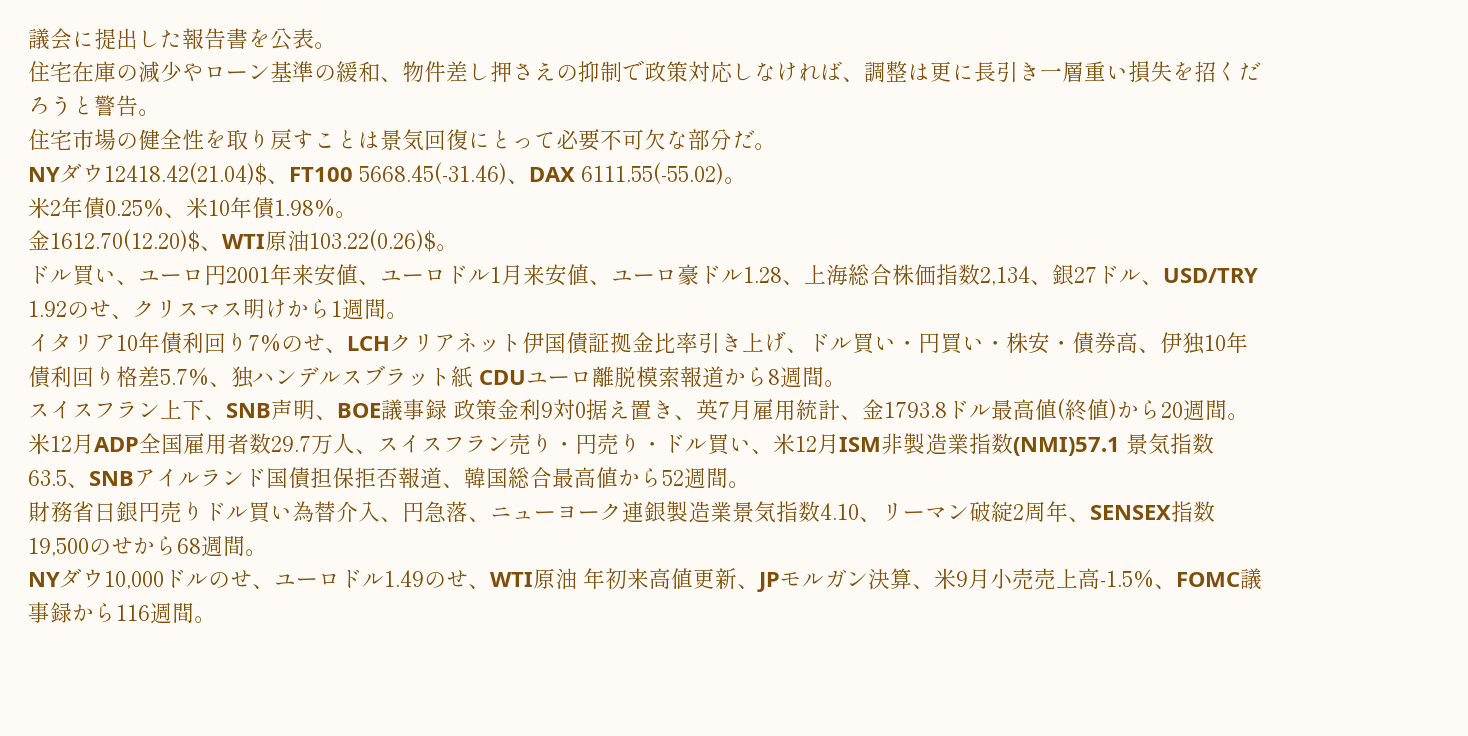議会に提出した報告書を公表。
住宅在庫の減少やローン基準の緩和、物件差し押さえの抑制で政策対応しなければ、調整は更に長引き一層重い損失を招くだろうと警告。
住宅市場の健全性を取り戻すことは景気回復にとって必要不可欠な部分だ。
NYダウ12418.42(21.04)$、FT100 5668.45(-31.46)、DAX 6111.55(-55.02)。
米2年債0.25%、米10年債1.98%。
金1612.70(12.20)$、WTI原油103.22(0.26)$。
ドル買い、ユーロ円2001年来安値、ユーロドル1月来安値、ユーロ豪ドル1.28、上海総合株価指数2,134、銀27ドル、USD/TRY 1.92のせ、クリスマス明けから1週間。
イタリア10年債利回り7%のせ、LCHクリアネット伊国債証拠金比率引き上げ、ドル買い・円買い・株安・債券高、伊独10年債利回り格差5.7%、独ハンデルスブラット紙 CDUユーロ離脱模索報道から8週間。
スイスフラン上下、SNB声明、BOE議事録 政策金利9対0据え置き、英7月雇用統計、金1793.8ドル最高値(終値)から20週間。
米12月ADP全国雇用者数29.7万人、スイスフラン売り・円売り・ドル買い、米12月ISM非製造業指数(NMI)57.1 景気指数63.5、SNBアイルランド国債担保拒否報道、韓国総合最高値から52週間。
財務省日銀円売りドル買い為替介入、円急落、ニューヨーク連銀製造業景気指数4.10、リーマン破綻2周年、SENSEX指数19,500のせから68週間。
NYダウ10,000ドルのせ、ユーロドル1.49のせ、WTI原油 年初来高値更新、JPモルガン決算、米9月小売売上高-1.5%、FOMC議事録から116週間。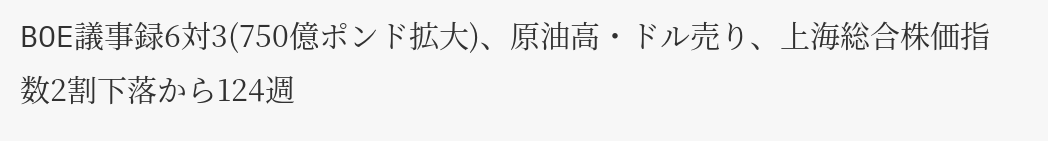BOE議事録6対3(750億ポンド拡大)、原油高・ドル売り、上海総合株価指数2割下落から124週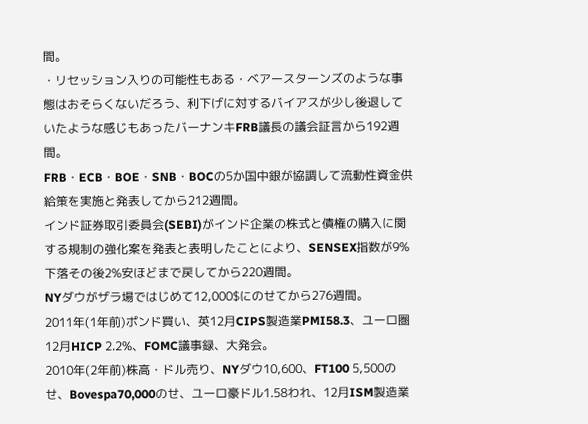間。
・リセッション入りの可能性もある・ベアースターンズのような事態はおそらくないだろう、利下げに対するバイアスが少し後退していたような感じもあったバーナンキFRB議長の議会証言から192週間。
FRB・ECB・BOE・SNB・BOCの5か国中銀が協調して流動性資金供給策を実施と発表してから212週間。
インド証券取引委員会(SEBI)がインド企業の株式と債権の購入に関する規制の強化案を発表と表明したことにより、SENSEX指数が9%下落その後2%安ほどまで戻してから220週間。
NYダウがザラ場ではじめて12,000$にのせてから276週間。
2011年(1年前)ポンド買い、英12月CIPS製造業PMI58.3、ユーロ圏12月HICP 2.2%、FOMC議事録、大発会。
2010年(2年前)株高・ドル売り、NYダウ10,600、FT100 5,500のせ、Bovespa70,000のせ、ユーロ豪ドル1.58われ、12月ISM製造業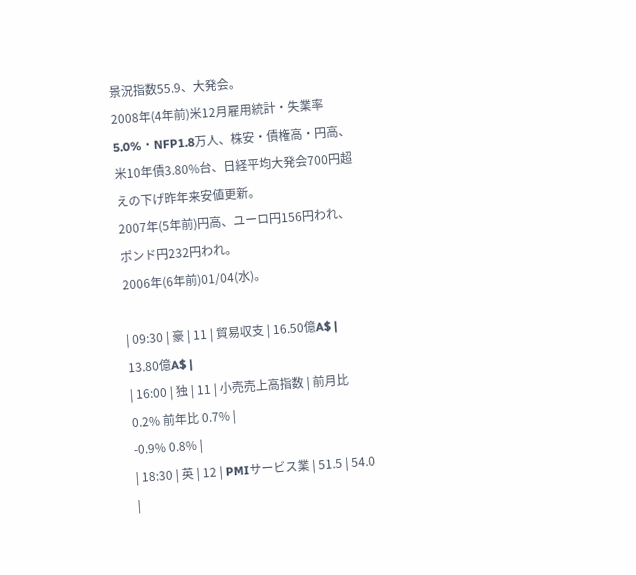景況指数55.9、大発会。
2008年(4年前)米12月雇用統計・失業率5.0%・NFP1.8万人、株安・債権高・円高、米10年債3.80%台、日経平均大発会700円超えの下げ昨年来安値更新。
2007年(5年前)円高、ユーロ円156円われ、ポンド円232円われ。
2006年(6年前)01/04(水)。

| 09:30 | 豪 | 11 | 貿易収支 | 16.50億A$ | 13.80億A$ |
| 16:00 | 独 | 11 | 小売売上高指数 | 前月比 0.2% 前年比 0.7% |
-0.9% 0.8% |
| 18:30 | 英 | 12 | PMIサービス業 | 51.5 | 54.0 |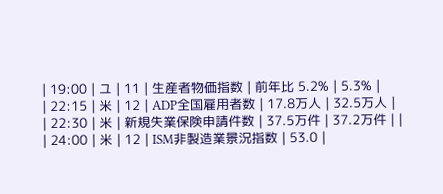| 19:00 | ユ | 11 | 生産者物価指数 | 前年比 5.2% | 5.3% |
| 22:15 | 米 | 12 | ADP全国雇用者数 | 17.8万人 | 32.5万人 |
| 22:30 | 米 | 新規失業保険申請件数 | 37.5万件 | 37.2万件 | |
| 24:00 | 米 | 12 | ISM非製造業景況指数 | 53.0 |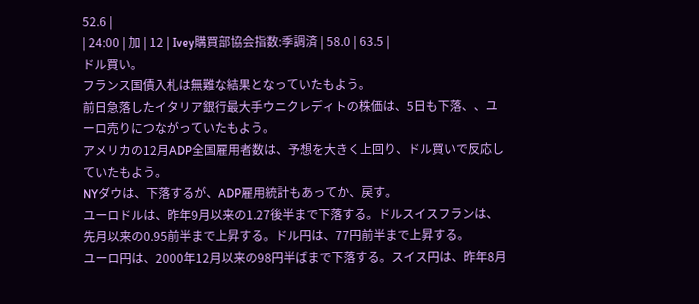52.6 |
| 24:00 | 加 | 12 | Ivey購買部協会指数:季調済 | 58.0 | 63.5 |
ドル買い。
フランス国債入札は無難な結果となっていたもよう。
前日急落したイタリア銀行最大手ウニクレディトの株価は、5日も下落、、ユーロ売りにつながっていたもよう。
アメリカの12月ADP全国雇用者数は、予想を大きく上回り、ドル買いで反応していたもよう。
NYダウは、下落するが、ADP雇用統計もあってか、戻す。
ユーロドルは、昨年9月以来の1.27後半まで下落する。ドルスイスフランは、先月以来の0.95前半まで上昇する。ドル円は、77円前半まで上昇する。
ユーロ円は、2000年12月以来の98円半ばまで下落する。スイス円は、昨年8月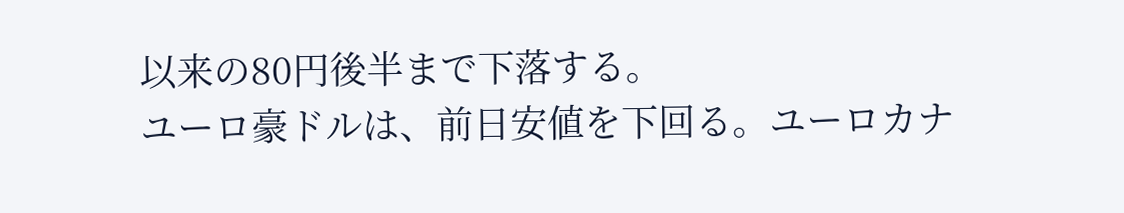以来の80円後半まで下落する。
ユーロ豪ドルは、前日安値を下回る。ユーロカナ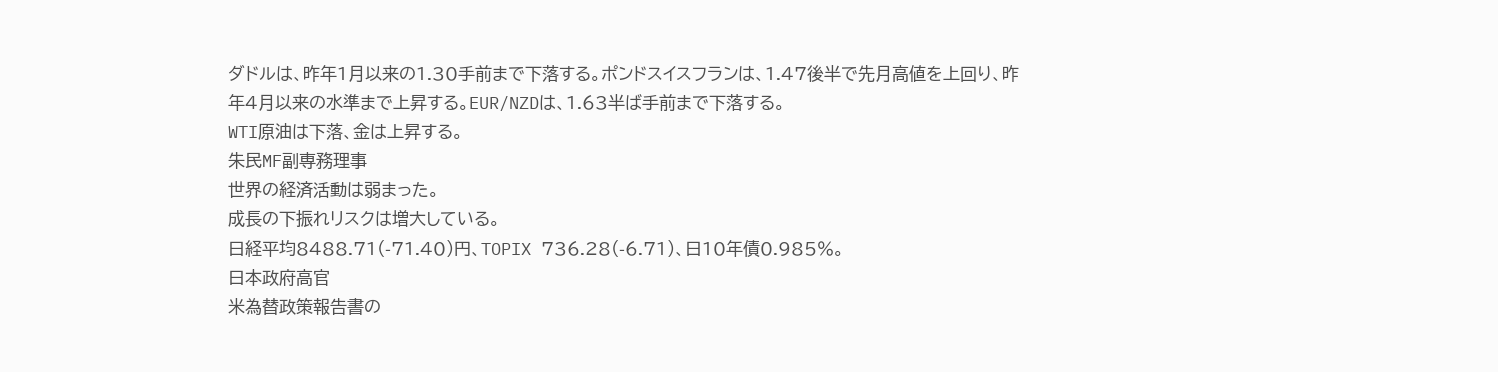ダドルは、昨年1月以来の1.30手前まで下落する。ポンドスイスフランは、1.47後半で先月高値を上回り、昨年4月以来の水準まで上昇する。EUR/NZDは、1.63半ば手前まで下落する。
WTI原油は下落、金は上昇する。
朱民MF副専務理事
世界の経済活動は弱まった。
成長の下振れリスクは増大している。
日経平均8488.71(-71.40)円、TOPIX 736.28(-6.71)、日10年債0.985%。
日本政府高官
米為替政策報告書の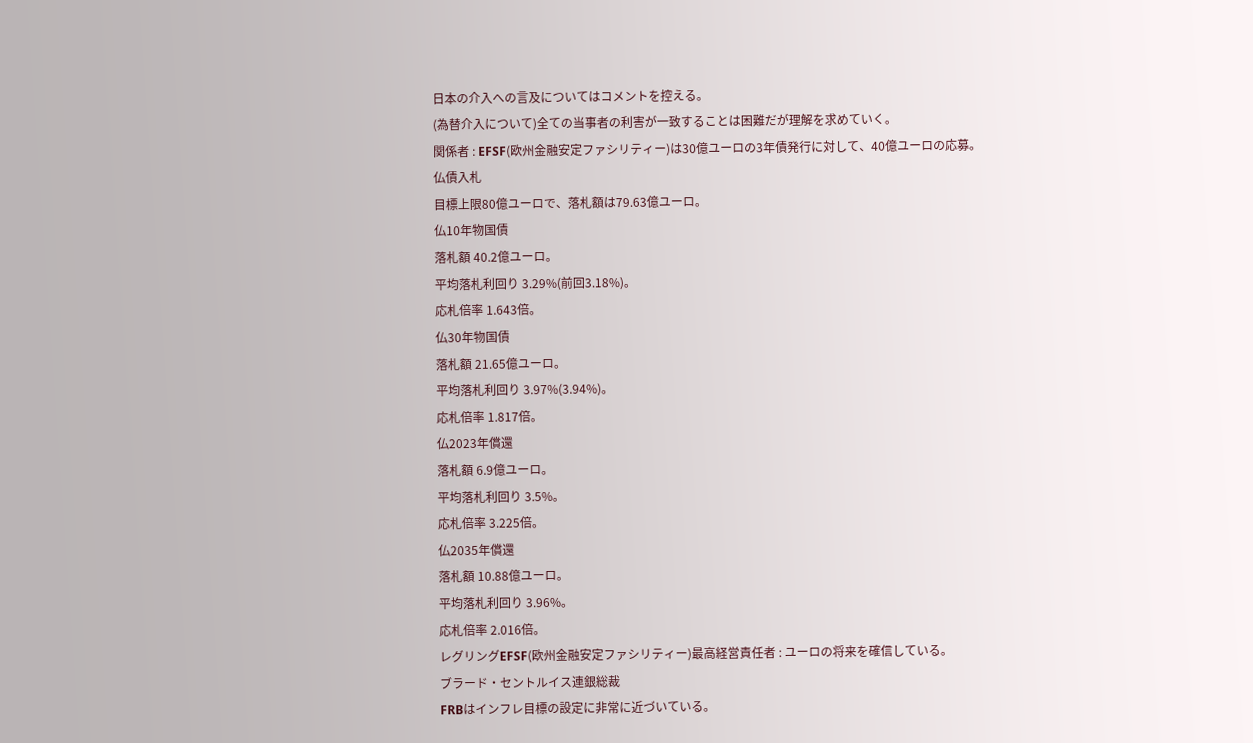日本の介入への言及についてはコメントを控える。
(為替介入について)全ての当事者の利害が一致することは困難だが理解を求めていく。
関係者 : EFSF(欧州金融安定ファシリティー)は30億ユーロの3年債発行に対して、40億ユーロの応募。
仏債入札
目標上限80億ユーロで、落札額は79.63億ユーロ。
仏10年物国債
落札額 40.2億ユーロ。
平均落札利回り 3.29%(前回3.18%)。
応札倍率 1.643倍。
仏30年物国債
落札額 21.65億ユーロ。
平均落札利回り 3.97%(3.94%)。
応札倍率 1.817倍。
仏2023年償還
落札額 6.9億ユーロ。
平均落札利回り 3.5%。
応札倍率 3.225倍。
仏2035年償還
落札額 10.88億ユーロ。
平均落札利回り 3.96%。
応札倍率 2.016倍。
レグリングEFSF(欧州金融安定ファシリティー)最高経営責任者 : ユーロの将来を確信している。
ブラード・セントルイス連銀総裁
FRBはインフレ目標の設定に非常に近づいている。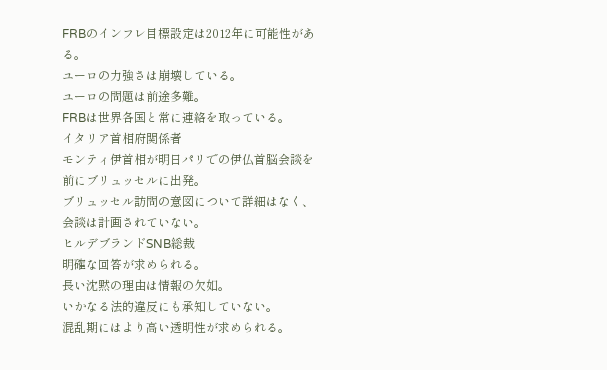FRBのインフレ目標設定は2012年に可能性がある。
ユーロの力強さは崩壊している。
ユーロの問題は前途多難。
FRBは世界各国と常に連絡を取っている。
イタリア首相府関係者
モンティ伊首相が明日パリでの伊仏首脳会談を前にブリュッセルに出発。
ブリュッセル訪問の意図について詳細はなく、会談は計画されていない。
ヒルデブランドSNB総裁
明確な回答が求められる。
長い沈黙の理由は情報の欠如。
いかなる法的違反にも承知していない。
混乱期にはより高い透明性が求められる。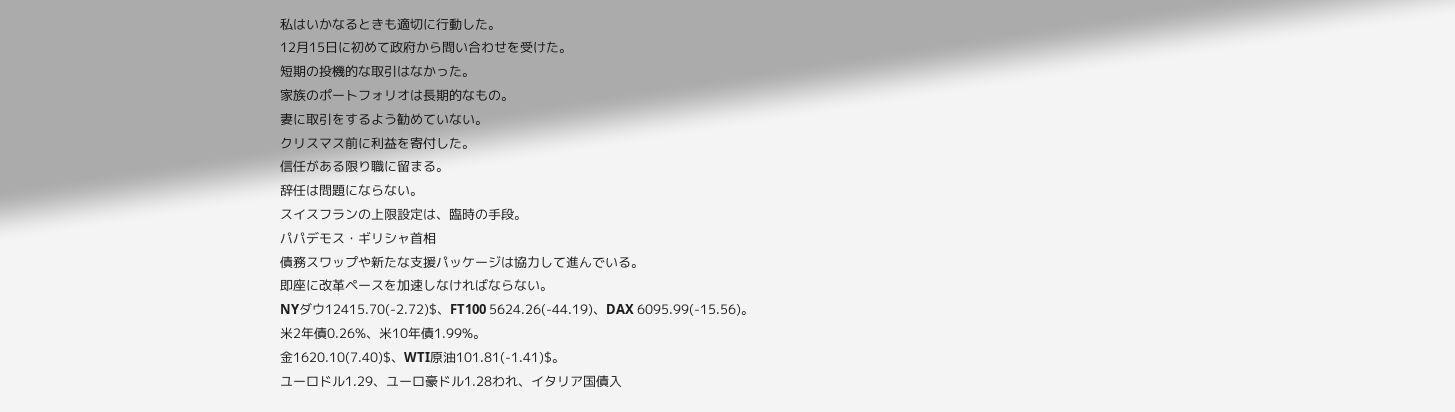私はいかなるときも適切に行動した。
12月15日に初めて政府から問い合わせを受けた。
短期の投機的な取引はなかった。
家族のポートフォリオは長期的なもの。
妻に取引をするよう勧めていない。
クリスマス前に利益を寄付した。
信任がある限り職に留まる。
辞任は問題にならない。
スイスフランの上限設定は、臨時の手段。
パパデモス・ギリシャ首相
債務スワップや新たな支援パッケージは協力して進んでいる。
即座に改革ペースを加速しなければならない。
NYダウ12415.70(-2.72)$、FT100 5624.26(-44.19)、DAX 6095.99(-15.56)。
米2年債0.26%、米10年債1.99%。
金1620.10(7.40)$、WTI原油101.81(-1.41)$。
ユーロドル1.29、ユーロ豪ドル1.28われ、イタリア国債入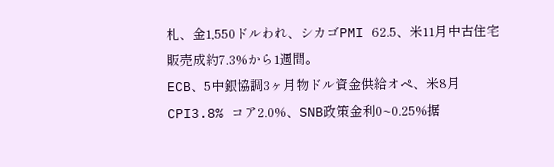札、金1,550ドルわれ、シカゴPMI 62.5、米11月中古住宅販売成約7.3%から1週間。
ECB、5中銀協調3ヶ月物ドル資金供給オペ、米8月CPI3.8% コア2.0%、SNB政策金利0~0.25%据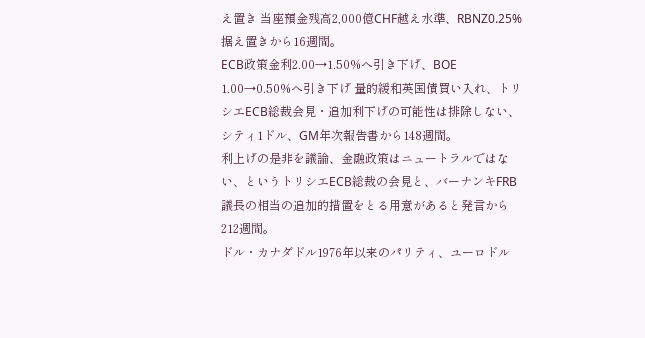え置き 当座預金残高2,000億CHF越え水準、RBNZ0.25%据え置きから16週間。
ECB政策金利2.00→1.50%へ引き下げ、BOE 1.00→0.50%へ引き下げ 量的緩和英国債買い入れ、トリシエECB総裁会見・追加利下げの可能性は排除しない、シティ1ドル、GM年次報告書から148週間。
利上げの是非を議論、金融政策はニュートラルではない、というトリシエECB総裁の会見と、バーナンキFRB議長の相当の追加的措置をとる用意があると発言から212週間。
ドル・カナダドル1976年以来のパリティ、ユーロドル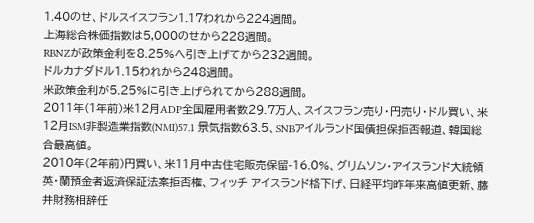1.40のせ、ドルスイスフラン1.17われから224週間。
上海総合株価指数は5,000のせから228週間。
RBNZが政策金利を8.25%へ引き上げてから232週間。
ドルカナダドル1.15われから248週間。
米政策金利が5.25%に引き上げられてから288週間。
2011年(1年前)米12月ADP全国雇用者数29.7万人、スイスフラン売り・円売り・ドル買い、米12月ISM非製造業指数(NMI)57.1 景気指数63.5、SNBアイルランド国債担保拒否報道、韓国総合最高値。
2010年(2年前)円買い、米11月中古住宅販売保留-16.0%、グリムソン・アイスランド大統領 英・蘭預金者返済保証法案拒否権、フィッチ アイスランド格下げ、日経平均昨年来高値更新、藤井財務相辞任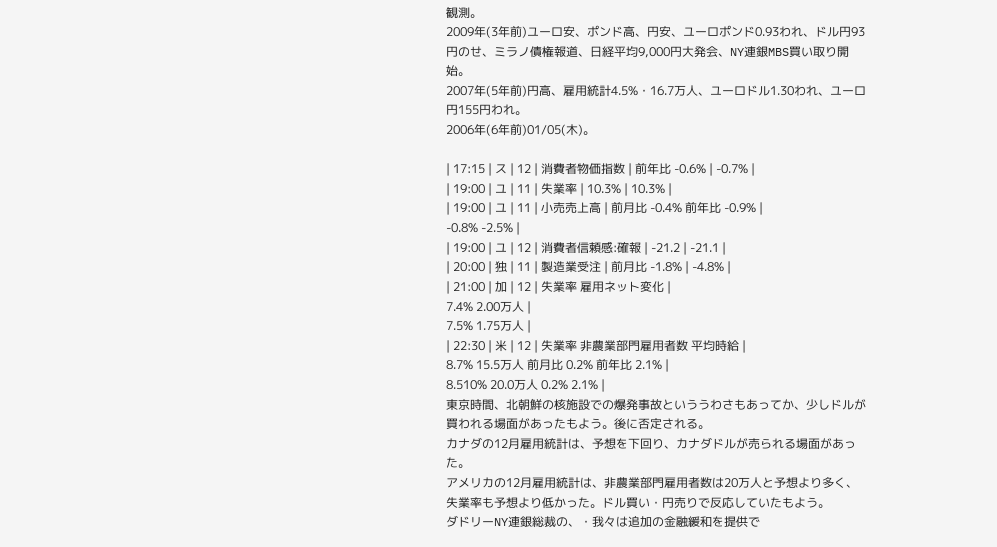観測。
2009年(3年前)ユーロ安、ポンド高、円安、ユーロポンド0.93われ、ドル円93円のせ、ミラノ債権報道、日経平均9,000円大発会、NY連銀MBS買い取り開始。
2007年(5年前)円高、雇用統計4.5%・16.7万人、ユーロドル1.30われ、ユーロ円155円われ。
2006年(6年前)01/05(木)。

| 17:15 | ス | 12 | 消費者物価指数 | 前年比 -0.6% | -0.7% |
| 19:00 | ユ | 11 | 失業率 | 10.3% | 10.3% |
| 19:00 | ユ | 11 | 小売売上高 | 前月比 -0.4% 前年比 -0.9% |
-0.8% -2.5% |
| 19:00 | ユ | 12 | 消費者信頼感:確報 | -21.2 | -21.1 |
| 20:00 | 独 | 11 | 製造業受注 | 前月比 -1.8% | -4.8% |
| 21:00 | 加 | 12 | 失業率 雇用ネット変化 |
7.4% 2.00万人 |
7.5% 1.75万人 |
| 22:30 | 米 | 12 | 失業率 非農業部門雇用者数 平均時給 |
8.7% 15.5万人 前月比 0.2% 前年比 2.1% |
8.510% 20.0万人 0.2% 2.1% |
東京時間、北朝鮮の核施設での爆発事故といううわさもあってか、少しドルが買われる場面があったもよう。後に否定される。
カナダの12月雇用統計は、予想を下回り、カナダドルが売られる場面があった。
アメリカの12月雇用統計は、非農業部門雇用者数は20万人と予想より多く、失業率も予想より低かった。ドル買い・円売りで反応していたもよう。
ダドリーNY連銀総裁の、・我々は追加の金融緩和を提供で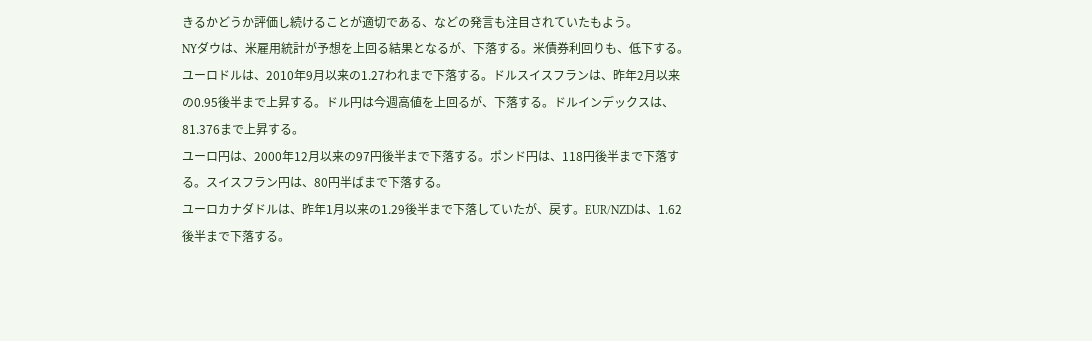きるかどうか評価し続けることが適切である、などの発言も注目されていたもよう。
NYダウは、米雇用統計が予想を上回る結果となるが、下落する。米債券利回りも、低下する。
ユーロドルは、2010年9月以来の1.27われまで下落する。ドルスイスフランは、昨年2月以来の0.95後半まで上昇する。ドル円は今週高値を上回るが、下落する。ドルインデックスは、81.376まで上昇する。
ユーロ円は、2000年12月以来の97円後半まで下落する。ポンド円は、118円後半まで下落する。スイスフラン円は、80円半ばまで下落する。
ユーロカナダドルは、昨年1月以来の1.29後半まで下落していたが、戻す。EUR/NZDは、1.62後半まで下落する。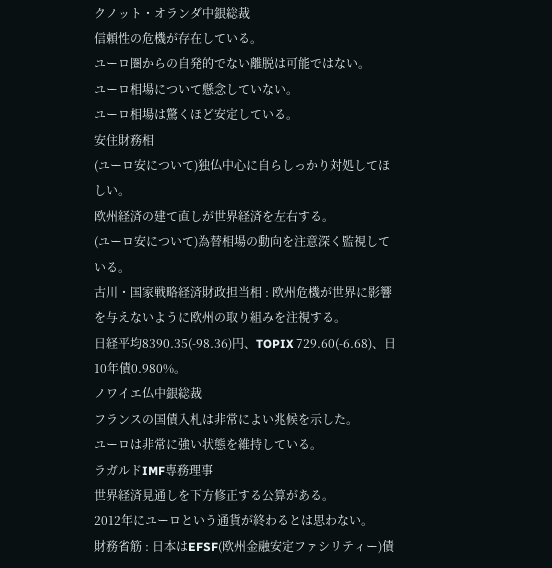クノット・オランダ中銀総裁
信頼性の危機が存在している。
ユーロ圏からの自発的でない離脱は可能ではない。
ユーロ相場について懸念していない。
ユーロ相場は驚くほど安定している。
安住財務相
(ユーロ安について)独仏中心に自らしっかり対処してほしい。
欧州経済の建て直しが世界経済を左右する。
(ユーロ安について)為替相場の動向を注意深く監視している。
古川・国家戦略経済財政担当相 : 欧州危機が世界に影響を与えないように欧州の取り組みを注視する。
日経平均8390.35(-98.36)円、TOPIX 729.60(-6.68)、日10年債0.980%。
ノワイエ仏中銀総裁
フランスの国債入札は非常によい兆候を示した。
ユーロは非常に強い状態を維持している。
ラガルドIMF専務理事
世界経済見通しを下方修正する公算がある。
2012年にユーロという通貨が終わるとは思わない。
財務省筋 : 日本はEFSF(欧州金融安定ファシリティー)債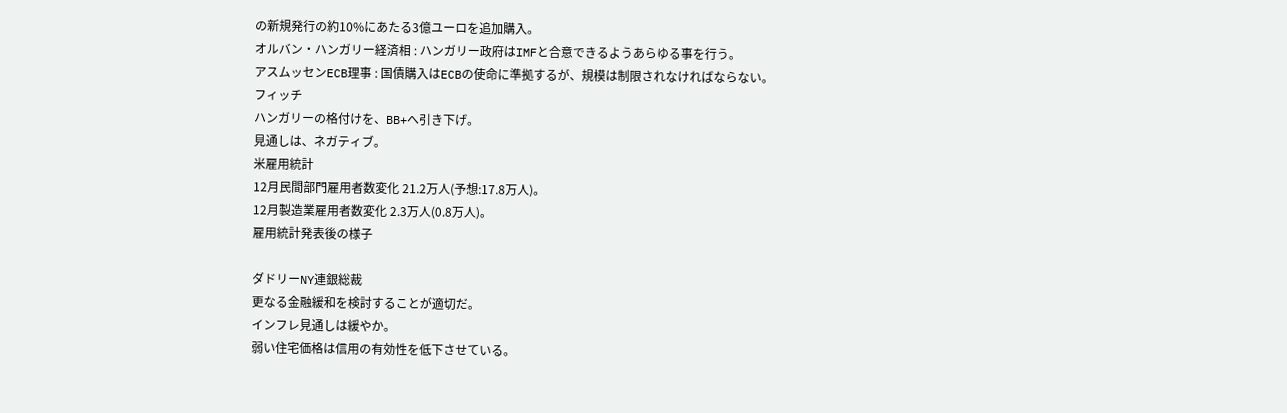の新規発行の約10%にあたる3億ユーロを追加購入。
オルバン・ハンガリー経済相 : ハンガリー政府はIMFと合意できるようあらゆる事を行う。
アスムッセンECB理事 : 国債購入はECBの使命に準拠するが、規模は制限されなければならない。
フィッチ
ハンガリーの格付けを、BB+へ引き下げ。
見通しは、ネガティブ。
米雇用統計
12月民間部門雇用者数変化 21.2万人(予想:17.8万人)。
12月製造業雇用者数変化 2.3万人(0.8万人)。
雇用統計発表後の様子

ダドリーNY連銀総裁
更なる金融緩和を検討することが適切だ。
インフレ見通しは緩やか。
弱い住宅価格は信用の有効性を低下させている。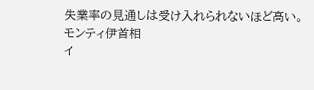失業率の見通しは受け入れられないほど高い。
モンティ伊首相
イ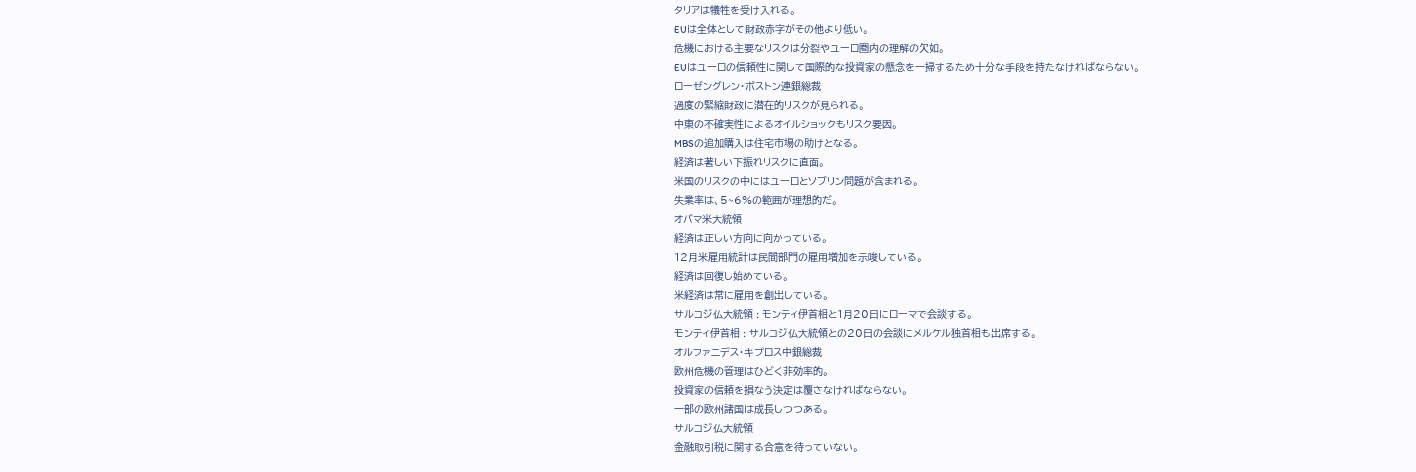タリアは犠牲を受け入れる。
EUは全体として財政赤字がその他より低い。
危機における主要なリスクは分裂やユーロ圏内の理解の欠如。
EUはユーロの信頼性に関して国際的な投資家の懸念を一掃するため十分な手段を持たなければならない。
ローゼングレン・ボストン連銀総裁
過度の緊縮財政に潜在的リスクが見られる。
中東の不確実性によるオイルショックもリスク要因。
MBSの追加購入は住宅市場の助けとなる。
経済は著しい下振れリスクに直面。
米国のリスクの中にはユーロとソブリン問題が含まれる。
失業率は、5~6%の範囲が理想的だ。
オバマ米大統領
経済は正しい方向に向かっている。
12月米雇用統計は民間部門の雇用増加を示唆している。
経済は回復し始めている。
米経済は常に雇用を創出している。
サルコジ仏大統領 : モンティ伊首相と1月20日にローマで会談する。
モンティ伊首相 : サルコジ仏大統領との20日の会談にメルケル独首相も出席する。
オルファニデス・キプロス中銀総裁
欧州危機の管理はひどく非効率的。
投資家の信頼を損なう決定は覆さなければならない。
一部の欧州諸国は成長しつつある。
サルコジ仏大統領
金融取引税に関する合意を待っていない。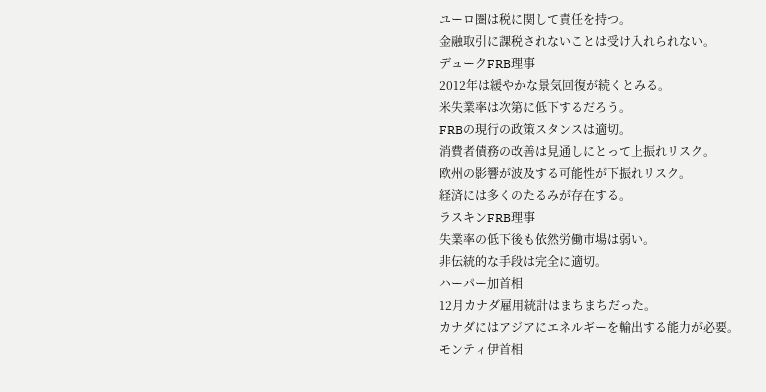ユーロ圏は税に関して責任を持つ。
金融取引に課税されないことは受け入れられない。
デュークFRB理事
2012年は緩やかな景気回復が続くとみる。
米失業率は次第に低下するだろう。
FRBの現行の政策スタンスは適切。
消費者債務の改善は見通しにとって上振れリスク。
欧州の影響が波及する可能性が下振れリスク。
経済には多くのたるみが存在する。
ラスキンFRB理事
失業率の低下後も依然労働市場は弱い。
非伝統的な手段は完全に適切。
ハーパー加首相
12月カナダ雇用統計はまちまちだった。
カナダにはアジアにエネルギーを輸出する能力が必要。
モンティ伊首相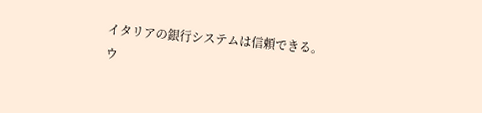イタリアの銀行システムは信頼できる。
ウ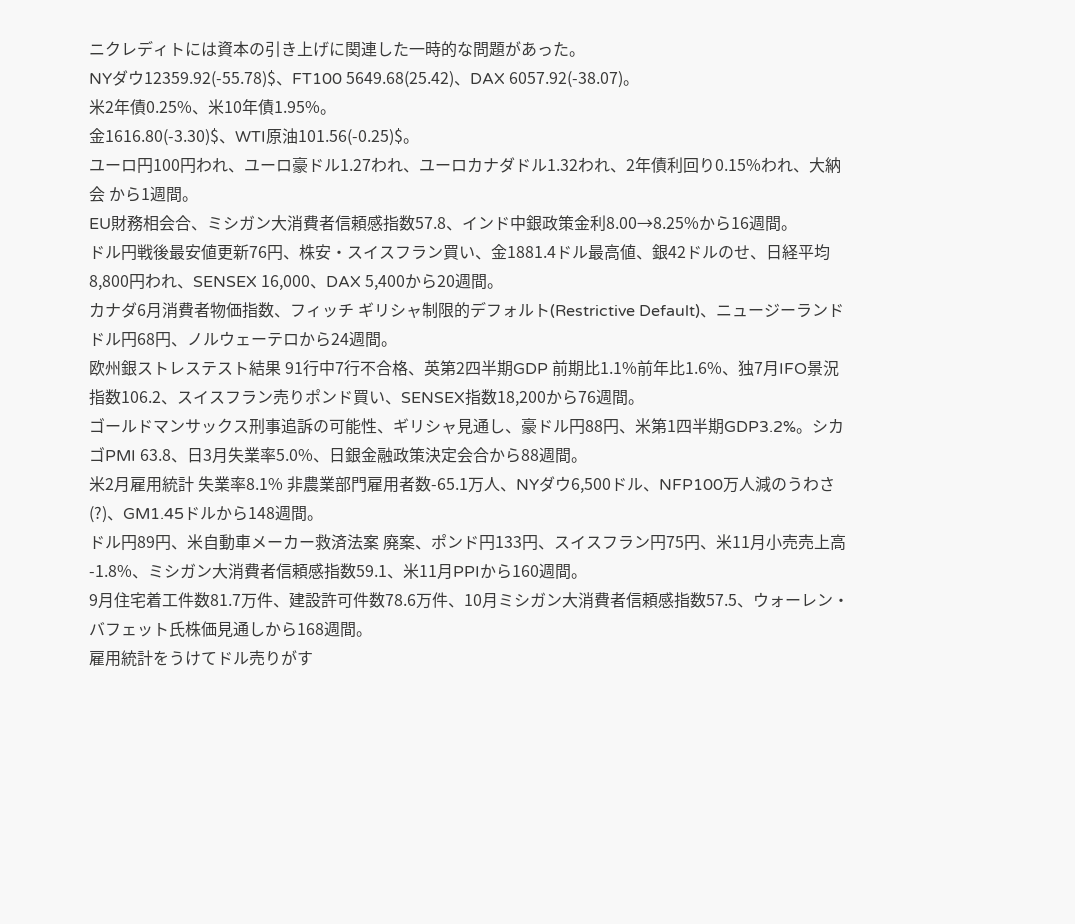ニクレディトには資本の引き上げに関連した一時的な問題があった。
NYダウ12359.92(-55.78)$、FT100 5649.68(25.42)、DAX 6057.92(-38.07)。
米2年債0.25%、米10年債1.95%。
金1616.80(-3.30)$、WTI原油101.56(-0.25)$。
ユーロ円100円われ、ユーロ豪ドル1.27われ、ユーロカナダドル1.32われ、2年債利回り0.15%われ、大納会 から1週間。
EU財務相会合、ミシガン大消費者信頼感指数57.8、インド中銀政策金利8.00→8.25%から16週間。
ドル円戦後最安値更新76円、株安・スイスフラン買い、金1881.4ドル最高値、銀42ドルのせ、日経平均8,800円われ、SENSEX 16,000、DAX 5,400から20週間。
カナダ6月消費者物価指数、フィッチ ギリシャ制限的デフォルト(Restrictive Default)、ニュージーランドドル円68円、ノルウェーテロから24週間。
欧州銀ストレステスト結果 91行中7行不合格、英第2四半期GDP 前期比1.1%前年比1.6%、独7月IFO景況指数106.2、スイスフラン売りポンド買い、SENSEX指数18,200から76週間。
ゴールドマンサックス刑事追訴の可能性、ギリシャ見通し、豪ドル円88円、米第1四半期GDP3.2%。シカゴPMI 63.8、日3月失業率5.0%、日銀金融政策決定会合から88週間。
米2月雇用統計 失業率8.1% 非農業部門雇用者数-65.1万人、NYダウ6,500ドル、NFP100万人減のうわさ(?)、GM1.45ドルから148週間。
ドル円89円、米自動車メーカー救済法案 廃案、ポンド円133円、スイスフラン円75円、米11月小売売上高-1.8%、ミシガン大消費者信頼感指数59.1、米11月PPIから160週間。
9月住宅着工件数81.7万件、建設許可件数78.6万件、10月ミシガン大消費者信頼感指数57.5、ウォーレン・バフェット氏株価見通しから168週間。
雇用統計をうけてドル売りがす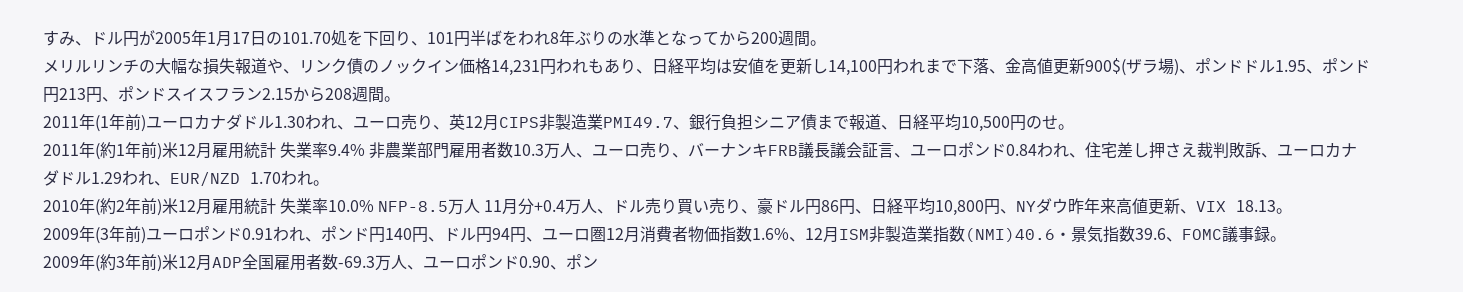すみ、ドル円が2005年1月17日の101.70処を下回り、101円半ばをわれ8年ぶりの水準となってから200週間。
メリルリンチの大幅な損失報道や、リンク債のノックイン価格14,231円われもあり、日経平均は安値を更新し14,100円われまで下落、金高値更新900$(ザラ場)、ポンドドル1.95、ポンド円213円、ポンドスイスフラン2.15から208週間。
2011年(1年前)ユーロカナダドル1.30われ、ユーロ売り、英12月CIPS非製造業PMI49.7、銀行負担シニア債まで報道、日経平均10,500円のせ。
2011年(約1年前)米12月雇用統計 失業率9.4% 非農業部門雇用者数10.3万人、ユーロ売り、バーナンキFRB議長議会証言、ユーロポンド0.84われ、住宅差し押さえ裁判敗訴、ユーロカナダドル1.29われ、EUR/NZD 1.70われ。
2010年(約2年前)米12月雇用統計 失業率10.0% NFP-8.5万人 11月分+0.4万人、ドル売り買い売り、豪ドル円86円、日経平均10,800円、NYダウ昨年来高値更新、VIX 18.13。
2009年(3年前)ユーロポンド0.91われ、ポンド円140円、ドル円94円、ユーロ圏12月消費者物価指数1.6%、12月ISM非製造業指数(NMI)40.6・景気指数39.6、FOMC議事録。
2009年(約3年前)米12月ADP全国雇用者数-69.3万人、ユーロポンド0.90、ポン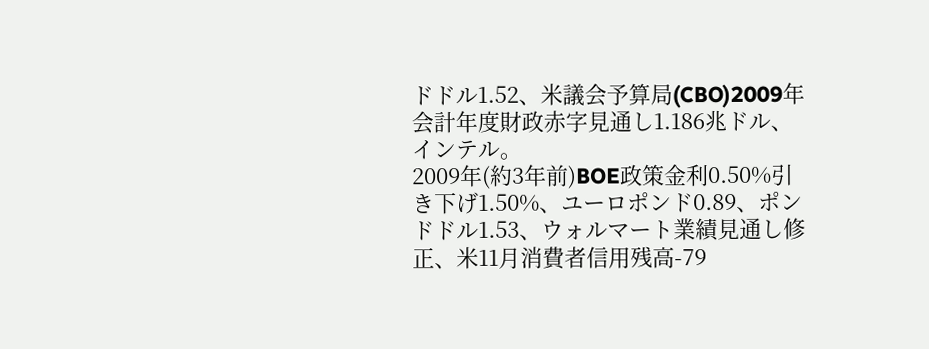ドドル1.52、米議会予算局(CBO)2009年会計年度財政赤字見通し1.186兆ドル、インテル。
2009年(約3年前)BOE政策金利0.50%引き下げ1.50%、ユーロポンド0.89、ポンドドル1.53、ウォルマート業績見通し修正、米11月消費者信用残高-79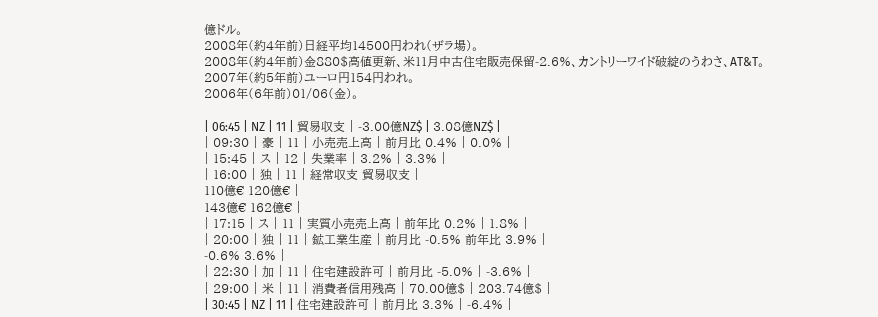億ドル。
2008年(約4年前)日経平均14500円われ(ザラ場)。
2008年(約4年前)金880$高値更新、米11月中古住宅販売保留-2.6%、カントリーワイド破綻のうわさ、AT&T。
2007年(約5年前)ユーロ円154円われ。
2006年(6年前)01/06(金)。

| 06:45 | NZ | 11 | 貿易収支 | -3.00億NZ$ | 3.08億NZ$ |
| 09:30 | 豪 | 11 | 小売売上高 | 前月比 0.4% | 0.0% |
| 15:45 | ス | 12 | 失業率 | 3.2% | 3.3% |
| 16:00 | 独 | 11 | 経常収支 貿易収支 |
110億€ 120億€ |
143億€ 162億€ |
| 17:15 | ス | 11 | 実質小売売上高 | 前年比 0.2% | 1.8% |
| 20:00 | 独 | 11 | 鉱工業生産 | 前月比 -0.5% 前年比 3.9% |
-0.6% 3.6% |
| 22:30 | 加 | 11 | 住宅建設許可 | 前月比 -5.0% | -3.6% |
| 29:00 | 米 | 11 | 消費者信用残高 | 70.00億$ | 203.74億$ |
| 30:45 | NZ | 11 | 住宅建設許可 | 前月比 3.3% | -6.4% |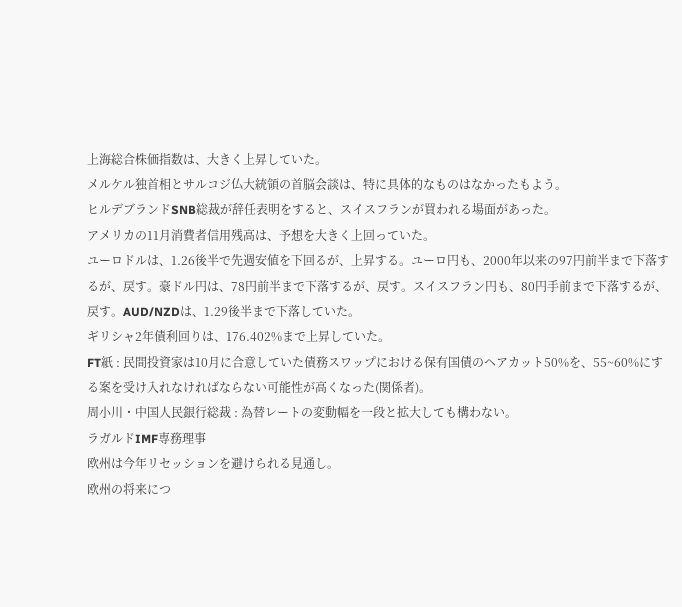上海総合株価指数は、大きく上昇していた。
メルケル独首相とサルコジ仏大統領の首脳会談は、特に具体的なものはなかったもよう。
ヒルデブランドSNB総裁が辞任表明をすると、スイスフランが買われる場面があった。
アメリカの11月消費者信用残高は、予想を大きく上回っていた。
ユーロドルは、1.26後半で先週安値を下回るが、上昇する。ユーロ円も、2000年以来の97円前半まで下落するが、戻す。豪ドル円は、78円前半まで下落するが、戻す。スイスフラン円も、80円手前まで下落するが、戻す。AUD/NZDは、1.29後半まで下落していた。
ギリシャ2年債利回りは、176.402%まで上昇していた。
FT紙 : 民間投資家は10月に合意していた債務スワップにおける保有国債のヘアカット50%を、55~60%にする案を受け入れなければならない可能性が高くなった(関係者)。
周小川・中国人民銀行総裁 : 為替レートの変動幅を一段と拡大しても構わない。
ラガルドIMF専務理事
欧州は今年リセッションを避けられる見通し。
欧州の将来につ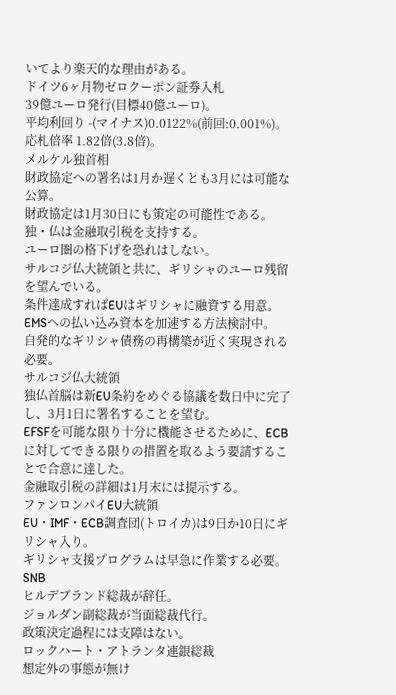いてより楽天的な理由がある。
ドイツ6ヶ月物ゼロクーポン証券入札
39億ユーロ発行(目標40億ユーロ)。
平均利回り -(マイナス)0.0122%(前回:0.001%)。
応札倍率 1.82倍(3.8倍)。
メルケル独首相
財政協定への署名は1月か遅くとも3月には可能な公算。
財政協定は1月30日にも策定の可能性である。
独・仏は金融取引税を支持する。
ユーロ圏の格下げを恐れはしない。
サルコジ仏大統領と共に、ギリシャのユーロ残留を望んでいる。
条件達成すればEUはギリシャに融資する用意。
EMSへの払い込み資本を加速する方法検討中。
自発的なギリシャ債務の再構築が近く実現される必要。
サルコジ仏大統領
独仏首脳は新EU条約をめぐる協議を数日中に完了し、3月1日に署名することを望む。
EFSFを可能な限り十分に機能させるために、ECBに対してできる限りの措置を取るよう要請することで合意に達した。
金融取引税の詳細は1月末には提示する。
ファンロンパイEU大統領
EU・IMF・ECB調査団(トロイカ)は9日か10日にギリシャ入り。
ギリシャ支援プログラムは早急に作業する必要。
SNB
ヒルデブランド総裁が辞任。
ジョルダン副総裁が当面総裁代行。
政策決定過程には支障はない。
ロックハート・アトランタ連銀総裁
想定外の事態が無け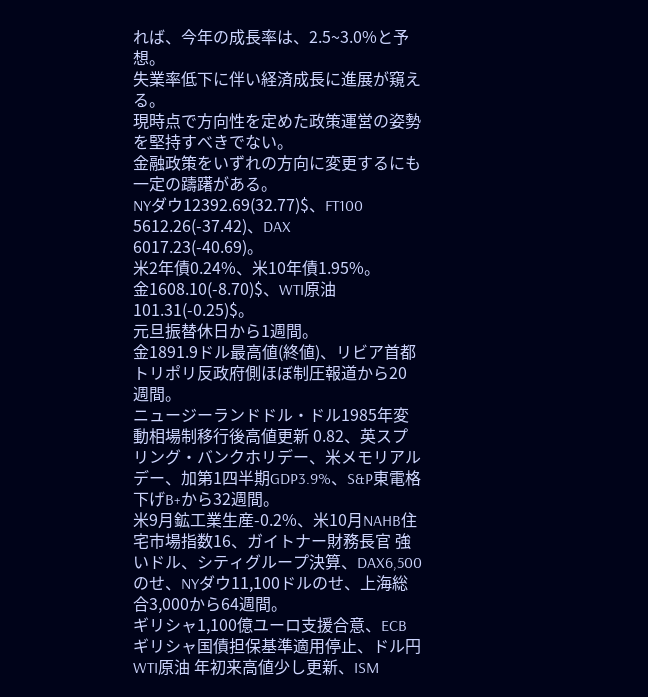れば、今年の成長率は、2.5~3.0%と予想。
失業率低下に伴い経済成長に進展が窺える。
現時点で方向性を定めた政策運営の姿勢を堅持すべきでない。
金融政策をいずれの方向に変更するにも一定の躊躇がある。
NYダウ12392.69(32.77)$、FT100 5612.26(-37.42)、DAX 6017.23(-40.69)。
米2年債0.24%、米10年債1.95%。
金1608.10(-8.70)$、WTI原油101.31(-0.25)$。
元旦振替休日から1週間。
金1891.9ドル最高値(終値)、リビア首都トリポリ反政府側ほぼ制圧報道から20週間。
ニュージーランドドル・ドル1985年変動相場制移行後高値更新 0.82、英スプリング・バンクホリデー、米メモリアルデー、加第1四半期GDP3.9%、S&P東電格下げB+から32週間。
米9月鉱工業生産-0.2%、米10月NAHB住宅市場指数16、ガイトナー財務長官 強いドル、シティグループ決算、DAX6,500のせ、NYダウ11,100ドルのせ、上海総合3,000から64週間。
ギリシャ1,100億ユーロ支援合意、ECBギリシャ国債担保基準適用停止、ドル円 WTI原油 年初来高値少し更新、ISM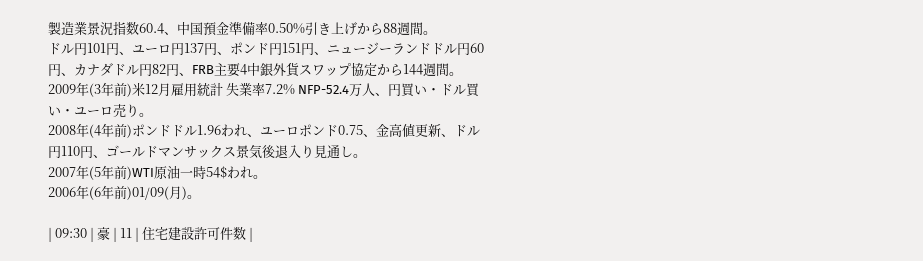製造業景況指数60.4、中国預金準備率0.50%引き上げから88週間。
ドル円101円、ユーロ円137円、ポンド円151円、ニュージーランドドル円60円、カナダドル円82円、FRB主要4中銀外貨スワップ協定から144週間。
2009年(3年前)米12月雇用統計 失業率7.2% NFP-52.4万人、円買い・ドル買い・ユーロ売り。
2008年(4年前)ポンドドル1.96われ、ユーロポンド0.75、金高値更新、ドル円110円、ゴールドマンサックス景気後退入り見通し。
2007年(5年前)WTI原油一時54$われ。
2006年(6年前)01/09(月)。

| 09:30 | 豪 | 11 | 住宅建設許可件数 |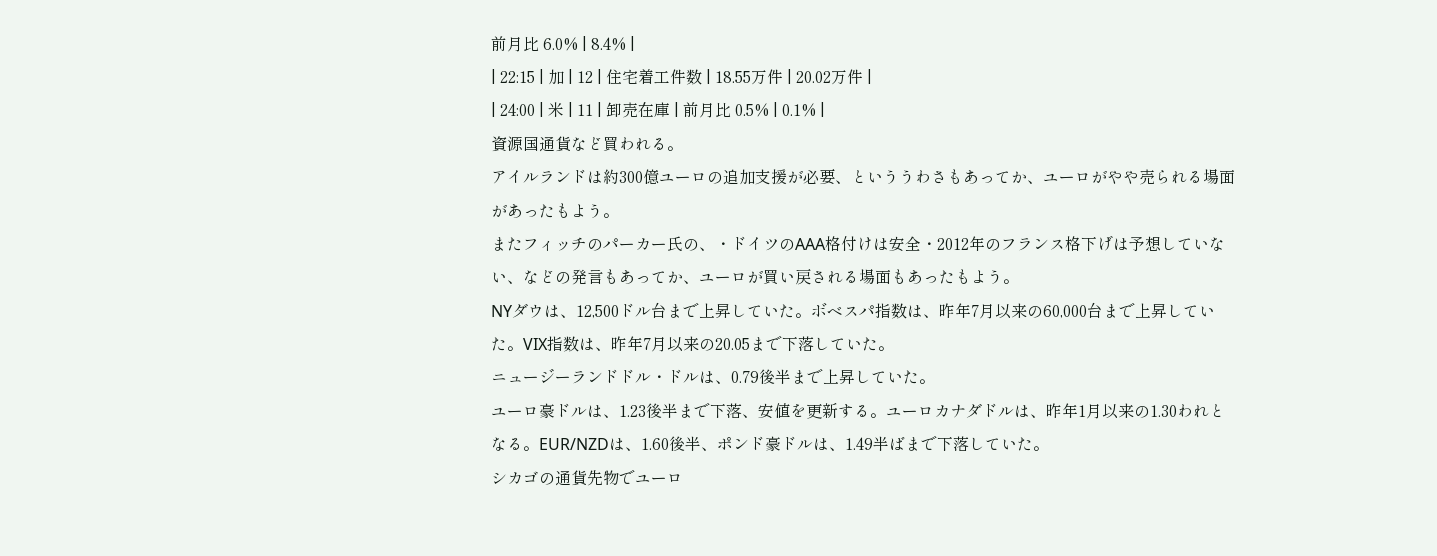前月比 6.0% | 8.4% |
| 22:15 | 加 | 12 | 住宅着工件数 | 18.55万件 | 20.02万件 |
| 24:00 | 米 | 11 | 卸売在庫 | 前月比 0.5% | 0.1% |
資源国通貨など買われる。
アイルランドは約300億ユーロの追加支援が必要、といううわさもあってか、ユーロがやや売られる場面があったもよう。
またフィッチのパーカー氏の、・ドイツのAAA格付けは安全・2012年のフランス格下げは予想していない、などの発言もあってか、ユーロが買い戻される場面もあったもよう。
NYダウは、12,500ドル台まで上昇していた。ボベスパ指数は、昨年7月以来の60,000台まで上昇していた。VIX指数は、昨年7月以来の20.05まで下落していた。
ニュージーランドドル・ドルは、0.79後半まで上昇していた。
ユーロ豪ドルは、1.23後半まで下落、安値を更新する。ユーロカナダドルは、昨年1月以来の1.30われとなる。EUR/NZDは、1.60後半、ポンド豪ドルは、1.49半ばまで下落していた。
シカゴの通貨先物でユーロ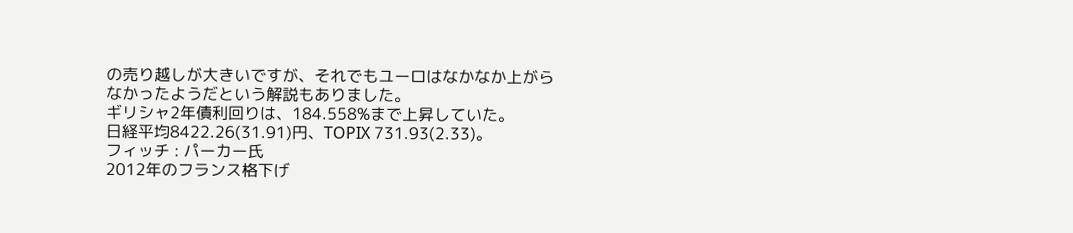の売り越しが大きいですが、それでもユーロはなかなか上がらなかったようだという解説もありました。
ギリシャ2年債利回りは、184.558%まで上昇していた。
日経平均8422.26(31.91)円、TOPIX 731.93(2.33)。
フィッチ : パーカー氏
2012年のフランス格下げ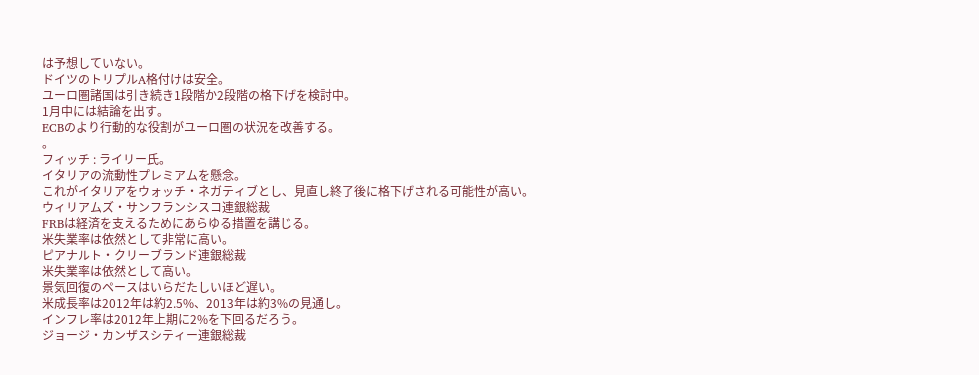は予想していない。
ドイツのトリプルA格付けは安全。
ユーロ圏諸国は引き続き1段階か2段階の格下げを検討中。
1月中には結論を出す。
ECBのより行動的な役割がユーロ圏の状況を改善する。
。
フィッチ : ライリー氏。
イタリアの流動性プレミアムを懸念。
これがイタリアをウォッチ・ネガティブとし、見直し終了後に格下げされる可能性が高い。
ウィリアムズ・サンフランシスコ連銀総裁
FRBは経済を支えるためにあらゆる措置を講じる。
米失業率は依然として非常に高い。
ピアナルト・クリーブランド連銀総裁
米失業率は依然として高い。
景気回復のペースはいらだたしいほど遅い。
米成長率は2012年は約2.5%、2013年は約3%の見通し。
インフレ率は2012年上期に2%を下回るだろう。
ジョージ・カンザスシティー連銀総裁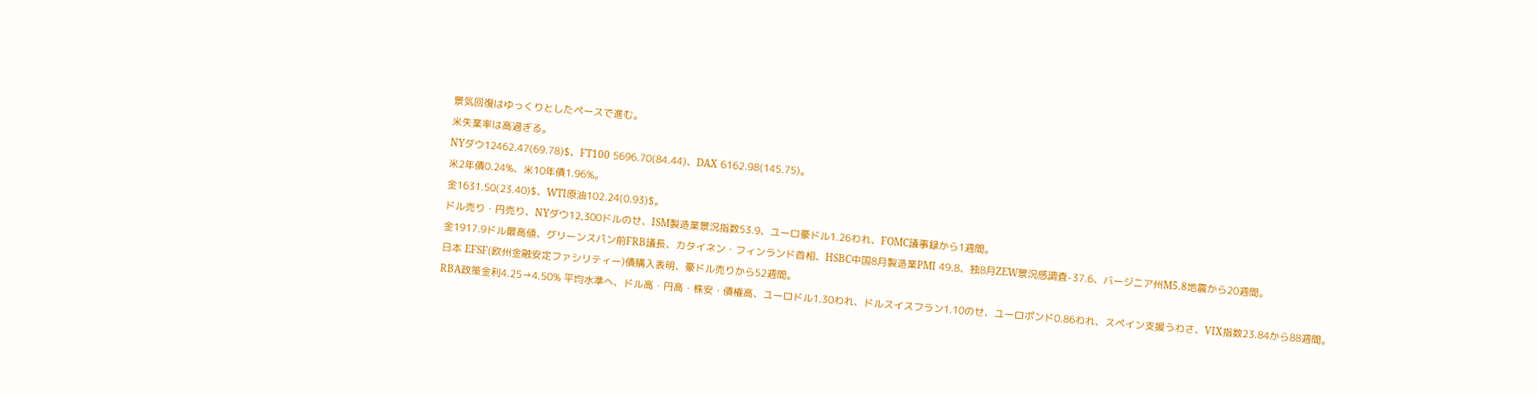景気回復はゆっくりとしたペースで進む。
米失業率は高過ぎる。
NYダウ12462.47(69.78)$、FT100 5696.70(84.44)、DAX 6162.98(145.75)。
米2年債0.24%、米10年債1.96%。
金1631.50(23.40)$、WTI原油102.24(0.93)$。
ドル売り・円売り、NYダウ12,300ドルのせ、ISM製造業景況指数53.9、ユーロ豪ドル1.26われ、FOMC議事録から1週間。
金1917.9ドル最高値、グリーンスパン前FRB議長、カタイネン・フィンランド首相、HSBC中国8月製造業PMI 49.8、独8月ZEW景況感調査-37.6、バージニア州M5.8地震から20週間。
日本 EFSF(欧州金融安定ファシリティー)債購入表明、豪ドル売りから52週間。
RBA政策金利4.25→4.50% 平均水準へ、ドル高・円高・株安・債権高、ユーロドル1.30われ、ドルスイスフラン1.10のせ、ユーロポンド0.86われ、スペイン支援うわさ、VIX指数23.84から88週間。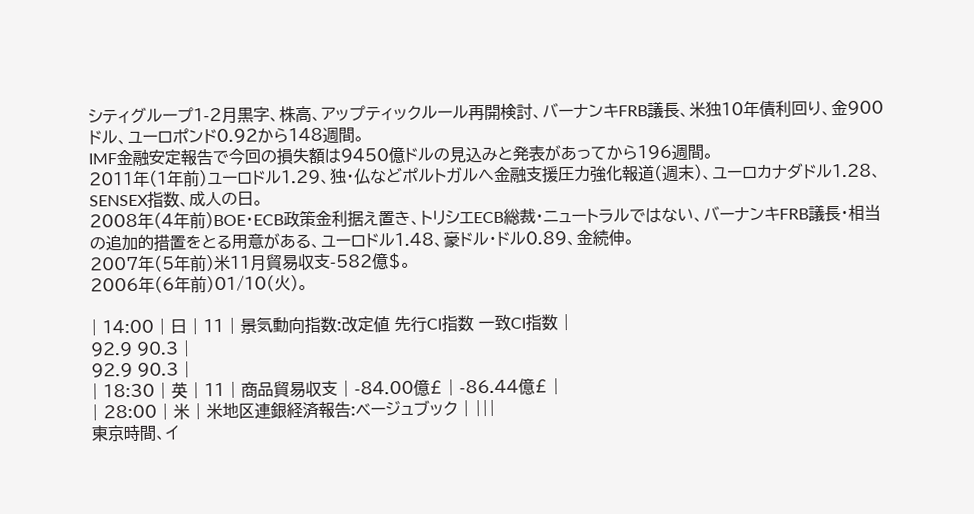シティグループ1-2月黒字、株高、アップティックルール再開検討、バーナンキFRB議長、米独10年債利回り、金900ドル、ユーロポンド0.92から148週間。
IMF金融安定報告で今回の損失額は9450億ドルの見込みと発表があってから196週間。
2011年(1年前)ユーロドル1.29、独・仏などポルトガルへ金融支援圧力強化報道(週末)、ユーロカナダドル1.28、SENSEX指数、成人の日。
2008年(4年前)BOE・ECB政策金利据え置き、トリシエECB総裁・ニュートラルではない、バーナンキFRB議長・相当の追加的措置をとる用意がある、ユーロドル1.48、豪ドル・ドル0.89、金続伸。
2007年(5年前)米11月貿易収支-582億$。
2006年(6年前)01/10(火)。

| 14:00 | 日 | 11 | 景気動向指数:改定値 先行CI指数 一致CI指数 |
92.9 90.3 |
92.9 90.3 |
| 18:30 | 英 | 11 | 商品貿易収支 | -84.00億£ | -86.44億£ |
| 28:00 | 米 | 米地区連銀経済報告:ベージュブック | |||
東京時間、イ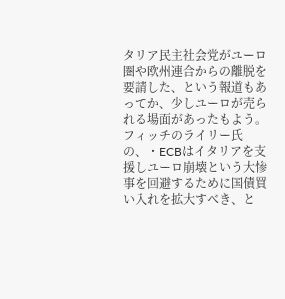タリア民主社会党がユーロ圏や欧州連合からの離脱を要請した、という報道もあってか、少しユーロが売られる場面があったもよう。
フィッチのライリー氏の、・ECBはイタリアを支援しユーロ崩壊という大惨事を回避するために国債買い入れを拡大すべき、と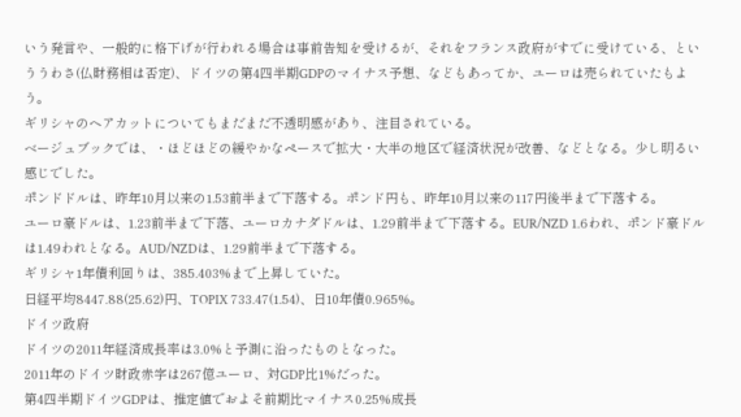いう発言や、一般的に格下げが行われる場合は事前告知を受けるが、それをフランス政府がすでに受けている、といううわさ(仏財務相は否定)、ドイツの第4四半期GDPのマイナス予想、などもあってか、ユーロは売られていたもよう。
ギリシャのヘアカットについてもまだまだ不透明感があり、注目されている。
ベージュブックでは、・ほどほどの緩やかなペースで拡大・大半の地区で経済状況が改善、などとなる。少し明るい感じでした。
ポンドドルは、昨年10月以来の1.53前半まで下落する。ポンド円も、昨年10月以来の117円後半まで下落する。
ユーロ豪ドルは、1.23前半まで下落、ユーロカナダドルは、1.29前半まで下落する。EUR/NZD 1.6われ、ポンド豪ドルは1.49われとなる。AUD/NZDは、1.29前半まで下落する。
ギリシャ1年債利回りは、385.403%まで上昇していた。
日経平均8447.88(25.62)円、TOPIX 733.47(1.54)、日10年債0.965%。
ドイツ政府
ドイツの2011年経済成長率は3.0%と予測に沿ったものとなった。
2011年のドイツ財政赤字は267億ユーロ、対GDP比1%だった。
第4四半期ドイツGDPは、推定値でおよそ前期比マイナス0.25%成長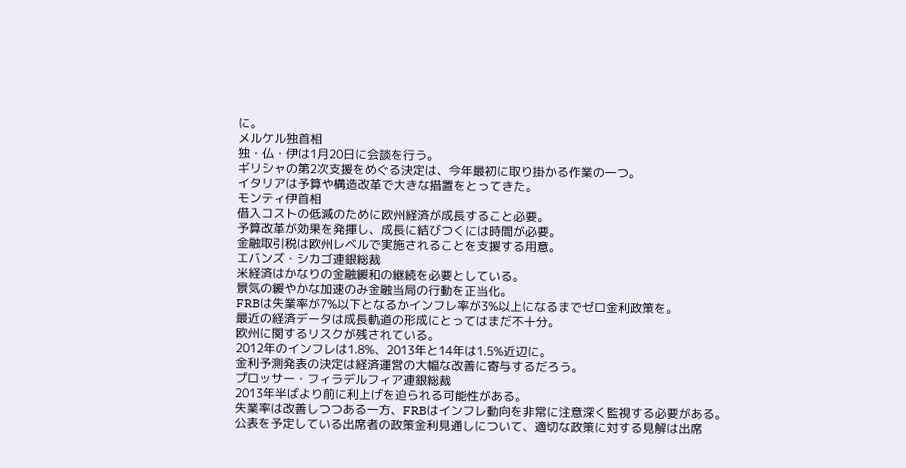に。
メルケル独首相
独・仏・伊は1月20日に会談を行う。
ギリシャの第2次支援をめぐる決定は、今年最初に取り掛かる作業の一つ。
イタリアは予算や構造改革で大きな措置をとってきた。
モンティ伊首相
借入コストの低減のために欧州経済が成長すること必要。
予算改革が効果を発揮し、成長に結びつくには時間が必要。
金融取引税は欧州レベルで実施されることを支援する用意。
エバンズ・シカゴ連銀総裁
米経済はかなりの金融緩和の継続を必要としている。
景気の緩やかな加速のみ金融当局の行動を正当化。
FRBは失業率が7%以下となるかインフレ率が3%以上になるまでゼロ金利政策を。
最近の経済データは成長軌道の形成にとってはまだ不十分。
欧州に関するリスクが残されている。
2012年のインフレは1.8%、2013年と14年は1.5%近辺に。
金利予測発表の決定は経済運営の大幅な改善に寄与するだろう。
プロッサー・フィラデルフィア連銀総裁
2013年半ばより前に利上げを迫られる可能性がある。
失業率は改善しつつある一方、FRBはインフレ動向を非常に注意深く監視する必要がある。
公表を予定している出席者の政策金利見通しについて、適切な政策に対する見解は出席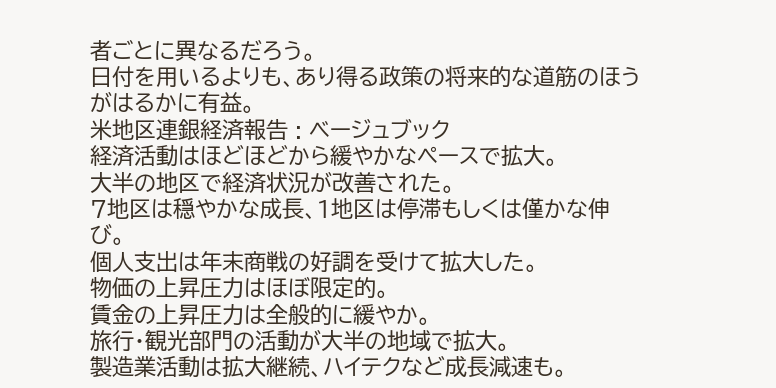者ごとに異なるだろう。
日付を用いるよりも、あり得る政策の将来的な道筋のほうがはるかに有益。
米地区連銀経済報告 : ベージュブック
経済活動はほどほどから緩やかなペースで拡大。
大半の地区で経済状況が改善された。
7地区は穏やかな成長、1地区は停滞もしくは僅かな伸び。
個人支出は年末商戦の好調を受けて拡大した。
物価の上昇圧力はほぼ限定的。
賃金の上昇圧力は全般的に緩やか。
旅行・観光部門の活動が大半の地域で拡大。
製造業活動は拡大継続、ハイテクなど成長減速も。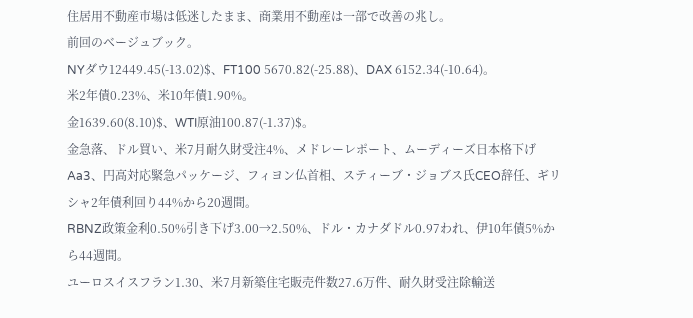住居用不動産市場は低迷したまま、商業用不動産は一部で改善の兆し。
前回のベージュブック。
NYダウ12449.45(-13.02)$、FT100 5670.82(-25.88)、DAX 6152.34(-10.64)。
米2年債0.23%、米10年債1.90%。
金1639.60(8.10)$、WTI原油100.87(-1.37)$。
金急落、ドル買い、米7月耐久財受注4%、メドレーレポート、ムーディーズ日本格下げAa3、円高対応緊急パッケージ、フィヨン仏首相、スティーブ・ジョブス氏CEO辞任、ギリシャ2年債利回り44%から20週間。
RBNZ政策金利0.50%引き下げ3.00→2.50%、ドル・カナダドル0.97われ、伊10年債5%から44週間。
ユーロスイスフラン1.30、米7月新築住宅販売件数27.6万件、耐久財受注除輸送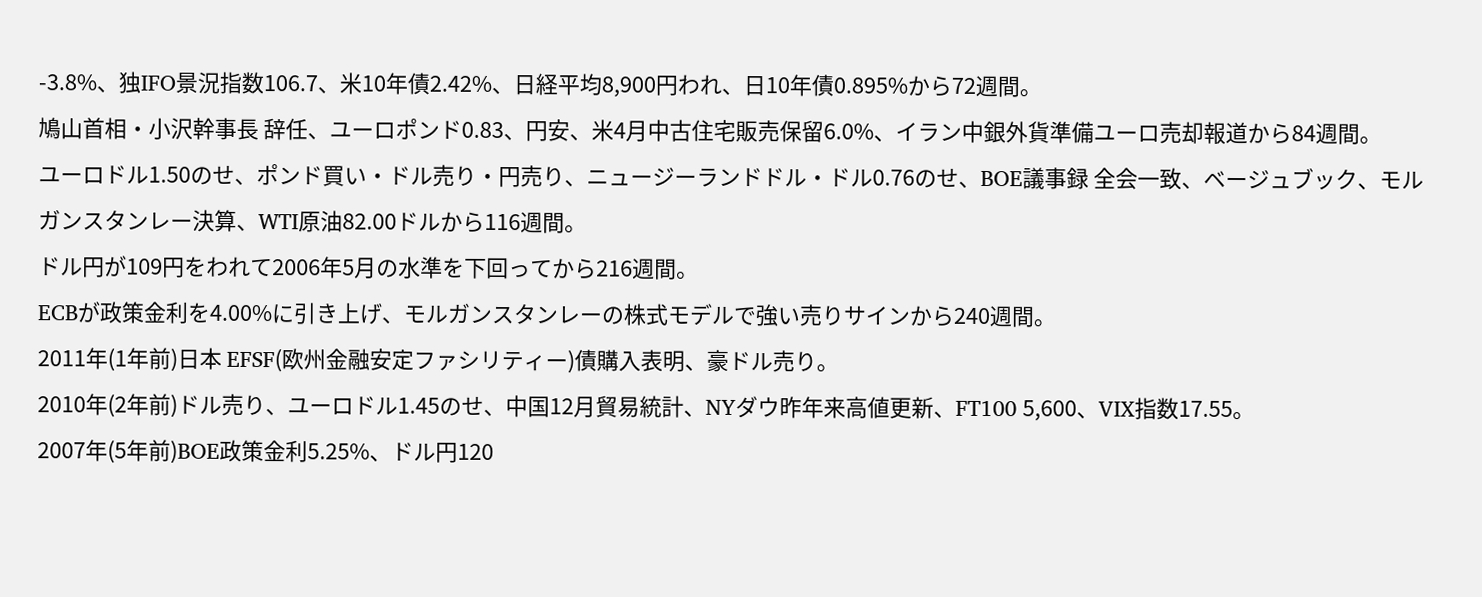-3.8%、独IFO景況指数106.7、米10年債2.42%、日経平均8,900円われ、日10年債0.895%から72週間。
鳩山首相・小沢幹事長 辞任、ユーロポンド0.83、円安、米4月中古住宅販売保留6.0%、イラン中銀外貨準備ユーロ売却報道から84週間。
ユーロドル1.50のせ、ポンド買い・ドル売り・円売り、ニュージーランドドル・ドル0.76のせ、BOE議事録 全会一致、ベージュブック、モルガンスタンレー決算、WTI原油82.00ドルから116週間。
ドル円が109円をわれて2006年5月の水準を下回ってから216週間。
ECBが政策金利を4.00%に引き上げ、モルガンスタンレーの株式モデルで強い売りサインから240週間。
2011年(1年前)日本 EFSF(欧州金融安定ファシリティー)債購入表明、豪ドル売り。
2010年(2年前)ドル売り、ユーロドル1.45のせ、中国12月貿易統計、NYダウ昨年来高値更新、FT100 5,600、VIX指数17.55。
2007年(5年前)BOE政策金利5.25%、ドル円120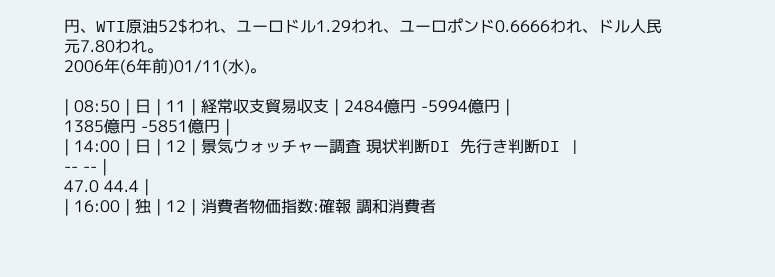円、WTI原油52$われ、ユーロドル1.29われ、ユーロポンド0.6666われ、ドル人民元7.80われ。
2006年(6年前)01/11(水)。

| 08:50 | 日 | 11 | 経常収支貿易収支 | 2484億円 -5994億円 |
1385億円 -5851億円 |
| 14:00 | 日 | 12 | 景気ウォッチャー調査 現状判断DI 先行き判断DI |
-- -- |
47.0 44.4 |
| 16:00 | 独 | 12 | 消費者物価指数:確報 調和消費者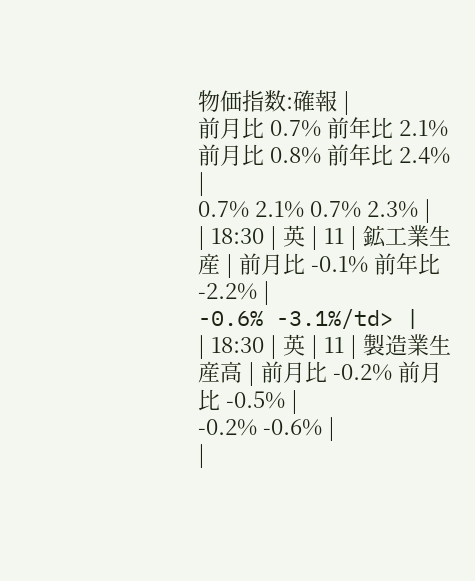物価指数:確報 |
前月比 0.7% 前年比 2.1% 前月比 0.8% 前年比 2.4% |
0.7% 2.1% 0.7% 2.3% |
| 18:30 | 英 | 11 | 鉱工業生産 | 前月比 -0.1% 前年比 -2.2% |
-0.6% -3.1%/td> |
| 18:30 | 英 | 11 | 製造業生産高 | 前月比 -0.2% 前月比 -0.5% |
-0.2% -0.6% |
|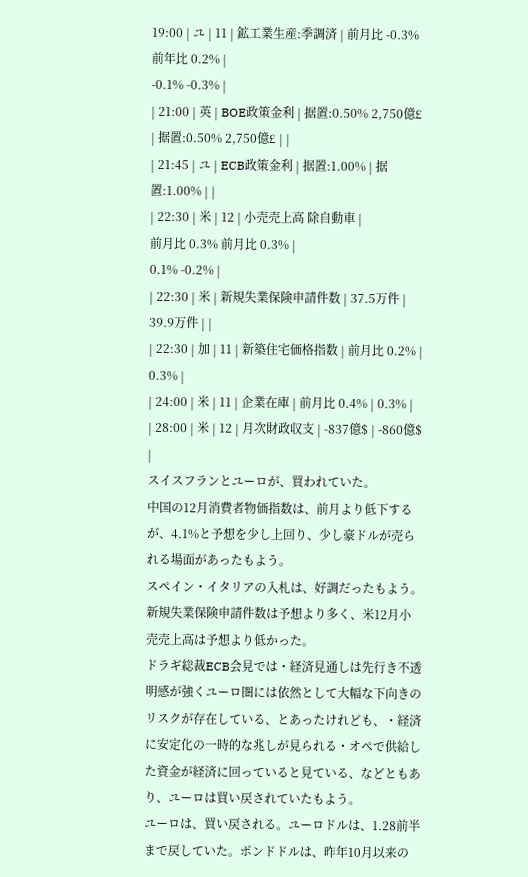19:00 | ユ | 11 | 鉱工業生産:季調済 | 前月比 -0.3% 前年比 0.2% |
-0.1% -0.3% |
| 21:00 | 英 | BOE政策金利 | 据置:0.50% 2,750億£ | 据置:0.50% 2,750億£ | |
| 21:45 | ユ | ECB政策金利 | 据置:1.00% | 据置:1.00% | |
| 22:30 | 米 | 12 | 小売売上高 除自動車 |
前月比 0.3% 前月比 0.3% |
0.1% -0.2% |
| 22:30 | 米 | 新規失業保険申請件数 | 37.5万件 | 39.9万件 | |
| 22:30 | 加 | 11 | 新築住宅価格指数 | 前月比 0.2% | 0.3% |
| 24:00 | 米 | 11 | 企業在庫 | 前月比 0.4% | 0.3% |
| 28:00 | 米 | 12 | 月次財政収支 | -837億$ | -860億$ |
スイスフランとユーロが、買われていた。
中国の12月消費者物価指数は、前月より低下するが、4.1%と予想を少し上回り、少し豪ドルが売られる場面があったもよう。
スペイン・イタリアの入札は、好調だったもよう。
新規失業保険申請件数は予想より多く、米12月小売売上高は予想より低かった。
ドラギ総裁ECB会見では・経済見通しは先行き不透明感が強くユーロ圏には依然として大幅な下向きのリスクが存在している、とあったけれども、・経済に安定化の一時的な兆しが見られる・オペで供給した資金が経済に回っていると見ている、などともあり、ユーロは買い戻されていたもよう。
ユーロは、買い戻される。ユーロドルは、1.28前半まで戻していた。ポンドドルは、昨年10月以来の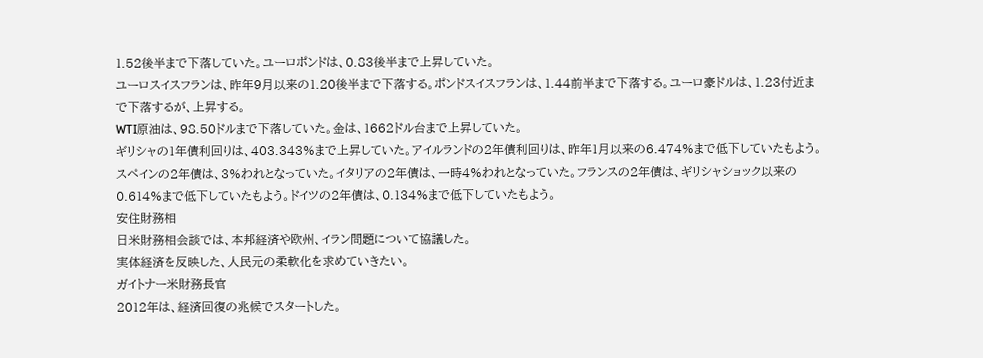1.52後半まで下落していた。ユーロポンドは、0.83後半まで上昇していた。
ユーロスイスフランは、昨年9月以来の1.20後半まで下落する。ポンドスイスフランは、1.44前半まで下落する。ユーロ豪ドルは、1.23付近まで下落するが、上昇する。
WTI原油は、98.50ドルまで下落していた。金は、1662ドル台まで上昇していた。
ギリシャの1年債利回りは、403.343%まで上昇していた。アイルランドの2年債利回りは、昨年1月以来の6.474%まで低下していたもよう。スペインの2年債は、3%われとなっていた。イタリアの2年債は、一時4%われとなっていた。フランスの2年債は、ギリシャショック以来の0.614%まで低下していたもよう。ドイツの2年債は、0.134%まで低下していたもよう。
安住財務相
日米財務相会談では、本邦経済や欧州、イラン問題について協議した。
実体経済を反映した、人民元の柔軟化を求めていきたい。
ガイトナー米財務長官
2012年は、経済回復の兆候でスタートした。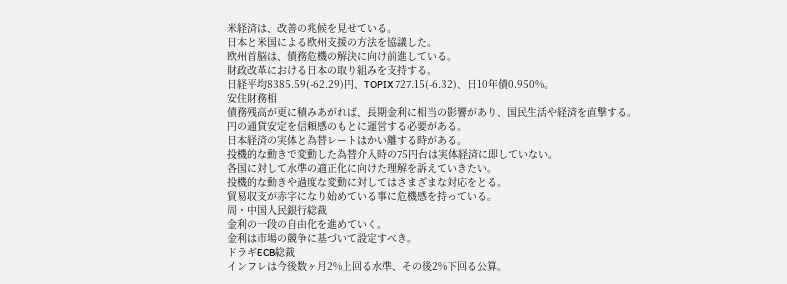米経済は、改善の兆候を見せている。
日本と米国による欧州支援の方法を協議した。
欧州首脳は、債務危機の解決に向け前進している。
財政改革における日本の取り組みを支持する。
日経平均8385.59(-62.29)円、TOPIX 727.15(-6.32)、日10年債0.950%。
安住財務相
債務残高が更に積みあがれば、長期金利に相当の影響があり、国民生活や経済を直撃する。
円の通貨安定を信頼感のもとに運営する必要がある。
日本経済の実体と為替レートはかい離する時がある。
投機的な動きで変動した為替介入時の75円台は実体経済に即していない。
各国に対して水準の適正化に向けた理解を訴えていきたい。
投機的な動きや過度な変動に対してはさまざまな対応をとる。
貿易収支が赤字になり始めている事に危機感を持っている。
周・中国人民銀行総裁
金利の一段の自由化を進めていく。
金利は市場の競争に基づいて設定すべき。
ドラギECB総裁
インフレは今後数ヶ月2%上回る水準、その後2%下回る公算。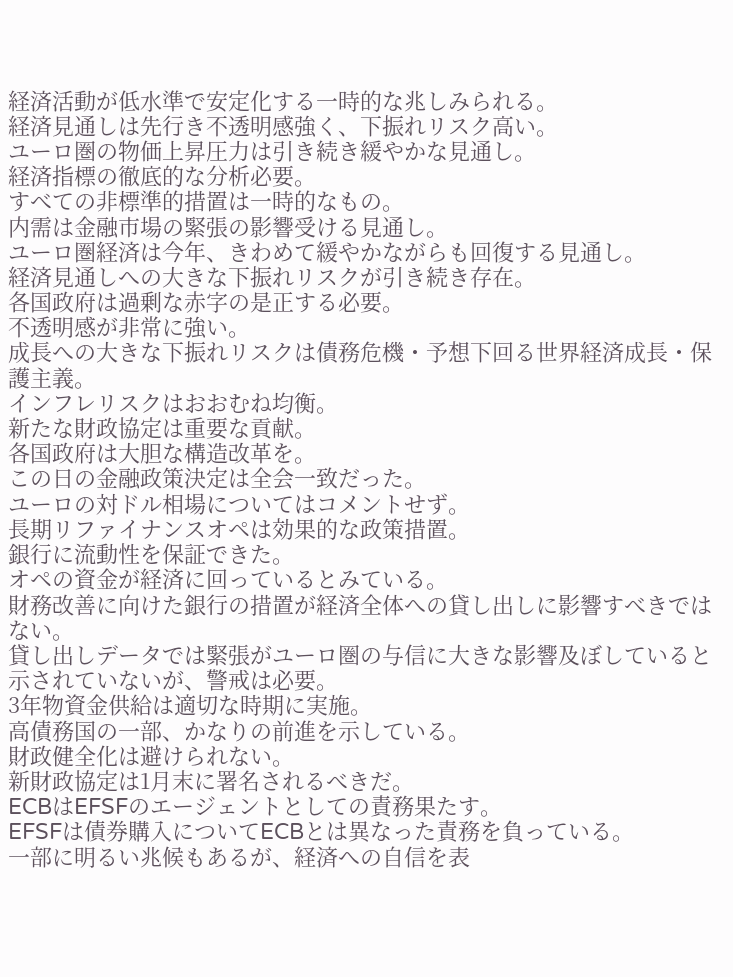経済活動が低水準で安定化する一時的な兆しみられる。
経済見通しは先行き不透明感強く、下振れリスク高い。
ユーロ圏の物価上昇圧力は引き続き緩やかな見通し。
経済指標の徹底的な分析必要。
すべての非標準的措置は一時的なもの。
内需は金融市場の緊張の影響受ける見通し。
ユーロ圏経済は今年、きわめて緩やかながらも回復する見通し。
経済見通しへの大きな下振れリスクが引き続き存在。
各国政府は過剰な赤字の是正する必要。
不透明感が非常に強い。
成長への大きな下振れリスクは債務危機・予想下回る世界経済成長・保護主義。
インフレリスクはおおむね均衡。
新たな財政協定は重要な貢献。
各国政府は大胆な構造改革を。
この日の金融政策決定は全会一致だった。
ユーロの対ドル相場についてはコメントせず。
長期リファイナンスオペは効果的な政策措置。
銀行に流動性を保証できた。
オペの資金が経済に回っているとみている。
財務改善に向けた銀行の措置が経済全体への貸し出しに影響すべきではない。
貸し出しデータでは緊張がユーロ圏の与信に大きな影響及ぼしていると示されていないが、警戒は必要。
3年物資金供給は適切な時期に実施。
高債務国の一部、かなりの前進を示している。
財政健全化は避けられない。
新財政協定は1月末に署名されるべきだ。
ECBはEFSFのエージェントとしての責務果たす。
EFSFは債券購入についてECBとは異なった責務を負っている。
一部に明るい兆候もあるが、経済への自信を表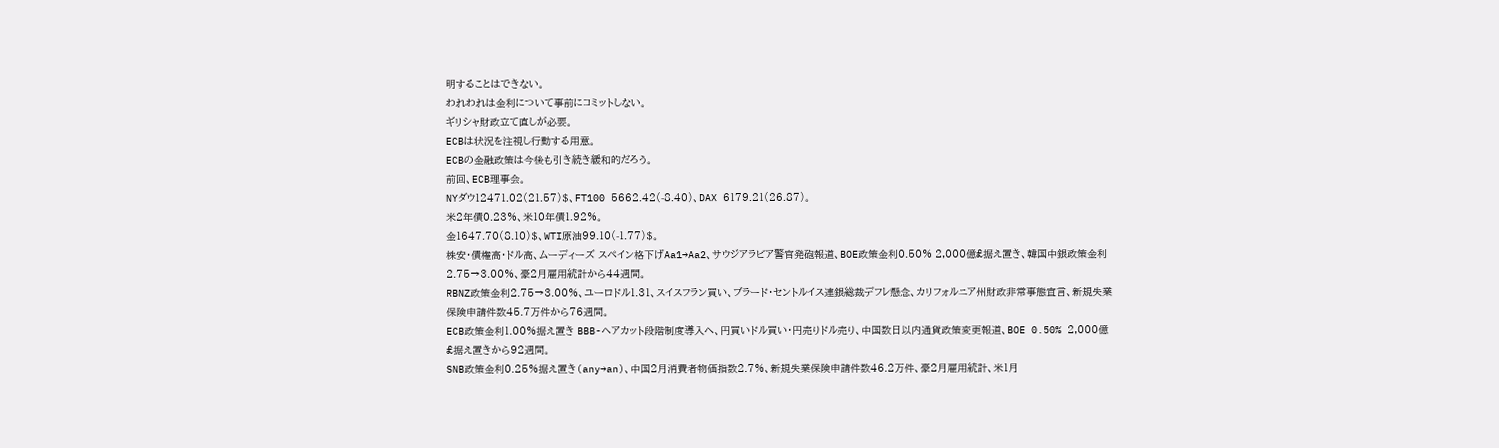明することはできない。
われわれは金利について事前にコミットしない。
ギリシャ財政立て直しが必要。
ECBは状況を注視し行動する用意。
ECBの金融政策は今後も引き続き緩和的だろう。
前回、ECB理事会。
NYダウ12471.02(21.57)$、FT100 5662.42(-8.40)、DAX 6179.21(26.87)。
米2年債0.23%、米10年債1.92%。
金1647.70(8.10)$、WTI原油99.10(-1.77)$。
株安・債権高・ドル高、ムーディーズ スペイン格下げAa1→Aa2、サウジアラビア警官発砲報道、BOE政策金利0.50% 2,000億£据え置き、韓国中銀政策金利2.75→3.00%、豪2月雇用統計から44週間。
RBNZ政策金利2.75→3.00%、ユーロドル1.31、スイスフラン買い、ブラード・セントルイス連銀総裁デフレ懸念、カリフォルニア州財政非常事態宣言、新規失業保険申請件数45.7万件から76週間。
ECB政策金利1.00%据え置き BBB-ヘアカット段階制度導入へ、円買いドル買い・円売りドル売り、中国数日以内通貨政策変更報道、BOE 0.50% 2,000億£据え置きから92週間。
SNB政策金利0.25%据え置き(any→an)、中国2月消費者物価指数2.7%、新規失業保険申請件数46.2万件、豪2月雇用統計、米1月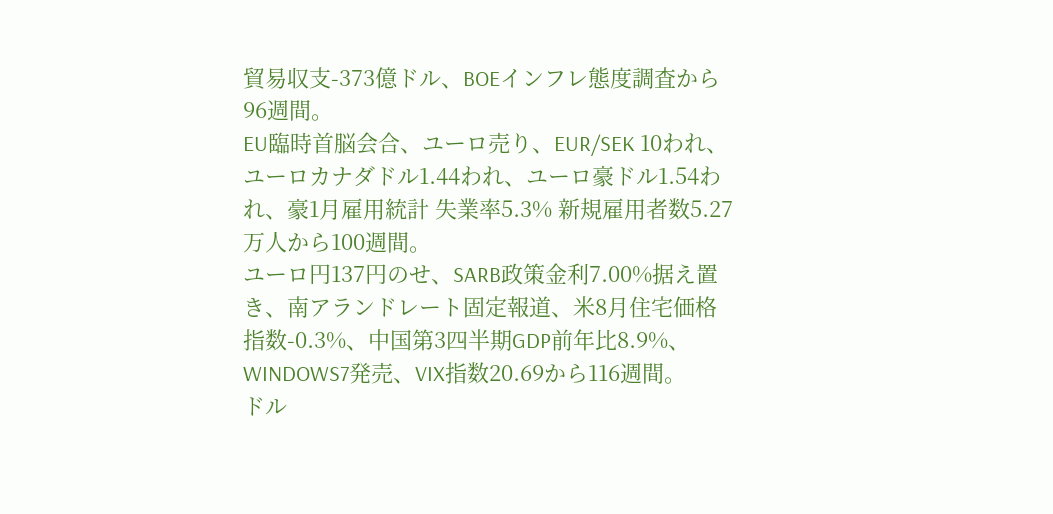貿易収支-373億ドル、BOEインフレ態度調査から96週間。
EU臨時首脳会合、ユーロ売り、EUR/SEK 10われ、ユーロカナダドル1.44われ、ユーロ豪ドル1.54われ、豪1月雇用統計 失業率5.3% 新規雇用者数5.27万人から100週間。
ユーロ円137円のせ、SARB政策金利7.00%据え置き、南アランドレート固定報道、米8月住宅価格指数-0.3%、中国第3四半期GDP前年比8.9%、WINDOWS7発売、VIX指数20.69から116週間。
ドル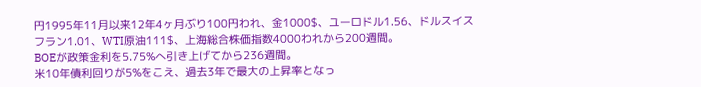円1995年11月以来12年4ヶ月ぶり100円われ、金1000$、ユーロドル1.56、ドルスイスフラン1.01、WTI原油111$、上海総合株価指数4000われから200週間。
BOEが政策金利を5.75%へ引き上げてから236週間。
米10年債利回りが5%をこえ、過去3年で最大の上昇率となっ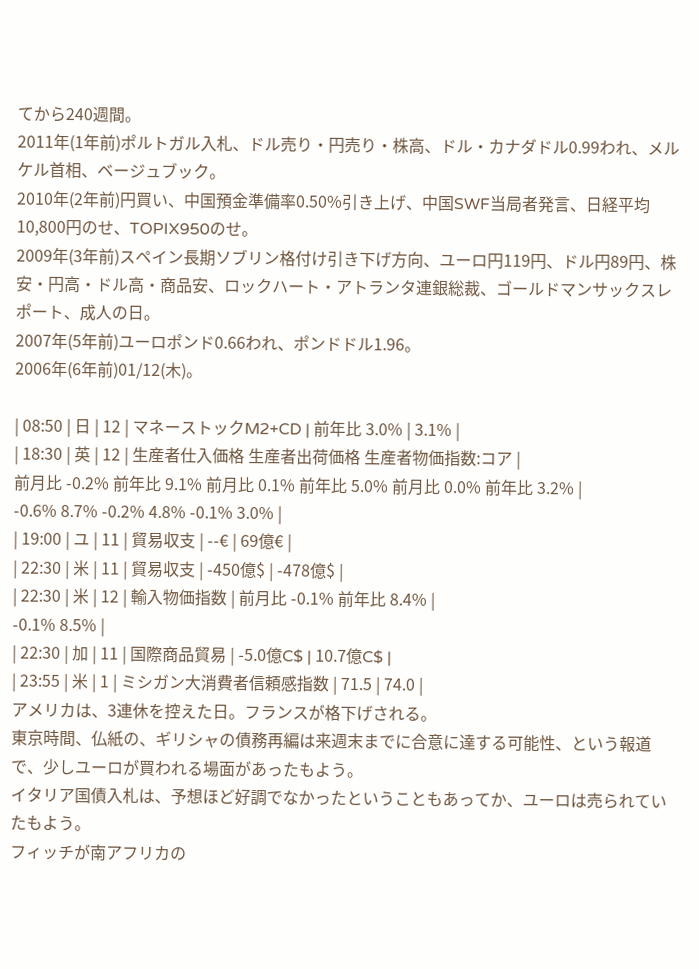てから240週間。
2011年(1年前)ポルトガル入札、ドル売り・円売り・株高、ドル・カナダドル0.99われ、メルケル首相、ベージュブック。
2010年(2年前)円買い、中国預金準備率0.50%引き上げ、中国SWF当局者発言、日経平均10,800円のせ、TOPIX950のせ。
2009年(3年前)スペイン長期ソブリン格付け引き下げ方向、ユーロ円119円、ドル円89円、株安・円高・ドル高・商品安、ロックハート・アトランタ連銀総裁、ゴールドマンサックスレポート、成人の日。
2007年(5年前)ユーロポンド0.66われ、ポンドドル1.96。
2006年(6年前)01/12(木)。

| 08:50 | 日 | 12 | マネーストックM2+CD | 前年比 3.0% | 3.1% |
| 18:30 | 英 | 12 | 生産者仕入価格 生産者出荷価格 生産者物価指数:コア |
前月比 -0.2% 前年比 9.1% 前月比 0.1% 前年比 5.0% 前月比 0.0% 前年比 3.2% |
-0.6% 8.7% -0.2% 4.8% -0.1% 3.0% |
| 19:00 | ユ | 11 | 貿易収支 | --€ | 69億€ |
| 22:30 | 米 | 11 | 貿易収支 | -450億$ | -478億$ |
| 22:30 | 米 | 12 | 輸入物価指数 | 前月比 -0.1% 前年比 8.4% |
-0.1% 8.5% |
| 22:30 | 加 | 11 | 国際商品貿易 | -5.0億C$ | 10.7億C$ |
| 23:55 | 米 | 1 | ミシガン大消費者信頼感指数 | 71.5 | 74.0 |
アメリカは、3連休を控えた日。フランスが格下げされる。
東京時間、仏紙の、ギリシャの債務再編は来週末までに合意に達する可能性、という報道で、少しユーロが買われる場面があったもよう。
イタリア国債入札は、予想ほど好調でなかったということもあってか、ユーロは売られていたもよう。
フィッチが南アフリカの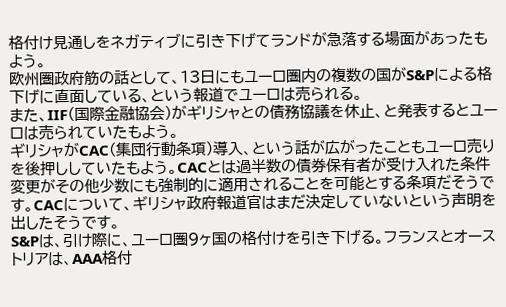格付け見通しをネガティブに引き下げてランドが急落する場面があったもよう。
欧州圏政府筋の話として、13日にもユーロ圏内の複数の国がS&Pによる格下げに直面している、という報道でユーロは売られる。
また、IIF(国際金融協会)がギリシャとの債務協議を休止、と発表するとユーロは売られていたもよう。
ギリシャがCAC(集団行動条項)導入、という話が広がったこともユーロ売りを後押ししていたもよう。CACとは過半数の債券保有者が受け入れた条件変更がその他少数にも強制的に適用されることを可能とする条項だそうです。CACについて、ギリシャ政府報道官はまだ決定していないという声明を出したそうです。
S&Pは、引け際に、ユーロ圏9ヶ国の格付けを引き下げる。フランスとオーストリアは、AAA格付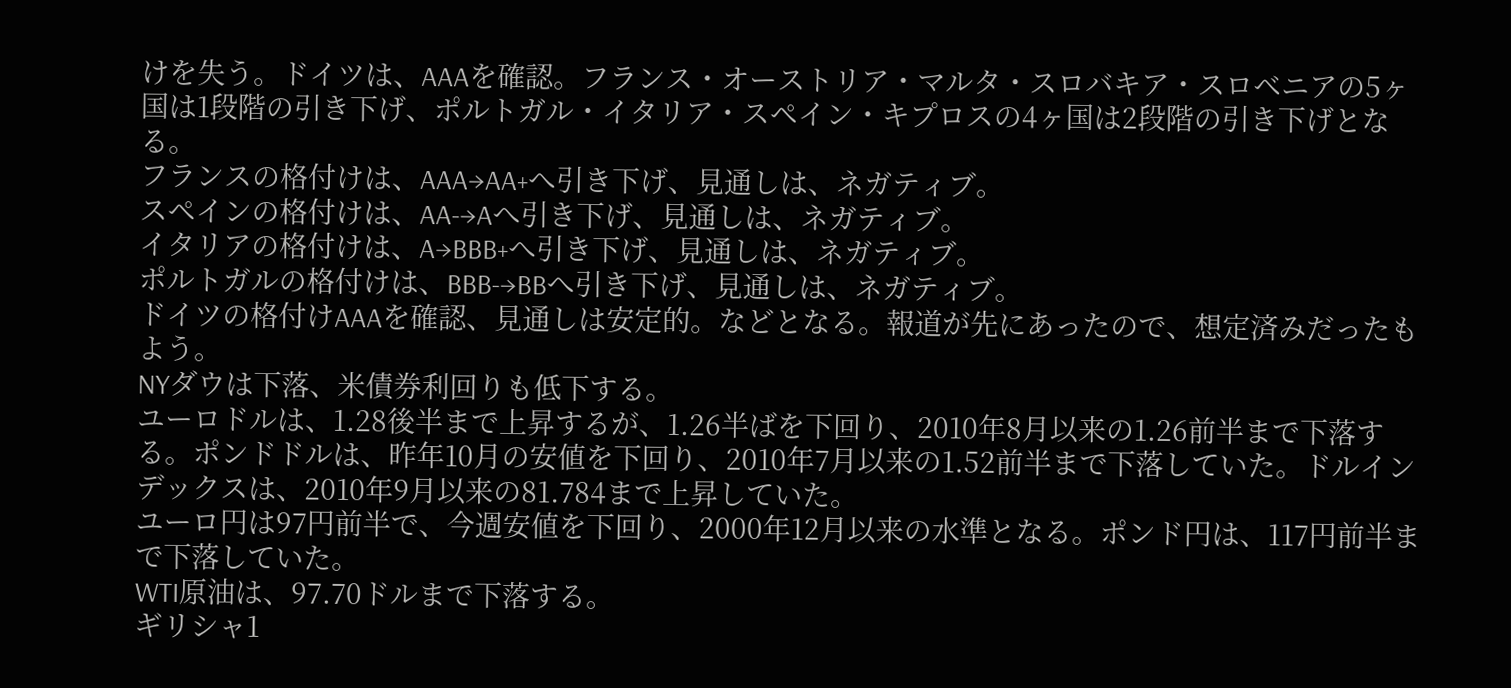けを失う。ドイツは、AAAを確認。フランス・オーストリア・マルタ・スロバキア・スロベニアの5ヶ国は1段階の引き下げ、ポルトガル・イタリア・スペイン・キプロスの4ヶ国は2段階の引き下げとなる。
フランスの格付けは、AAA→AA+へ引き下げ、見通しは、ネガティブ。
スペインの格付けは、AA-→Aへ引き下げ、見通しは、ネガティブ。
イタリアの格付けは、A→BBB+へ引き下げ、見通しは、ネガティブ。
ポルトガルの格付けは、BBB-→BBへ引き下げ、見通しは、ネガティブ。
ドイツの格付けAAAを確認、見通しは安定的。などとなる。報道が先にあったので、想定済みだったもよう。
NYダウは下落、米債券利回りも低下する。
ユーロドルは、1.28後半まで上昇するが、1.26半ばを下回り、2010年8月以来の1.26前半まで下落する。ポンドドルは、昨年10月の安値を下回り、2010年7月以来の1.52前半まで下落していた。ドルインデックスは、2010年9月以来の81.784まで上昇していた。
ユーロ円は97円前半で、今週安値を下回り、2000年12月以来の水準となる。ポンド円は、117円前半まで下落していた。
WTI原油は、97.70ドルまで下落する。
ギリシャ1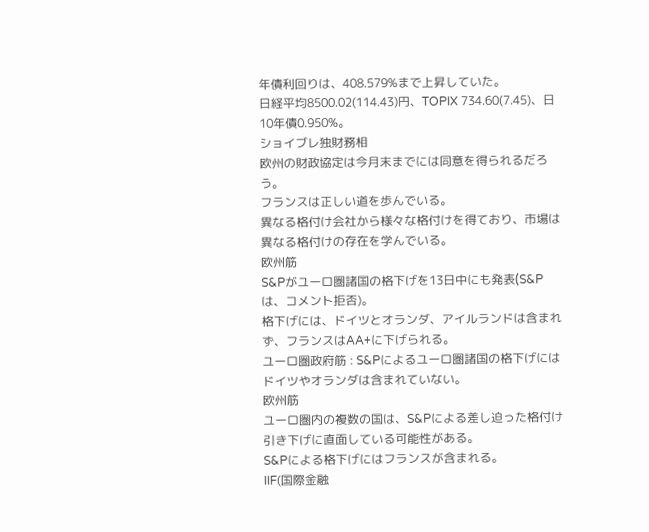年債利回りは、408.579%まで上昇していた。
日経平均8500.02(114.43)円、TOPIX 734.60(7.45)、日10年債0.950%。
ショイブレ独財務相
欧州の財政協定は今月末までには同意を得られるだろう。
フランスは正しい道を歩んでいる。
異なる格付け会社から様々な格付けを得ており、市場は異なる格付けの存在を学んでいる。
欧州筋
S&Pがユーロ圏諸国の格下げを13日中にも発表(S&Pは、コメント拒否)。
格下げには、ドイツとオランダ、アイルランドは含まれず、フランスはAA+に下げられる。
ユーロ圏政府筋 : S&Pによるユーロ圏諸国の格下げにはドイツやオランダは含まれていない。
欧州筋
ユーロ圏内の複数の国は、S&Pによる差し迫った格付け引き下げに直面している可能性がある。
S&Pによる格下げにはフランスが含まれる。
IIF(国際金融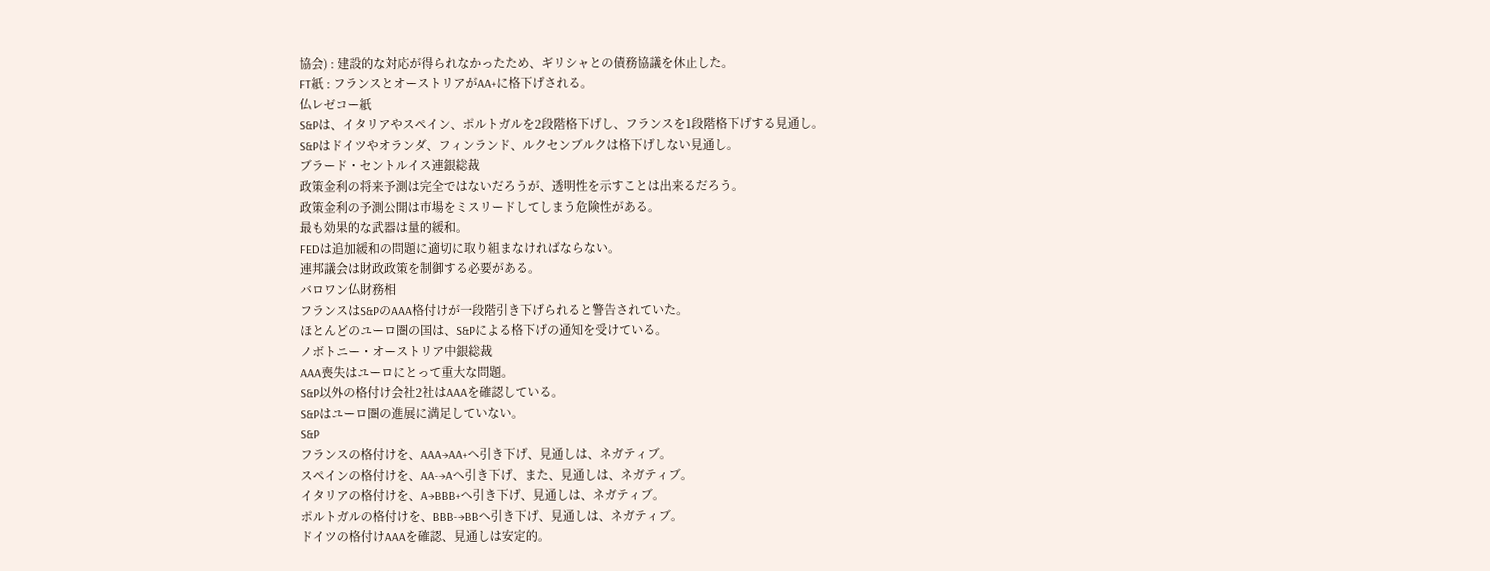協会) : 建設的な対応が得られなかったため、ギリシャとの債務協議を休止した。
FT紙 : フランスとオーストリアがAA+に格下げされる。
仏レゼコー紙
S&Pは、イタリアやスペイン、ポルトガルを2段階格下げし、フランスを1段階格下げする見通し。
S&Pはドイツやオランダ、フィンランド、ルクセンブルクは格下げしない見通し。
ブラード・セントルイス連銀総裁
政策金利の将来予測は完全ではないだろうが、透明性を示すことは出来るだろう。
政策金利の予測公開は市場をミスリードしてしまう危険性がある。
最も効果的な武器は量的緩和。
FEDは追加緩和の問題に適切に取り組まなければならない。
連邦議会は財政政策を制御する必要がある。
バロワン仏財務相
フランスはS&PのAAA格付けが一段階引き下げられると警告されていた。
ほとんどのユーロ圏の国は、S&Pによる格下げの通知を受けている。
ノボトニー・オーストリア中銀総裁
AAA喪失はユーロにとって重大な問題。
S&P以外の格付け会社2社はAAAを確認している。
S&Pはユーロ圏の進展に満足していない。
S&P
フランスの格付けを、AAA→AA+へ引き下げ、見通しは、ネガティブ。
スペインの格付けを、AA-→Aへ引き下げ、また、見通しは、ネガティブ。
イタリアの格付けを、A→BBB+へ引き下げ、見通しは、ネガティブ。
ポルトガルの格付けを、BBB-→BBへ引き下げ、見通しは、ネガティブ。
ドイツの格付けAAAを確認、見通しは安定的。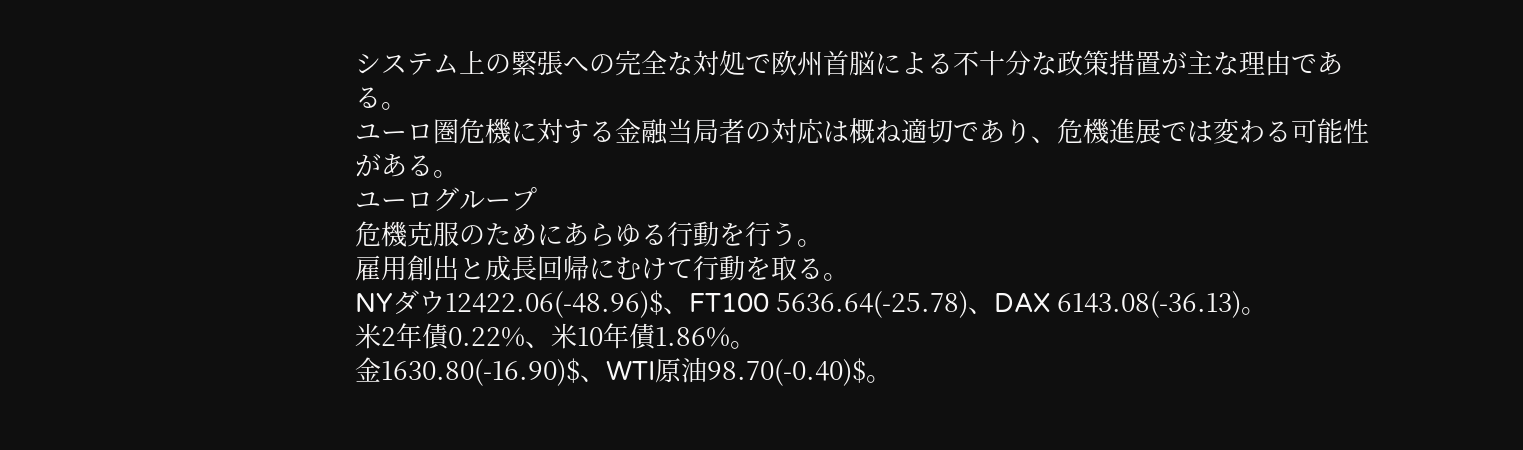システム上の緊張への完全な対処で欧州首脳による不十分な政策措置が主な理由である。
ユーロ圏危機に対する金融当局者の対応は概ね適切であり、危機進展では変わる可能性がある。
ユーログループ
危機克服のためにあらゆる行動を行う。
雇用創出と成長回帰にむけて行動を取る。
NYダウ12422.06(-48.96)$、FT100 5636.64(-25.78)、DAX 6143.08(-36.13)。
米2年債0.22%、米10年債1.86%。
金1630.80(-16.90)$、WTI原油98.70(-0.40)$。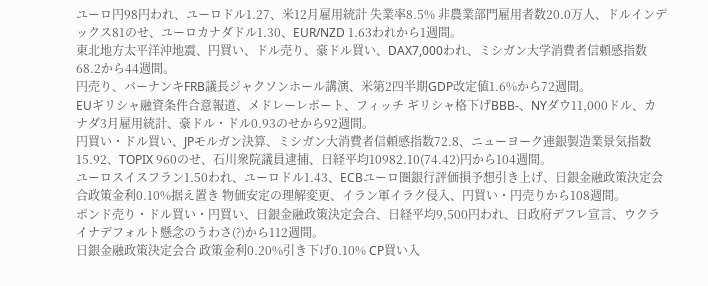ユーロ円98円われ、ユーロドル1.27、米12月雇用統計 失業率8.5% 非農業部門雇用者数20.0万人、ドルインデックス81のせ、ユーロカナダドル1.30、EUR/NZD 1.63われから1週間。
東北地方太平洋沖地震、円買い、ドル売り、豪ドル買い、DAX7,000われ、ミシガン大学消費者信頼感指数68.2から44週間。
円売り、バーナンキFRB議長ジャクソンホール講演、米第2四半期GDP改定値1.6%から72週間。
EUギリシャ融資条件合意報道、メドレーレポート、フィッチ ギリシャ格下げBBB-、NYダウ11,000ドル、カナダ3月雇用統計、豪ドル・ドル0.93のせから92週間。
円買い・ドル買い、JPモルガン決算、ミシガン大消費者信頼感指数72.8、ニューヨーク連銀製造業景気指数15.92、TOPIX 960のせ、石川衆院議員逮捕、日経平均10982.10(74.42)円から104週間。
ユーロスイスフラン1.50われ、ユーロドル1.43、ECBユーロ圏銀行評価損予想引き上げ、日銀金融政策決定会合政策金利0.10%据え置き 物価安定の理解変更、イラン軍イラク侵入、円買い・円売りから108週間。
ポンド売り・ドル買い・円買い、日銀金融政策決定会合、日経平均9,500円われ、日政府デフレ宣言、ウクライナデフォルト懸念のうわさ(?)から112週間。
日銀金融政策決定会合 政策金利0.20%引き下げ0.10% CP買い入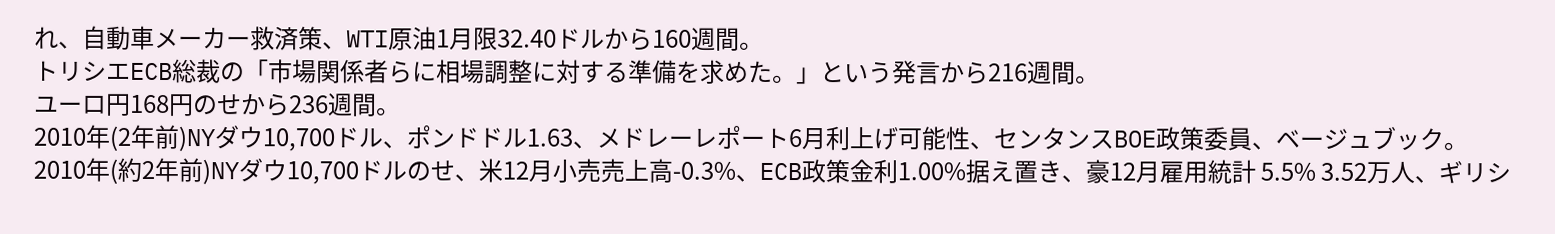れ、自動車メーカー救済策、WTI原油1月限32.40ドルから160週間。
トリシエECB総裁の「市場関係者らに相場調整に対する準備を求めた。」という発言から216週間。
ユーロ円168円のせから236週間。
2010年(2年前)NYダウ10,700ドル、ポンドドル1.63、メドレーレポート6月利上げ可能性、センタンスBOE政策委員、ベージュブック。
2010年(約2年前)NYダウ10,700ドルのせ、米12月小売売上高-0.3%、ECB政策金利1.00%据え置き、豪12月雇用統計 5.5% 3.52万人、ギリシ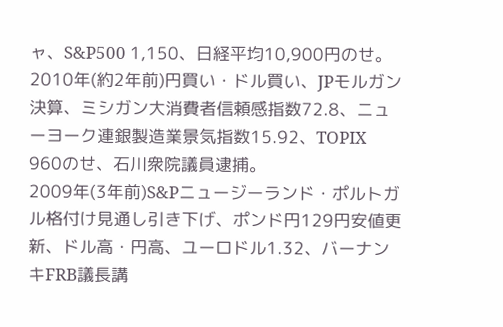ャ、S&P500 1,150、日経平均10,900円のせ。
2010年(約2年前)円買い・ドル買い、JPモルガン決算、ミシガン大消費者信頼感指数72.8、ニューヨーク連銀製造業景気指数15.92、TOPIX 960のせ、石川衆院議員逮捕。
2009年(3年前)S&Pニュージーランド・ポルトガル格付け見通し引き下げ、ポンド円129円安値更新、ドル高・円高、ユーロドル1.32、バーナンキFRB議長講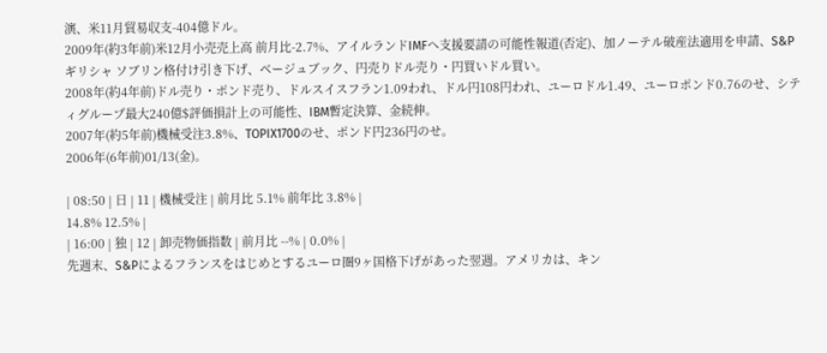演、米11月貿易収支-404億ドル。
2009年(約3年前)米12月小売売上高 前月比-2.7%、アイルランドIMFへ支援要請の可能性報道(否定)、加ノーテル破産法適用を申請、S&Pギリシャ ソブリン格付け引き下げ、ベージュブック、円売りドル売り・円買いドル買い。
2008年(約4年前)ドル売り・ポンド売り、ドルスイスフラン1.09われ、ドル円108円われ、ユーロドル1.49、ユーロポンド0.76のせ、シティグループ最大240億$評価損計上の可能性、IBM暫定決算、金続伸。
2007年(約5年前)機械受注3.8%、TOPIX1700のせ、ポンド円236円のせ。
2006年(6年前)01/13(金)。

| 08:50 | 日 | 11 | 機械受注 | 前月比 5.1% 前年比 3.8% |
14.8% 12.5% |
| 16:00 | 独 | 12 | 卸売物価指数 | 前月比 --% | 0.0% |
先週末、S&Pによるフランスをはじめとするユーロ圏9ヶ国格下げがあった翌週。アメリカは、キン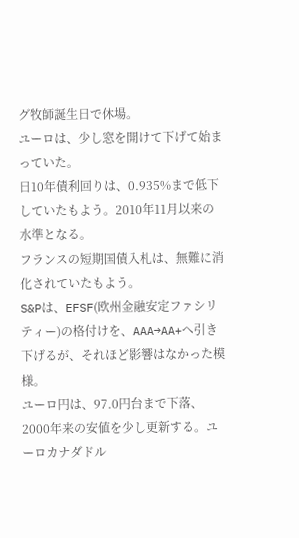グ牧師誕生日で休場。
ユーロは、少し窓を開けて下げて始まっていた。
日10年債利回りは、0.935%まで低下していたもよう。2010年11月以来の水準となる。
フランスの短期国債入札は、無難に消化されていたもよう。
S&Pは、EFSF(欧州金融安定ファシリティー)の格付けを、AAA→AA+へ引き下げるが、それほど影響はなかった模様。
ユーロ円は、97.0円台まで下落、2000年来の安値を少し更新する。ユーロカナダドル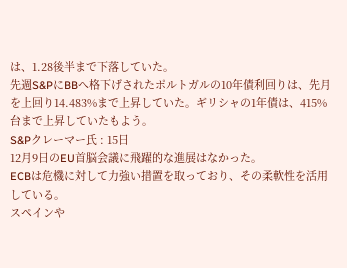は、1.28後半まで下落していた。
先週S&PにBBへ格下げされたポルトガルの10年債利回りは、先月を上回り14.483%まで上昇していた。ギリシャの1年債は、415%台まで上昇していたもよう。
S&Pクレーマー氏 : 15日
12月9日のEU首脳会議に飛躍的な進展はなかった。
ECBは危機に対して力強い措置を取っており、その柔軟性を活用している。
スペインや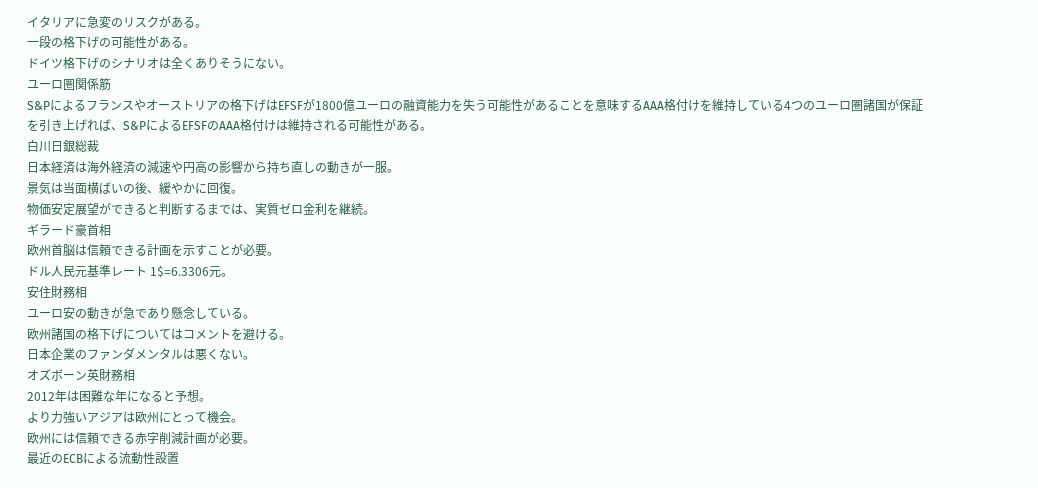イタリアに急変のリスクがある。
一段の格下げの可能性がある。
ドイツ格下げのシナリオは全くありそうにない。
ユーロ圏関係筋
S&Pによるフランスやオーストリアの格下げはEFSFが1800億ユーロの融資能力を失う可能性があることを意味するAAA格付けを維持している4つのユーロ圏諸国が保証を引き上げれば、S&PによるEFSFのAAA格付けは維持される可能性がある。
白川日銀総裁
日本経済は海外経済の減速や円高の影響から持ち直しの動きが一服。
景気は当面横ばいの後、緩やかに回復。
物価安定展望ができると判断するまでは、実質ゼロ金利を継続。
ギラード豪首相
欧州首脳は信頼できる計画を示すことが必要。
ドル人民元基準レート 1$=6.3306元。
安住財務相
ユーロ安の動きが急であり懸念している。
欧州諸国の格下げについてはコメントを避ける。
日本企業のファンダメンタルは悪くない。
オズボーン英財務相
2012年は困難な年になると予想。
より力強いアジアは欧州にとって機会。
欧州には信頼できる赤字削減計画が必要。
最近のECBによる流動性設置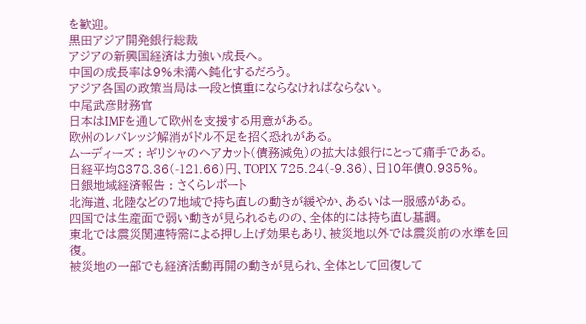を歓迎。
黒田アジア開発銀行総裁
アジアの新興国経済は力強い成長へ。
中国の成長率は9%未満へ鈍化するだろう。
アジア各国の政策当局は一段と慎重にならなければならない。
中尾武彦財務官
日本はIMFを通して欧州を支援する用意がある。
欧州のレバレッジ解消がドル不足を招く恐れがある。
ムーディーズ : ギリシャのヘアカット(債務減免)の拡大は銀行にとって痛手である。
日経平均8378.36(-121.66)円、TOPIX 725.24(-9.36)、日10年債0.935%。
日銀地域経済報告 : さくらレポート
北海道、北陸などの7地域で持ち直しの動きが緩やか、あるいは一服感がある。
四国では生産面で弱い動きが見られるものの、全体的には持ち直し基調。
東北では震災関連特需による押し上げ効果もあり、被災地以外では震災前の水準を回復。
被災地の一部でも経済活動再開の動きが見られ、全体として回復して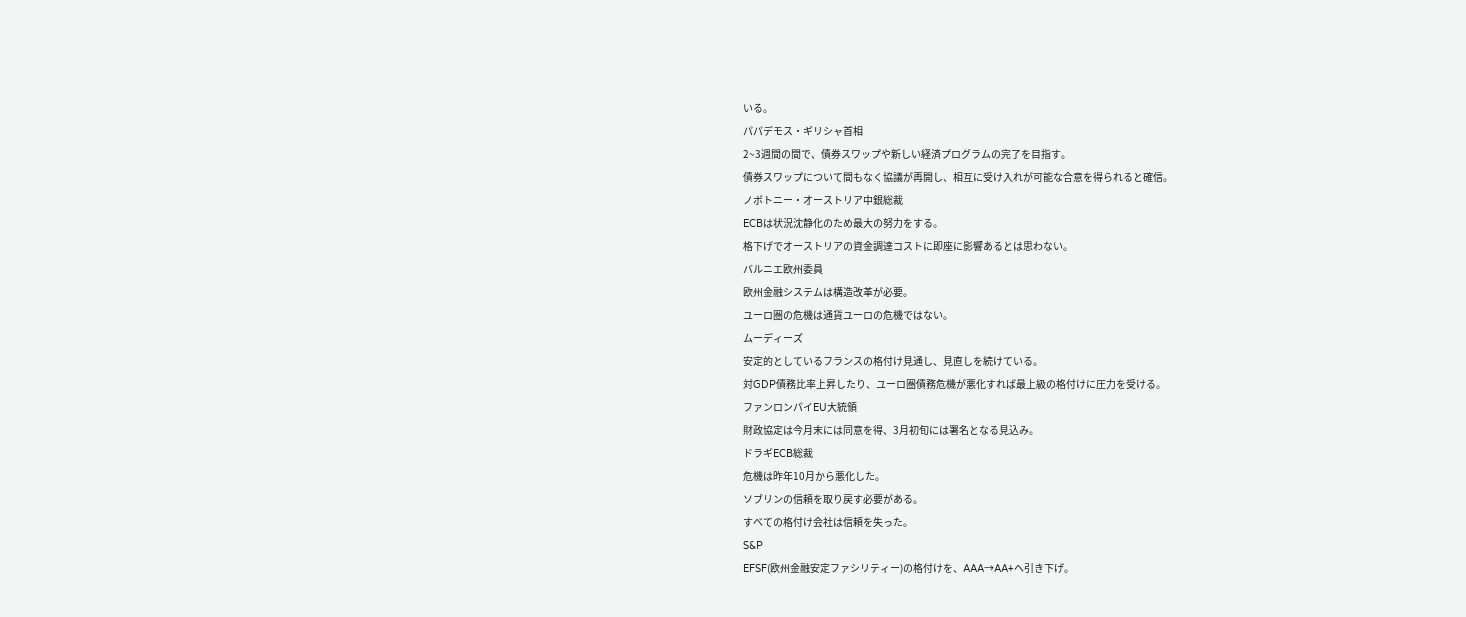いる。
パパデモス・ギリシャ首相
2~3週間の間で、債券スワップや新しい経済プログラムの完了を目指す。
債券スワップについて間もなく協議が再開し、相互に受け入れが可能な合意を得られると確信。
ノボトニー・オーストリア中銀総裁
ECBは状況沈静化のため最大の努力をする。
格下げでオーストリアの資金調達コストに即座に影響あるとは思わない。
バルニエ欧州委員
欧州金融システムは構造改革が必要。
ユーロ圏の危機は通貨ユーロの危機ではない。
ムーディーズ
安定的としているフランスの格付け見通し、見直しを続けている。
対GDP債務比率上昇したり、ユーロ圏債務危機が悪化すれば最上級の格付けに圧力を受ける。
ファンロンパイEU大統領
財政協定は今月末には同意を得、3月初旬には署名となる見込み。
ドラギECB総裁
危機は昨年10月から悪化した。
ソブリンの信頼を取り戻す必要がある。
すべての格付け会社は信頼を失った。
S&P
EFSF(欧州金融安定ファシリティー)の格付けを、AAA→AA+へ引き下げ。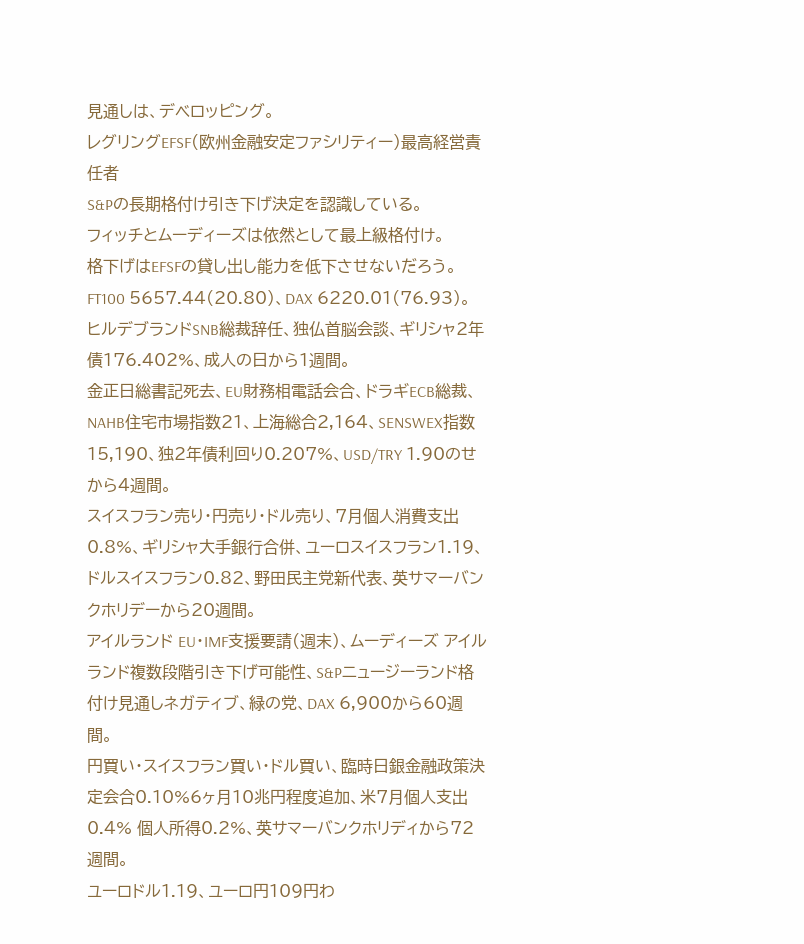見通しは、デベロッピング。
レグリングEFSF(欧州金融安定ファシリティー)最高経営責任者
S&Pの長期格付け引き下げ決定を認識している。
フィッチとムーディーズは依然として最上級格付け。
格下げはEFSFの貸し出し能力を低下させないだろう。
FT100 5657.44(20.80)、DAX 6220.01(76.93)。
ヒルデブランドSNB総裁辞任、独仏首脳会談、ギリシャ2年債176.402%、成人の日から1週間。
金正日総書記死去、EU財務相電話会合、ドラギECB総裁、NAHB住宅市場指数21、上海総合2,164、SENSWEX指数15,190、独2年債利回り0.207%、USD/TRY 1.90のせから4週間。
スイスフラン売り・円売り・ドル売り、7月個人消費支出0.8%、ギリシャ大手銀行合併、ユーロスイスフラン1.19、ドルスイスフラン0.82、野田民主党新代表、英サマーバンクホリデーから20週間。
アイルランド EU・IMF支援要請(週末)、ムーディーズ アイルランド複数段階引き下げ可能性、S&Pニュージーランド格付け見通しネガティブ、緑の党、DAX 6,900から60週間。
円買い・スイスフラン買い・ドル買い、臨時日銀金融政策決定会合0.10%6ヶ月10兆円程度追加、米7月個人支出0.4% 個人所得0.2%、英サマーバンクホリディから72週間。
ユーロドル1.19、ユーロ円109円わ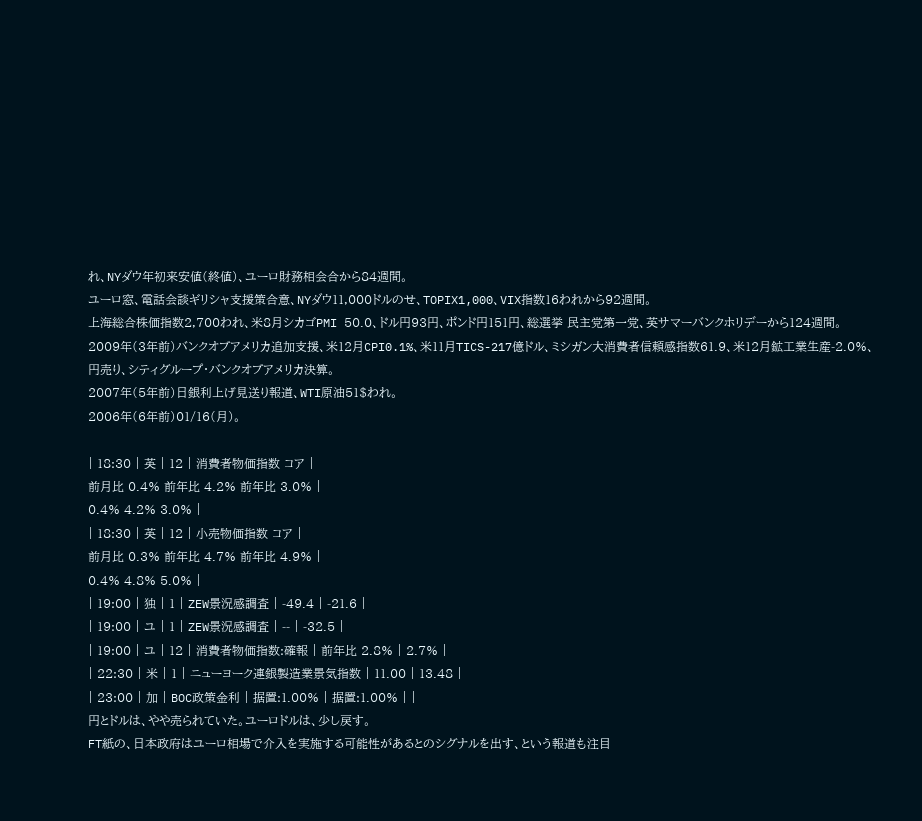れ、NYダウ年初来安値(終値)、ユーロ財務相会合から84週間。
ユーロ窓、電話会談ギリシャ支援策合意、NYダウ11,000ドルのせ、TOPIX1,000、VIX指数16われから92週間。
上海総合株価指数2,700われ、米8月シカゴPMI 50.0、ドル円93円、ポンド円151円、総選挙 民主党第一党、英サマーバンクホリデーから124週間。
2009年(3年前)バンクオブアメリカ追加支援、米12月CPI0.1%、米11月TICS-217億ドル、ミシガン大消費者信頼感指数61.9、米12月鉱工業生産-2.0%、円売り、シティグループ・バンクオブアメリカ決算。
2007年(5年前)日銀利上げ見送り報道、WTI原油51$われ。
2006年(6年前)01/16(月)。

| 18:30 | 英 | 12 | 消費者物価指数 コア |
前月比 0.4% 前年比 4.2% 前年比 3.0% |
0.4% 4.2% 3.0% |
| 18:30 | 英 | 12 | 小売物価指数 コア |
前月比 0.3% 前年比 4.7% 前年比 4.9% |
0.4% 4.8% 5.0% |
| 19:00 | 独 | 1 | ZEW景況感調査 | -49.4 | -21.6 |
| 19:00 | ユ | 1 | ZEW景況感調査 | -- | -32.5 |
| 19:00 | ユ | 12 | 消費者物価指数:確報 | 前年比 2.8% | 2.7% |
| 22:30 | 米 | 1 | ニューヨーク連銀製造業景気指数 | 11.00 | 13.48 |
| 23:00 | 加 | BOC政策金利 | 据置:1.00% | 据置:1.00% | |
円とドルは、やや売られていた。ユーロドルは、少し戻す。
FT紙の、日本政府はユーロ相場で介入を実施する可能性があるとのシグナルを出す、という報道も注目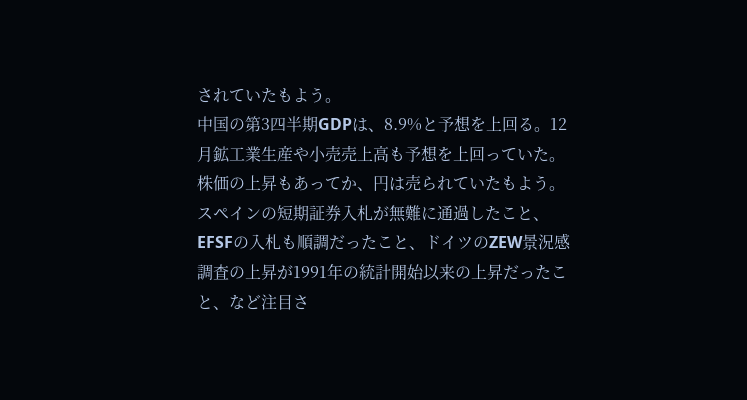されていたもよう。
中国の第3四半期GDPは、8.9%と予想を上回る。12月鉱工業生産や小売売上高も予想を上回っていた。株価の上昇もあってか、円は売られていたもよう。
スペインの短期証券入札が無難に通過したこと、EFSFの入札も順調だったこと、ドイツのZEW景況感調査の上昇が1991年の統計開始以来の上昇だったこと、など注目さ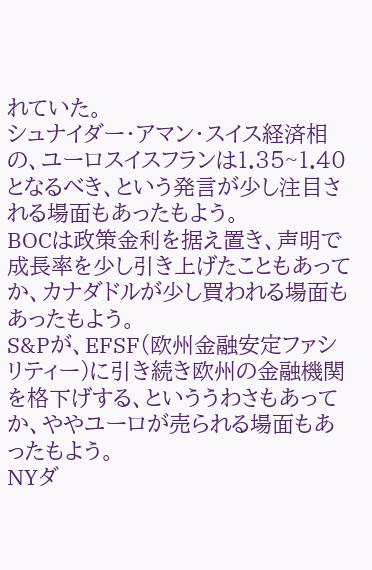れていた。
シュナイダー・アマン・スイス経済相の、ユーロスイスフランは1.35~1.40となるべき、という発言が少し注目される場面もあったもよう。
BOCは政策金利を据え置き、声明で成長率を少し引き上げたこともあってか、カナダドルが少し買われる場面もあったもよう。
S&Pが、EFSF(欧州金融安定ファシリティー)に引き続き欧州の金融機関を格下げする、といううわさもあってか、ややユーロが売られる場面もあったもよう。
NYダ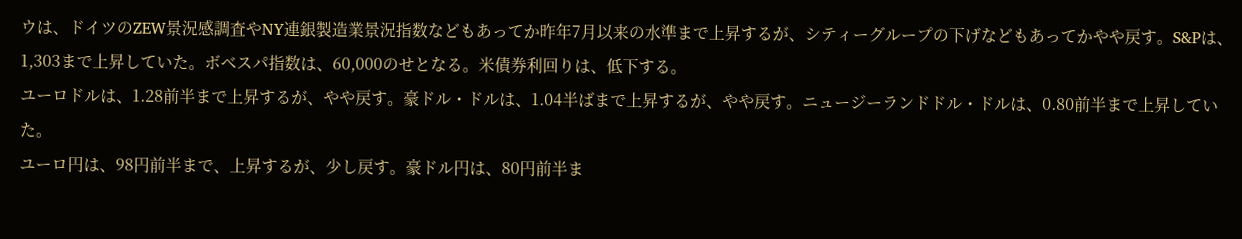ウは、ドイツのZEW景況感調査やNY連銀製造業景況指数などもあってか昨年7月以来の水準まで上昇するが、シティーグループの下げなどもあってかやや戻す。S&Pは、1,303まで上昇していた。ボベスパ指数は、60,000のせとなる。米債券利回りは、低下する。
ユーロドルは、1.28前半まで上昇するが、やや戻す。豪ドル・ドルは、1.04半ばまで上昇するが、やや戻す。ニュージーランドドル・ドルは、0.80前半まで上昇していた。
ユーロ円は、98円前半まで、上昇するが、少し戻す。豪ドル円は、80円前半ま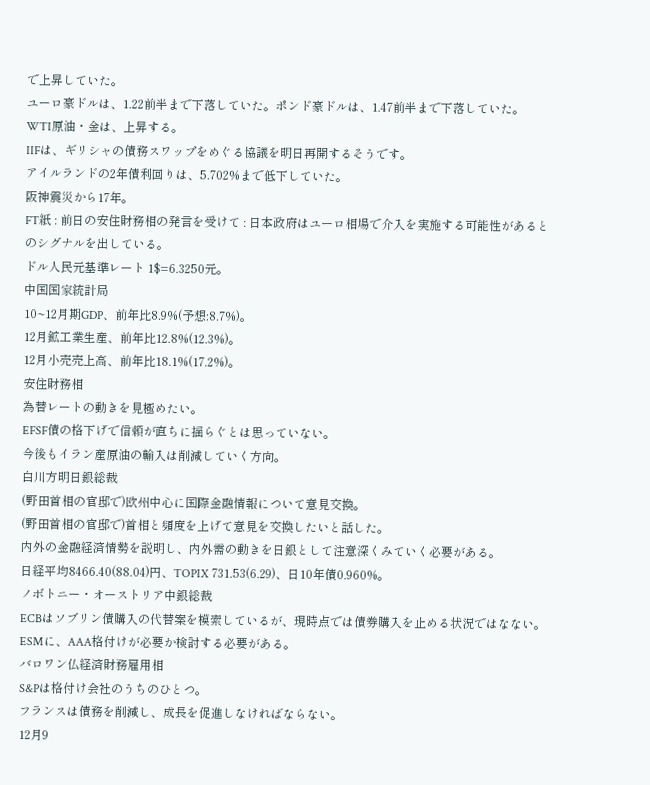で上昇していた。
ユーロ豪ドルは、1.22前半まで下落していた。ポンド豪ドルは、1.47前半まで下落していた。
WTI原油・金は、上昇する。
IIFは、ギリシャの債務スワップをめぐる協議を明日再開するそうです。
アイルランドの2年債利回りは、5.702%まで低下していた。
阪神震災から17年。
FT紙 : 前日の安住財務相の発言を受けて : 日本政府はユーロ相場で介入を実施する可能性があるとのシグナルを出している。
ドル人民元基準レート 1$=6.3250元。
中国国家統計局
10~12月期GDP、前年比8.9%(予想:8.7%)。
12月鉱工業生産、前年比12.8%(12.3%)。
12月小売売上高、前年比18.1%(17.2%)。
安住財務相
為替レートの動きを見極めたい。
EFSF債の格下げで信頼が直ちに揺らぐとは思っていない。
今後もイラン産原油の輸入は削減していく方向。
白川方明日銀総裁
(野田首相の官邸で)欧州中心に国際金融情報について意見交換。
(野田首相の官邸で)首相と頻度を上げて意見を交換したいと話した。
内外の金融経済情勢を説明し、内外需の動きを日銀として注意深くみていく必要がある。
日経平均8466.40(88.04)円、TOPIX 731.53(6.29)、日10年債0.960%。
ノボトニー・オーストリア中銀総裁
ECBはソブリン債購入の代替案を模索しているが、現時点では債券購入を止める状況ではなない。
ESMに、AAA格付けが必要か検討する必要がある。
バロワン仏経済財務雇用相
S&Pは格付け会社のうちのひとつ。
フランスは債務を削減し、成長を促進しなければならない。
12月9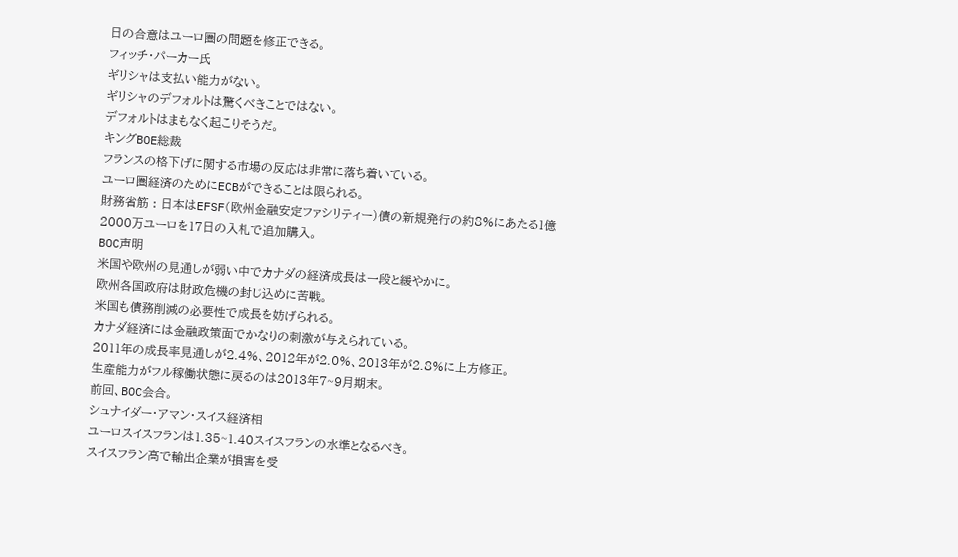日の合意はユーロ圏の問題を修正できる。
フィッチ・パーカー氏
ギリシャは支払い能力がない。
ギリシャのデフォルトは驚くべきことではない。
デフォルトはまもなく起こりそうだ。
キングBOE総裁
フランスの格下げに関する市場の反応は非常に落ち着いている。
ユーロ圏経済のためにECBができることは限られる。
財務省筋 : 日本はEFSF(欧州金融安定ファシリティー)債の新規発行の約8%にあたる1億2000万ユーロを17日の入札で追加購入。
BOC声明
米国や欧州の見通しが弱い中でカナダの経済成長は一段と緩やかに。
欧州各国政府は財政危機の封じ込めに苦戦。
米国も債務削減の必要性で成長を妨げられる。
カナダ経済には金融政策面でかなりの刺激が与えられている。
2011年の成長率見通しが2.4%、2012年が2.0%、2013年が2.8%に上方修正。
生産能力がフル稼働状態に戻るのは2013年7~9月期末。
前回、BOC会合。
シュナイダー・アマン・スイス経済相
ユーロスイスフランは1.35~1.40スイスフランの水準となるべき。
スイスフラン高で輸出企業が損害を受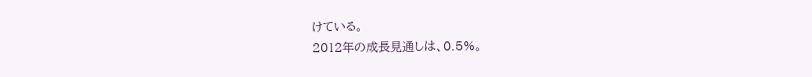けている。
2012年の成長見通しは、0.5%。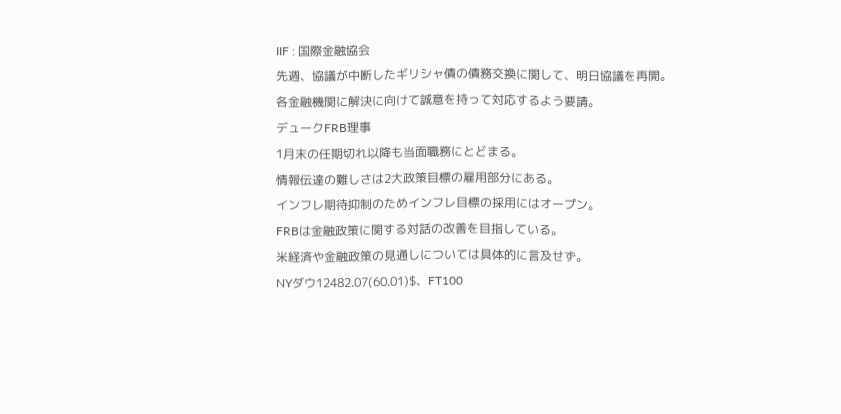IIF : 国際金融協会
先週、協議が中断したギリシャ債の債務交換に関して、明日協議を再開。
各金融機関に解決に向けて誠意を持って対応するよう要請。
デュークFRB理事
1月末の任期切れ以降も当面職務にとどまる。
情報伝達の難しさは2大政策目標の雇用部分にある。
インフレ期待抑制のためインフレ目標の採用にはオープン。
FRBは金融政策に関する対話の改善を目指している。
米経済や金融政策の見通しについては具体的に言及せず。
NYダウ12482.07(60.01)$、FT100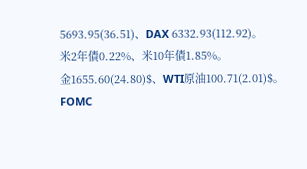5693.95(36.51)、DAX 6332.93(112.92)。
米2年債0.22%、米10年債1.85%。
金1655.60(24.80)$、WTI原油100.71(2.01)$。
FOMC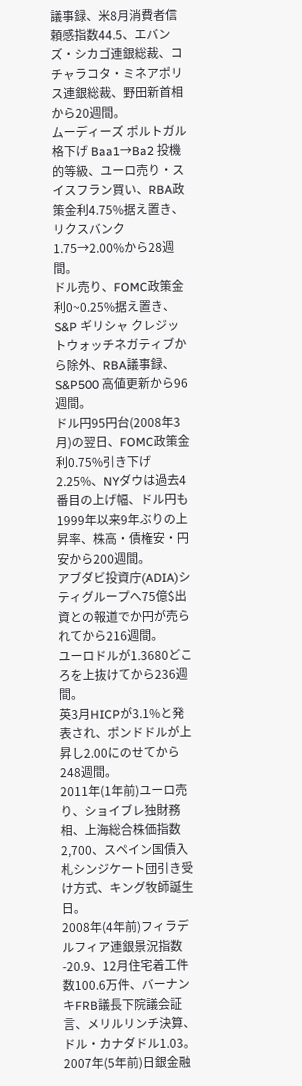議事録、米8月消費者信頼感指数44.5、エバンズ・シカゴ連銀総裁、コチャラコタ・ミネアポリス連銀総裁、野田新首相から20週間。
ムーディーズ ポルトガル格下げ Baa1→Ba2 投機的等級、ユーロ売り・スイスフラン買い、RBA政策金利4.75%据え置き、リクスバンク1.75→2.00%から28週間。
ドル売り、FOMC政策金利0~0.25%据え置き、S&P ギリシャ クレジットウォッチネガティブから除外、RBA議事録、S&P500 高値更新から96週間。
ドル円95円台(2008年3月)の翌日、FOMC政策金利0.75%引き下げ2.25%、NYダウは過去4番目の上げ幅、ドル円も1999年以来9年ぶりの上昇率、株高・債権安・円安から200週間。
アブダビ投資庁(ADIA)シティグループへ75億$出資との報道でか円が売られてから216週間。
ユーロドルが1.3680どころを上抜けてから236週間。
英3月HICPが3.1%と発表され、ポンドドルが上昇し2.00にのせてから248週間。
2011年(1年前)ユーロ売り、ショイブレ独財務相、上海総合株価指数2,700、スペイン国債入札シンジケート団引き受け方式、キング牧師誕生日。
2008年(4年前)フィラデルフィア連銀景況指数-20.9、12月住宅着工件数100.6万件、バーナンキFRB議長下院議会証言、メリルリンチ決算、ドル・カナダドル1.03。
2007年(5年前)日銀金融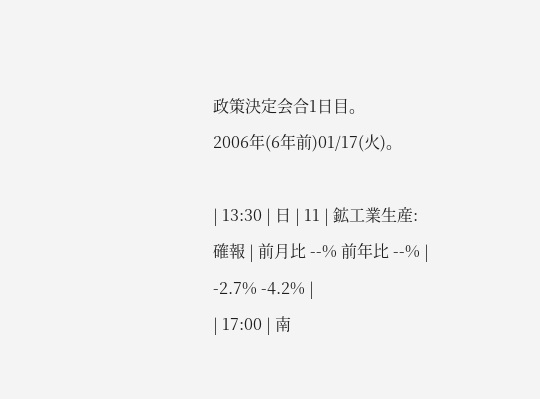政策決定会合1日目。
2006年(6年前)01/17(火)。

| 13:30 | 日 | 11 | 鉱工業生産:確報 | 前月比 --% 前年比 --% |
-2.7% -4.2% |
| 17:00 | 南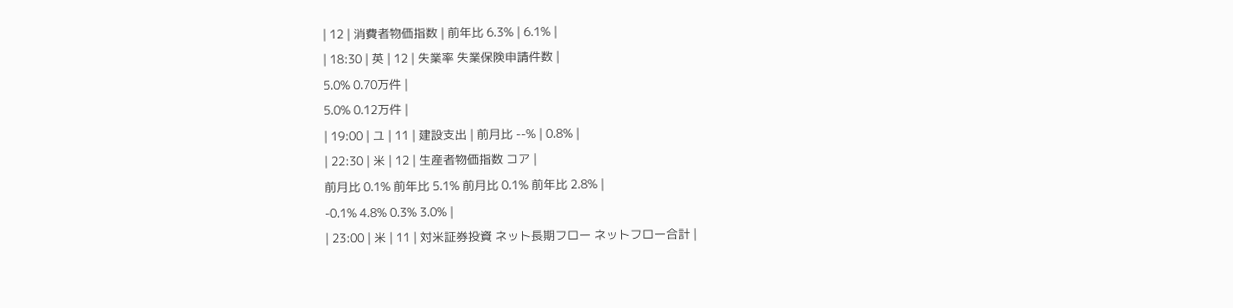| 12 | 消費者物価指数 | 前年比 6.3% | 6.1% |
| 18:30 | 英 | 12 | 失業率 失業保険申請件数 |
5.0% 0.70万件 |
5.0% 0.12万件 |
| 19:00 | ユ | 11 | 建設支出 | 前月比 --% | 0.8% |
| 22:30 | 米 | 12 | 生産者物価指数 コア |
前月比 0.1% 前年比 5.1% 前月比 0.1% 前年比 2.8% |
-0.1% 4.8% 0.3% 3.0% |
| 23:00 | 米 | 11 | 対米証券投資 ネット長期フロー ネットフロー合計 |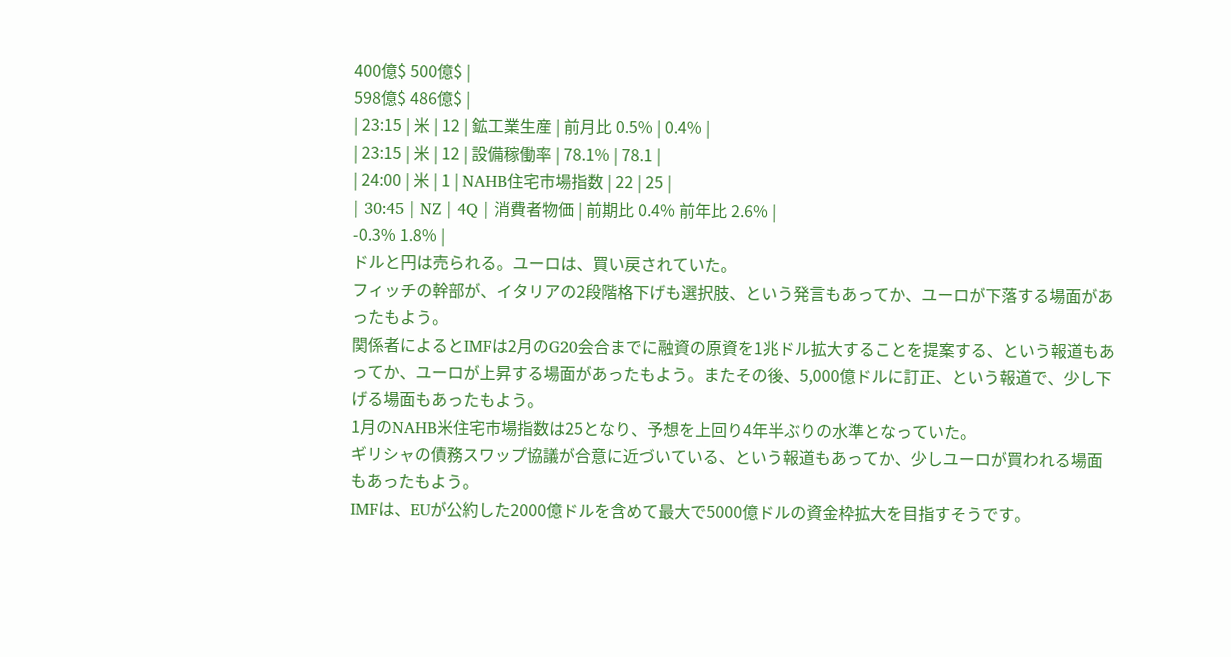400億$ 500億$ |
598億$ 486億$ |
| 23:15 | 米 | 12 | 鉱工業生産 | 前月比 0.5% | 0.4% |
| 23:15 | 米 | 12 | 設備稼働率 | 78.1% | 78.1 |
| 24:00 | 米 | 1 | NAHB住宅市場指数 | 22 | 25 |
| 30:45 | NZ | 4Q | 消費者物価 | 前期比 0.4% 前年比 2.6% |
-0.3% 1.8% |
ドルと円は売られる。ユーロは、買い戻されていた。
フィッチの幹部が、イタリアの2段階格下げも選択肢、という発言もあってか、ユーロが下落する場面があったもよう。
関係者によるとIMFは2月のG20会合までに融資の原資を1兆ドル拡大することを提案する、という報道もあってか、ユーロが上昇する場面があったもよう。またその後、5,000億ドルに訂正、という報道で、少し下げる場面もあったもよう。
1月のNAHB米住宅市場指数は25となり、予想を上回り4年半ぶりの水準となっていた。
ギリシャの債務スワップ協議が合意に近づいている、という報道もあってか、少しユーロが買われる場面もあったもよう。
IMFは、EUが公約した2000億ドルを含めて最大で5000億ドルの資金枠拡大を目指すそうです。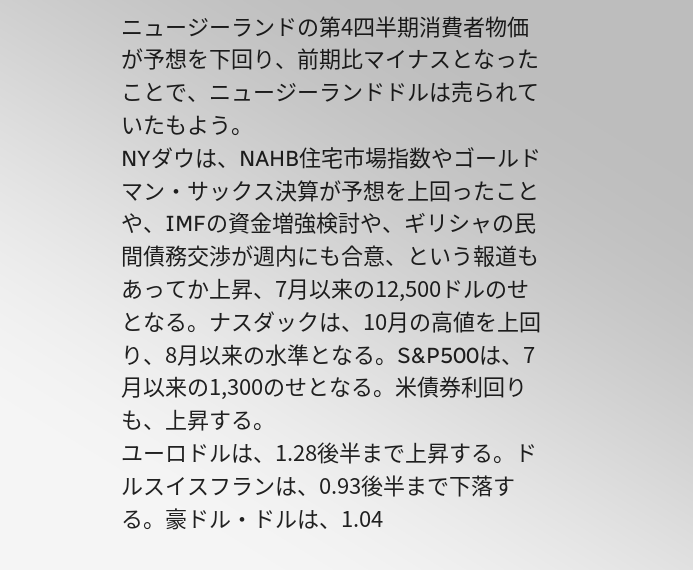ニュージーランドの第4四半期消費者物価が予想を下回り、前期比マイナスとなったことで、ニュージーランドドルは売られていたもよう。
NYダウは、NAHB住宅市場指数やゴールドマン・サックス決算が予想を上回ったことや、IMFの資金増強検討や、ギリシャの民間債務交渉が週内にも合意、という報道もあってか上昇、7月以来の12,500ドルのせとなる。ナスダックは、10月の高値を上回り、8月以来の水準となる。S&P500は、7月以来の1,300のせとなる。米債券利回りも、上昇する。
ユーロドルは、1.28後半まで上昇する。ドルスイスフランは、0.93後半まで下落する。豪ドル・ドルは、1.04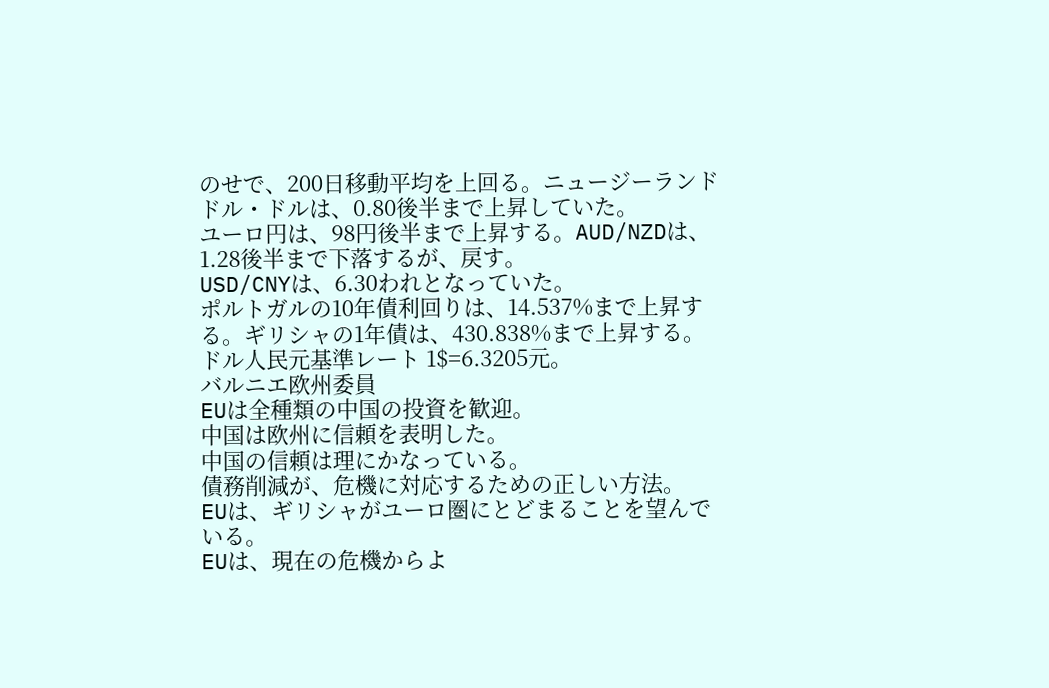のせで、200日移動平均を上回る。ニュージーランドドル・ドルは、0.80後半まで上昇していた。
ユーロ円は、98円後半まで上昇する。AUD/NZDは、1.28後半まで下落するが、戻す。
USD/CNYは、6.30われとなっていた。
ポルトガルの10年債利回りは、14.537%まで上昇する。ギリシャの1年債は、430.838%まで上昇する。
ドル人民元基準レート 1$=6.3205元。
バルニエ欧州委員
EUは全種類の中国の投資を歓迎。
中国は欧州に信頼を表明した。
中国の信頼は理にかなっている。
債務削減が、危機に対応するための正しい方法。
EUは、ギリシャがユーロ圏にとどまることを望んでいる。
EUは、現在の危機からよ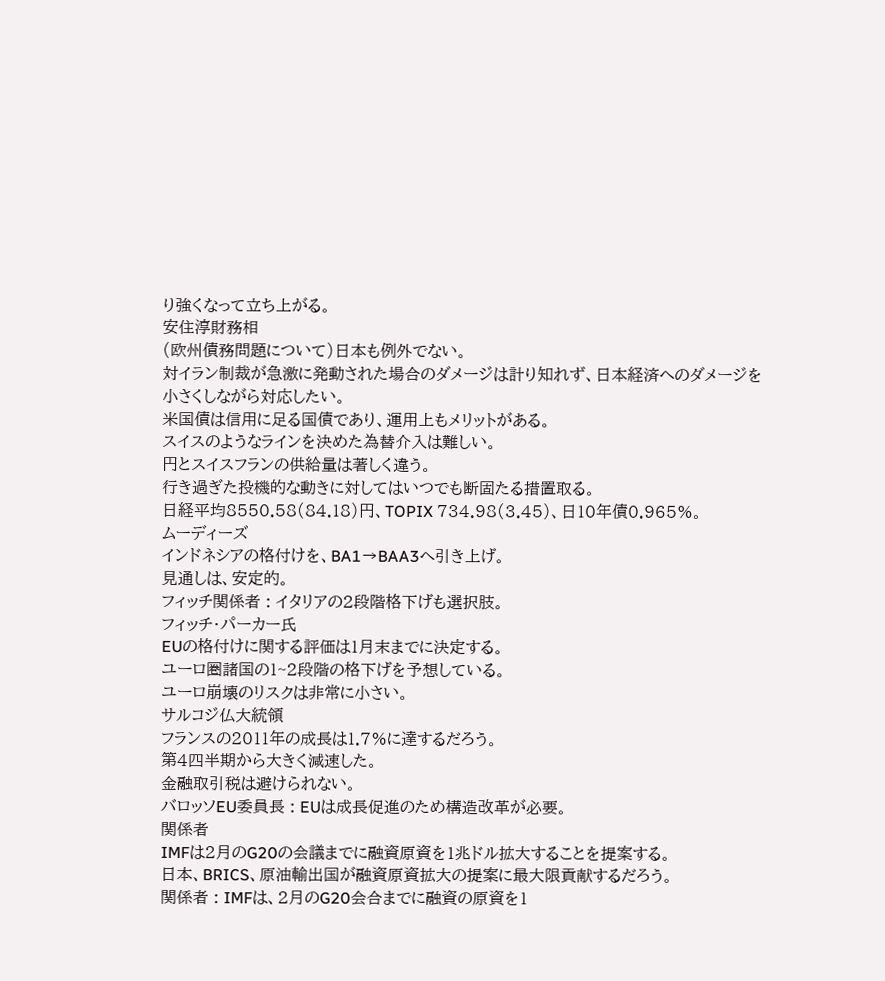り強くなって立ち上がる。
安住淳財務相
(欧州債務問題について)日本も例外でない。
対イラン制裁が急激に発動された場合のダメージは計り知れず、日本経済へのダメージを小さくしながら対応したい。
米国債は信用に足る国債であり、運用上もメリットがある。
スイスのようなラインを決めた為替介入は難しい。
円とスイスフランの供給量は著しく違う。
行き過ぎた投機的な動きに対してはいつでも断固たる措置取る。
日経平均8550.58(84.18)円、TOPIX 734.98(3.45)、日10年債0.965%。
ムーディーズ
インドネシアの格付けを、BA1→BAA3へ引き上げ。
見通しは、安定的。
フィッチ関係者 : イタリアの2段階格下げも選択肢。
フィッチ・パーカー氏
EUの格付けに関する評価は1月末までに決定する。
ユーロ圏諸国の1~2段階の格下げを予想している。
ユーロ崩壊のリスクは非常に小さい。
サルコジ仏大統領
フランスの2011年の成長は1.7%に達するだろう。
第4四半期から大きく減速した。
金融取引税は避けられない。
バロッソEU委員長 : EUは成長促進のため構造改革が必要。
関係者
IMFは2月のG20の会議までに融資原資を1兆ドル拡大することを提案する。
日本、BRICS、原油輸出国が融資原資拡大の提案に最大限貢献するだろう。
関係者 : IMFは、2月のG20会合までに融資の原資を1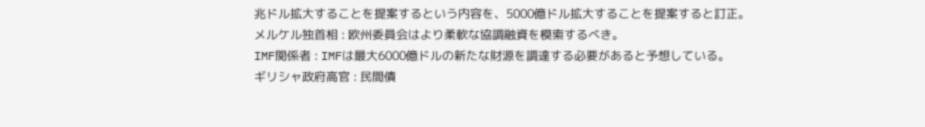兆ドル拡大することを提案するという内容を、5000億ドル拡大することを提案すると訂正。
メルケル独首相 : 欧州委員会はより柔軟な協調融資を模索するべき。
IMF関係者 : IMFは最大6000億ドルの新たな財源を調達する必要があると予想している。
ギリシャ政府高官 : 民間債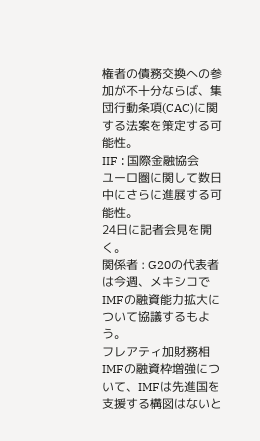権者の債務交換への参加が不十分ならば、集団行動条項(CAC)に関する法案を策定する可能性。
IIF : 国際金融協会
ユーロ圏に関して数日中にさらに進展する可能性。
24日に記者会見を開く。
関係者 : G20の代表者は今週、メキシコでIMFの融資能力拡大について協議するもよう。
フレアティ加財務相
IMFの融資枠増強について、IMFは先進国を支援する構図はないと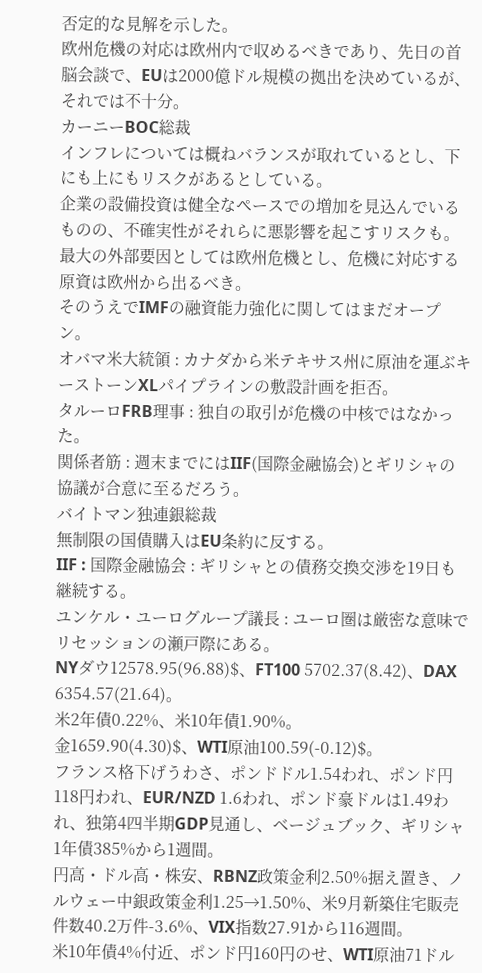否定的な見解を示した。
欧州危機の対応は欧州内で収めるべきであり、先日の首脳会談で、EUは2000億ドル規模の拠出を決めているが、それでは不十分。
カーニーBOC総裁
インフレについては概ねバランスが取れているとし、下にも上にもリスクがあるとしている。
企業の設備投資は健全なペースでの増加を見込んでいるものの、不確実性がそれらに悪影響を起こすリスクも。
最大の外部要因としては欧州危機とし、危機に対応する原資は欧州から出るべき。
そのうえでIMFの融資能力強化に関してはまだオープン。
オバマ米大統領 : カナダから米テキサス州に原油を運ぶキーストーンXLパイプラインの敷設計画を拒否。
タルーロFRB理事 : 独自の取引が危機の中核ではなかった。
関係者筋 : 週末までにはIIF(国際金融協会)とギリシャの協議が合意に至るだろう。
バイトマン独連銀総裁
無制限の国債購入はEU条約に反する。
IIF : 国際金融協会 : ギリシャとの債務交換交渉を19日も継続する。
ユンケル・ユーログループ議長 : ユーロ圏は厳密な意味でリセッションの瀬戸際にある。
NYダウ12578.95(96.88)$、FT100 5702.37(8.42)、DAX 6354.57(21.64)。
米2年債0.22%、米10年債1.90%。
金1659.90(4.30)$、WTI原油100.59(-0.12)$。
フランス格下げうわさ、ポンドドル1.54われ、ポンド円118円われ、EUR/NZD 1.6われ、ポンド豪ドルは1.49われ、独第4四半期GDP見通し、ベージュブック、ギリシャ1年債385%から1週間。
円高・ドル高・株安、RBNZ政策金利2.50%据え置き、ノルウェー中銀政策金利1.25→1.50%、米9月新築住宅販売件数40.2万件-3.6%、VIX指数27.91から116週間。
米10年債4%付近、ポンド円160円のせ、WTI原油71ドル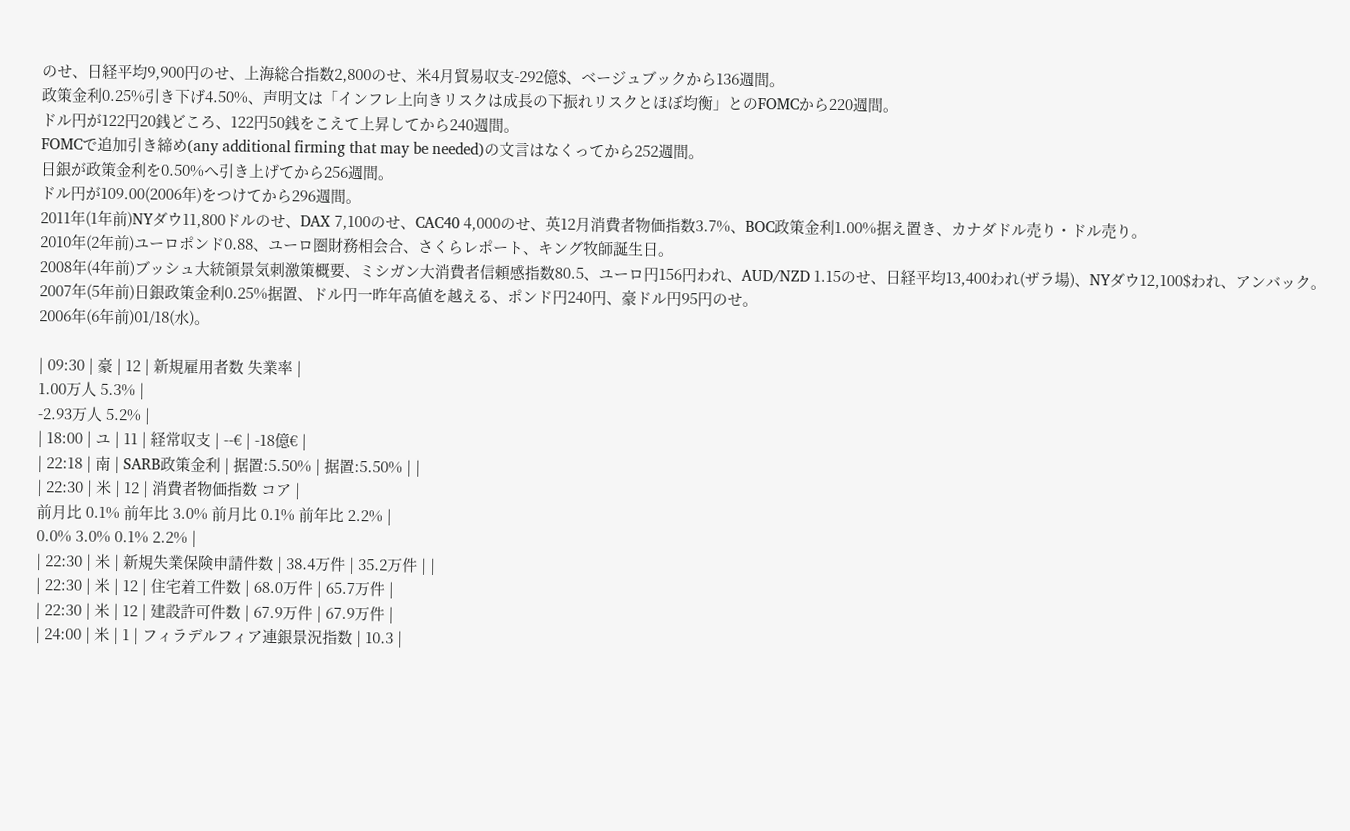のせ、日経平均9,900円のせ、上海総合指数2,800のせ、米4月貿易収支-292億$、ベージュブックから136週間。
政策金利0.25%引き下げ4.50%、声明文は「インフレ上向きリスクは成長の下振れリスクとほぼ均衡」とのFOMCから220週間。
ドル円が122円20銭どころ、122円50銭をこえて上昇してから240週間。
FOMCで追加引き締め(any additional firming that may be needed)の文言はなくってから252週間。
日銀が政策金利を0.50%へ引き上げてから256週間。
ドル円が109.00(2006年)をつけてから296週間。
2011年(1年前)NYダウ11,800ドルのせ、DAX 7,100のせ、CAC40 4,000のせ、英12月消費者物価指数3.7%、BOC政策金利1.00%据え置き、カナダドル売り・ドル売り。
2010年(2年前)ユーロポンド0.88、ユーロ圏財務相会合、さくらレポート、キング牧師誕生日。
2008年(4年前)ブッシュ大統領景気刺激策概要、ミシガン大消費者信頼感指数80.5、ユーロ円156円われ、AUD/NZD 1.15のせ、日経平均13,400われ(ザラ場)、NYダウ12,100$われ、アンバック。
2007年(5年前)日銀政策金利0.25%据置、ドル円一昨年高値を越える、ポンド円240円、豪ドル円95円のせ。
2006年(6年前)01/18(水)。

| 09:30 | 豪 | 12 | 新規雇用者数 失業率 |
1.00万人 5.3% |
-2.93万人 5.2% |
| 18:00 | ユ | 11 | 経常収支 | --€ | -18億€ |
| 22:18 | 南 | SARB政策金利 | 据置:5.50% | 据置:5.50% | |
| 22:30 | 米 | 12 | 消費者物価指数 コア |
前月比 0.1% 前年比 3.0% 前月比 0.1% 前年比 2.2% |
0.0% 3.0% 0.1% 2.2% |
| 22:30 | 米 | 新規失業保険申請件数 | 38.4万件 | 35.2万件 | |
| 22:30 | 米 | 12 | 住宅着工件数 | 68.0万件 | 65.7万件 |
| 22:30 | 米 | 12 | 建設許可件数 | 67.9万件 | 67.9万件 |
| 24:00 | 米 | 1 | フィラデルフィア連銀景況指数 | 10.3 |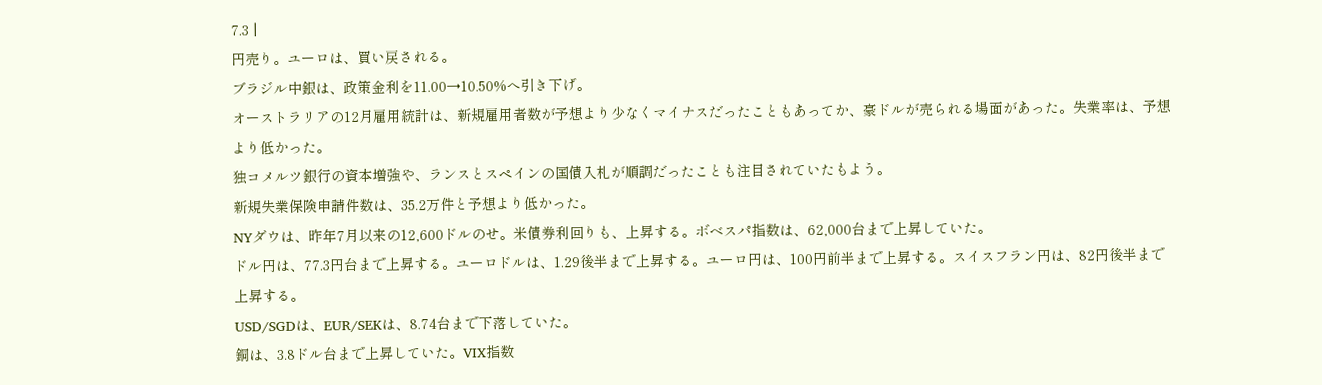7.3 |
円売り。ユーロは、買い戻される。
ブラジル中銀は、政策金利を11.00→10.50%へ引き下げ。
オーストラリアの12月雇用統計は、新規雇用者数が予想より少なくマイナスだったこともあってか、豪ドルが売られる場面があった。失業率は、予想より低かった。
独コメルツ銀行の資本増強や、ランスとスペインの国債入札が順調だったことも注目されていたもよう。
新規失業保険申請件数は、35.2万件と予想より低かった。
NYダウは、昨年7月以来の12,600ドルのせ。米債券利回りも、上昇する。ボベスパ指数は、62,000台まで上昇していた。
ドル円は、77.3円台まで上昇する。ユーロドルは、1.29後半まで上昇する。ユーロ円は、100円前半まで上昇する。スイスフラン円は、82円後半まで上昇する。
USD/SGDは、EUR/SEKは、8.74台まで下落していた。
銅は、3.8ドル台まで上昇していた。VIX指数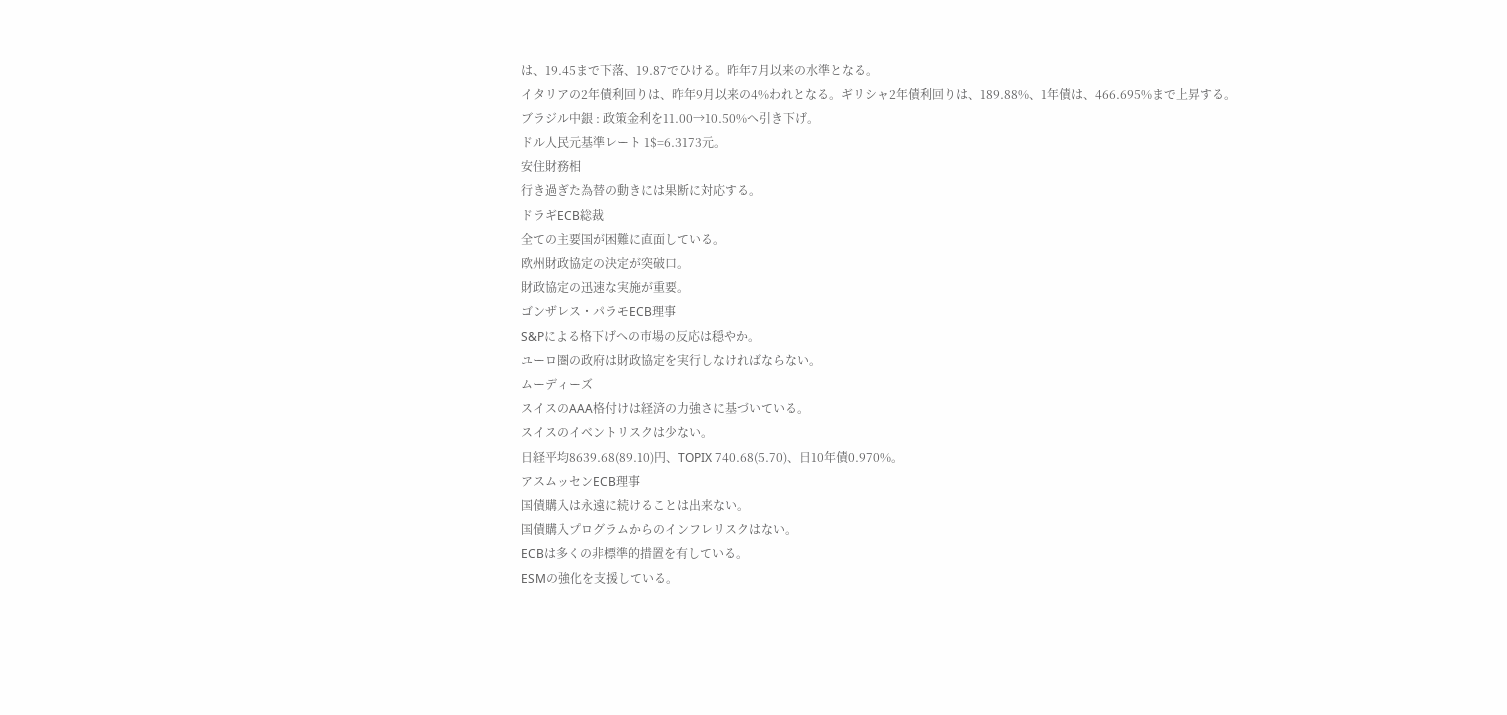は、19.45まで下落、19.87でひける。昨年7月以来の水準となる。
イタリアの2年債利回りは、昨年9月以来の4%われとなる。ギリシャ2年債利回りは、189.88%、1年債は、466.695%まで上昇する。
ブラジル中銀 : 政策金利を11.00→10.50%へ引き下げ。
ドル人民元基準レート 1$=6.3173元。
安住財務相
行き過ぎた為替の動きには果断に対応する。
ドラギECB総裁
全ての主要国が困難に直面している。
欧州財政協定の決定が突破口。
財政協定の迅速な実施が重要。
ゴンザレス・パラモECB理事
S&Pによる格下げへの市場の反応は穏やか。
ユーロ圏の政府は財政協定を実行しなければならない。
ムーディーズ
スイスのAAA格付けは経済の力強さに基づいている。
スイスのイベントリスクは少ない。
日経平均8639.68(89.10)円、TOPIX 740.68(5.70)、日10年債0.970%。
アスムッセンECB理事
国債購入は永遠に続けることは出来ない。
国債購入プログラムからのインフレリスクはない。
ECBは多くの非標準的措置を有している。
ESMの強化を支援している。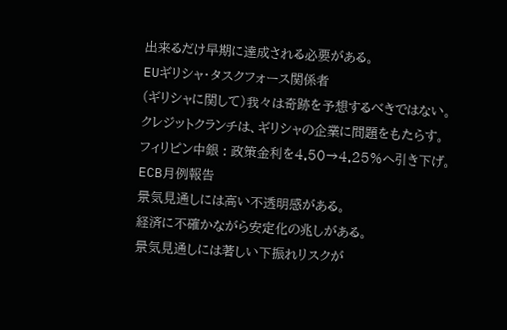出来るだけ早期に達成される必要がある。
EUギリシャ・タスクフォース関係者
(ギリシャに関して)我々は奇跡を予想するべきではない。
クレジットクランチは、ギリシャの企業に問題をもたらす。
フィリピン中銀 : 政策金利を4.50→4.25%へ引き下げ。
ECB月例報告
景気見通しには高い不透明感がある。
経済に不確かながら安定化の兆しがある。
景気見通しには著しい下振れリスクが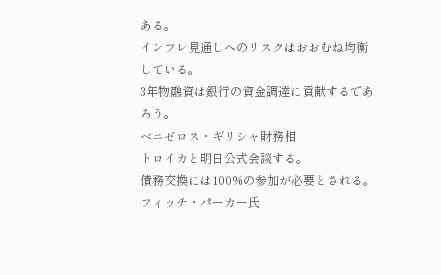ある。
インフレ見通しへのリスクはおおむね均衡している。
3年物融資は銀行の資金調達に貢献するであろう。
ベニゼロス・ギリシャ財務相
トロイカと明日公式会談する。
債務交換には100%の参加が必要とされる。
フィッチ・パーカー氏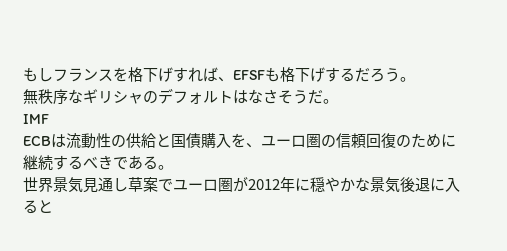もしフランスを格下げすれば、EFSFも格下げするだろう。
無秩序なギリシャのデフォルトはなさそうだ。
IMF
ECBは流動性の供給と国債購入を、ユーロ圏の信頼回復のために継続するべきである。
世界景気見通し草案でユーロ圏が2012年に穏やかな景気後退に入ると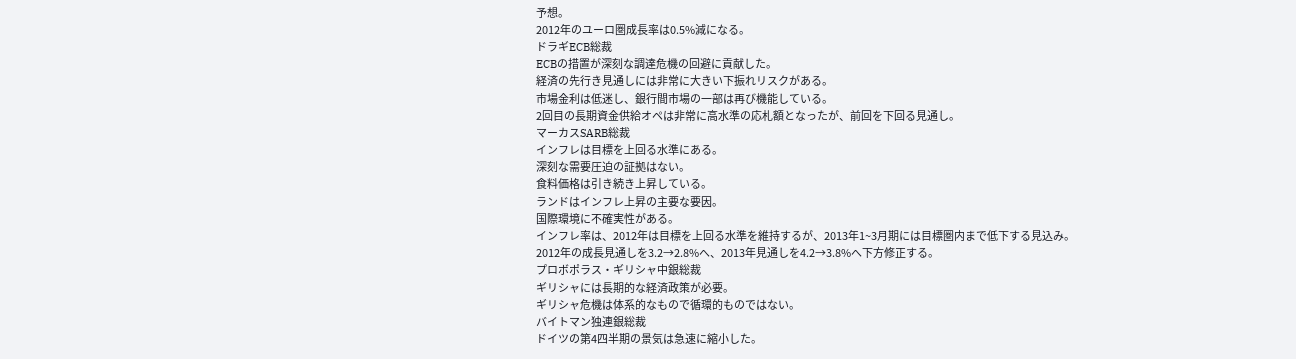予想。
2012年のユーロ圏成長率は0.5%減になる。
ドラギECB総裁
ECBの措置が深刻な調達危機の回避に貢献した。
経済の先行き見通しには非常に大きい下振れリスクがある。
市場金利は低迷し、銀行間市場の一部は再び機能している。
2回目の長期資金供給オペは非常に高水準の応札額となったが、前回を下回る見通し。
マーカスSARB総裁
インフレは目標を上回る水準にある。
深刻な需要圧迫の証拠はない。
食料価格は引き続き上昇している。
ランドはインフレ上昇の主要な要因。
国際環境に不確実性がある。
インフレ率は、2012年は目標を上回る水準を維持するが、2013年1~3月期には目標圏内まで低下する見込み。
2012年の成長見通しを3.2→2.8%へ、2013年見通しを4.2→3.8%へ下方修正する。
プロボポラス・ギリシャ中銀総裁
ギリシャには長期的な経済政策が必要。
ギリシャ危機は体系的なもので循環的ものではない。
バイトマン独連銀総裁
ドイツの第4四半期の景気は急速に縮小した。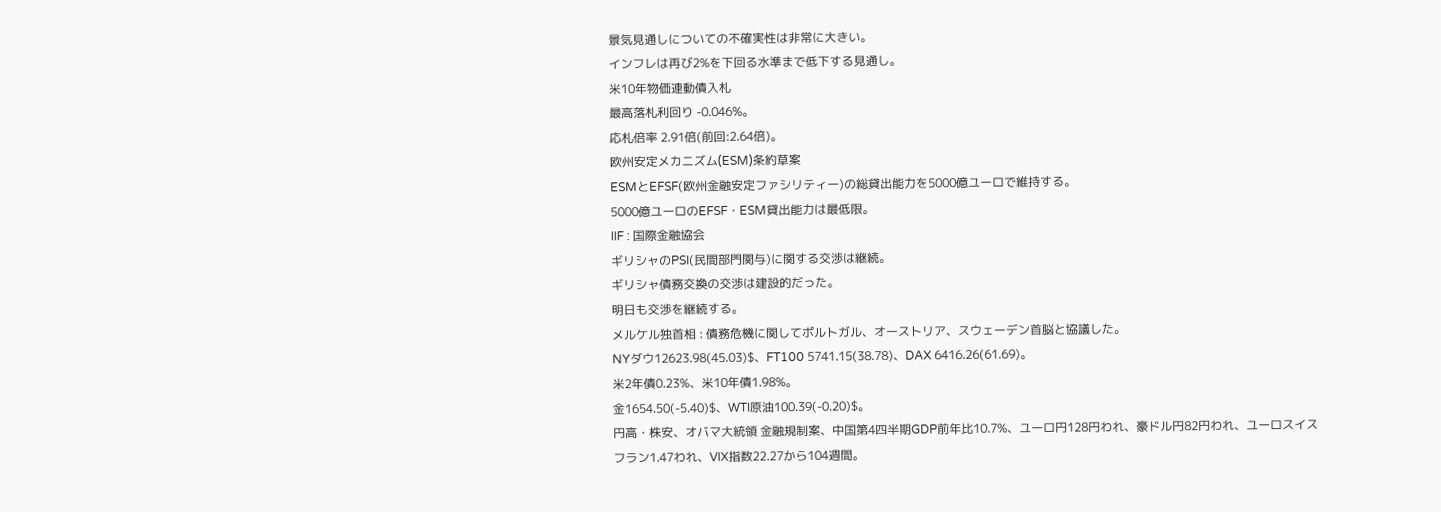景気見通しについての不確実性は非常に大きい。
インフレは再び2%を下回る水準まで低下する見通し。
米10年物価連動債入札
最高落札利回り -0.046%。
応札倍率 2.91倍(前回:2.64倍)。
欧州安定メカニズム(ESM)条約草案
ESMとEFSF(欧州金融安定ファシリティー)の総貸出能力を5000億ユーロで維持する。
5000億ユーロのEFSF・ESM貸出能力は最低限。
IIF : 国際金融協会
ギリシャのPSI(民間部門関与)に関する交渉は継続。
ギリシャ債務交換の交渉は建設的だった。
明日も交渉を継続する。
メルケル独首相 : 債務危機に関してポルトガル、オーストリア、スウェーデン首脳と協議した。
NYダウ12623.98(45.03)$、FT100 5741.15(38.78)、DAX 6416.26(61.69)。
米2年債0.23%、米10年債1.98%。
金1654.50(-5.40)$、WTI原油100.39(-0.20)$。
円高・株安、オバマ大統領 金融規制案、中国第4四半期GDP前年比10.7%、ユーロ円128円われ、豪ドル円82円われ、ユーロスイスフラン1.47われ、VIX指数22.27から104週間。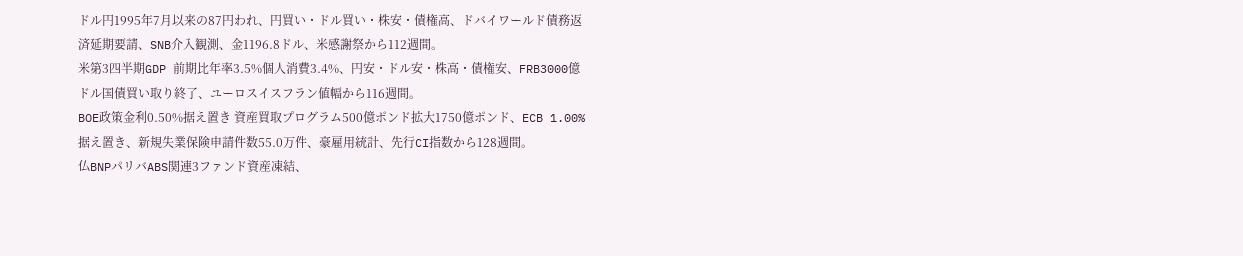ドル円1995年7月以来の87円われ、円買い・ドル買い・株安・債権高、ドバイワールド債務返済延期要請、SNB介入観測、金1196.8ドル、米感謝祭から112週間。
米第3四半期GDP 前期比年率3.5%個人消費3.4%、円安・ドル安・株高・債権安、FRB3000億ドル国債買い取り終了、ユーロスイスフラン値幅から116週間。
BOE政策金利0.50%据え置き 資産買取プログラム500億ポンド拡大1750億ポンド、ECB 1.00%据え置き、新規失業保険申請件数55.0万件、豪雇用統計、先行CI指数から128週間。
仏BNPパリバABS関連3ファンド資産凍結、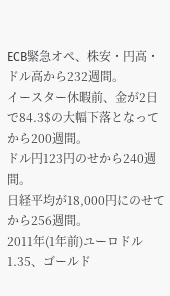ECB緊急オペ、株安・円高・ドル高から232週間。
イースター休暇前、金が2日で84.3$の大幅下落となってから200週間。
ドル円123円のせから240週間。
日経平均が18,000円にのせてから256週間。
2011年(1年前)ユーロドル1.35、ゴールド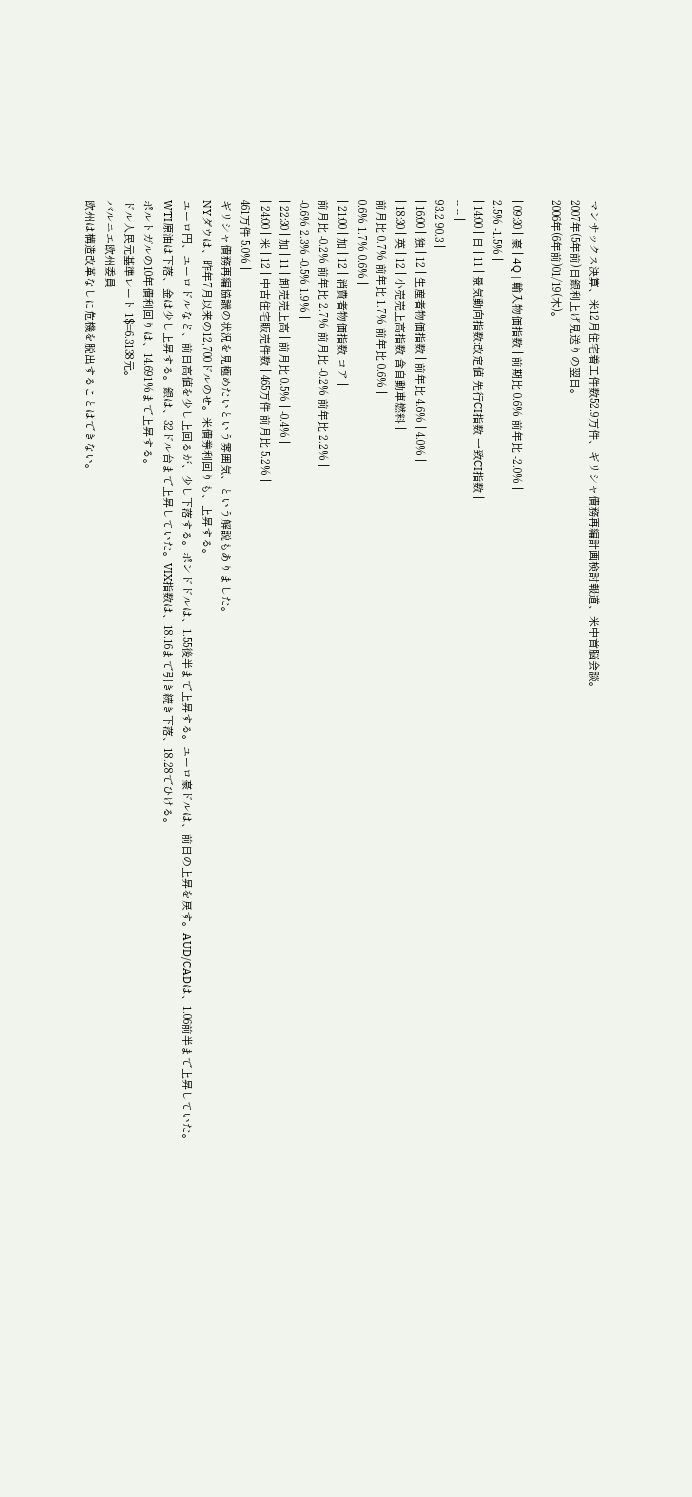マンサックス決算、米12月住宅着工件数52.9万件、ギリシャ債務再編計画検討報道、米中首脳会談。
2007年(5年前)日銀利上げ見送りの翌日。
2006年(6年前)01/19(木)。

| 09:30 | 豪 | 4Q | 輸入物価指数 | 前期比 0.6% 前年比 -2.0% |
2.5% -1.5% |
| 14:00 | 日 | 11 | 景気動向指数:改定値 先行CI指数 一致CI指数 |
-- -- |
93.2 90.3 |
| 16:00 | 独 | 12 | 生産者物価指数 | 前年比 4.6% | 4.0% |
| 18:30 | 英 | 12 | 小売売上高指数 含自動車燃料 |
前月比 0.7% 前年比 1.7% 前年比 0.6% |
0.6% 1.7% 0.6% |
| 21:00 | 加 | 12 | 消費者物価指数 コア |
前月比 -0.2% 前年比 2.7% 前月比 -0.2% 前年比 2.2% |
-0.6% 2.3% -0.5% 1.9% |
| 22:30 | 加 | 11 | 卸売売上高 | 前月比 0.5% | -0.4% |
| 24:00 | 米 | 12 | 中古住宅販売件数 | 465万件 前月比 5.2% |
461万件 5.0% |
ギリシャ債務再編協議の状況を見極めたいという雰囲気、という解説もありました。
NYダウは、昨年7月以来の12,700ドルのせ。米債券利回りも、上昇する。
ユーロ円、ユーロドルなど、前日高値を少し上回るが、少し下落する。ポンドドルは、1.55後半まで上昇する。ユーロ豪ドルは、前日の上昇を戻す。AUD/CADは、1.06前半まで上昇していた。
WTI原油は下落、金は少し上昇する。銀は、32ドル台まで上昇していた。VIX指数は、18.16まで引き続き下落、18.28でひける。
ポルトガルの10年債利回りは、14.691%まで上昇する。
ドル人民元基準レート 1$=6.3138元。
バルニエ欧州委員
欧州は構造改革なしに危機を脱出することはできない。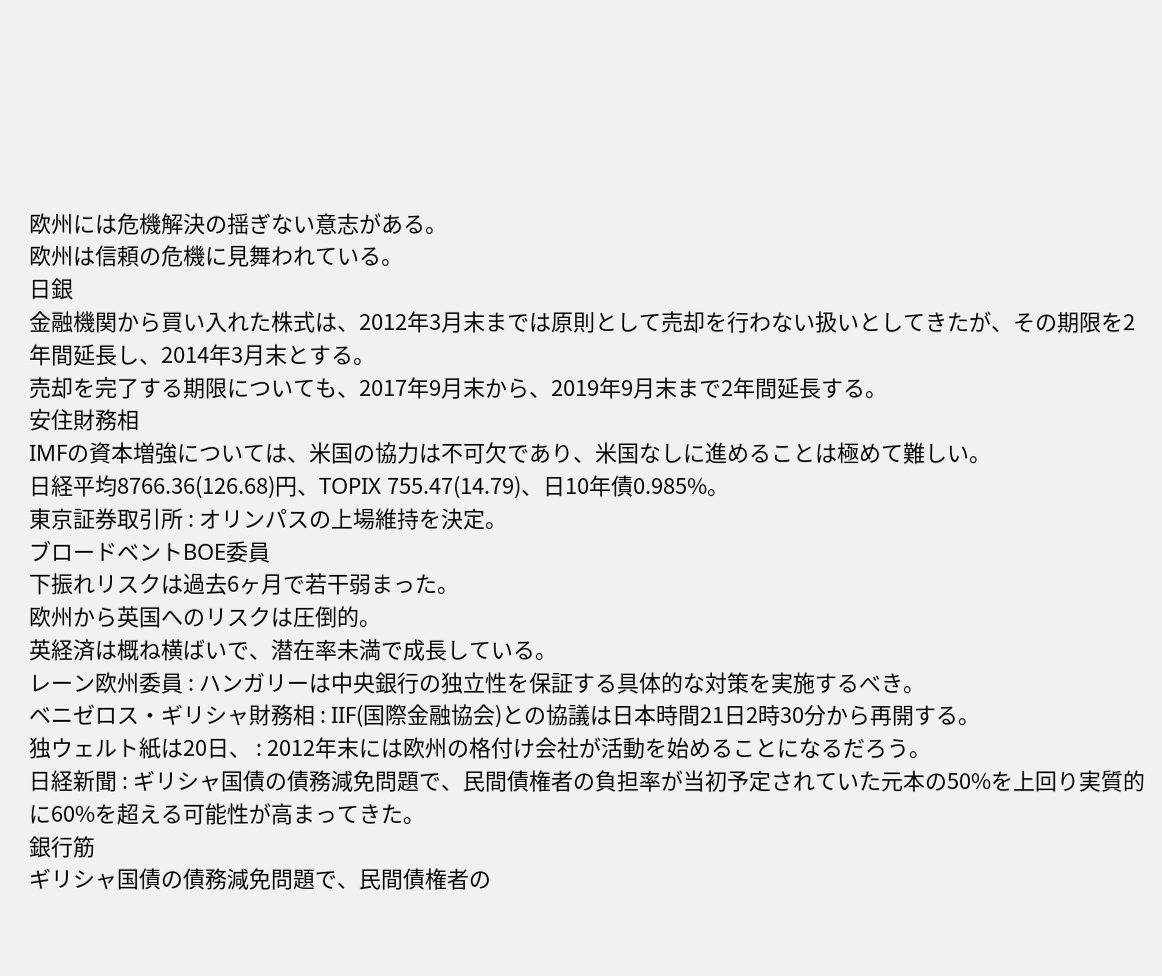欧州には危機解決の揺ぎない意志がある。
欧州は信頼の危機に見舞われている。
日銀
金融機関から買い入れた株式は、2012年3月末までは原則として売却を行わない扱いとしてきたが、その期限を2年間延長し、2014年3月末とする。
売却を完了する期限についても、2017年9月末から、2019年9月末まで2年間延長する。
安住財務相
IMFの資本増強については、米国の協力は不可欠であり、米国なしに進めることは極めて難しい。
日経平均8766.36(126.68)円、TOPIX 755.47(14.79)、日10年債0.985%。
東京証券取引所 : オリンパスの上場維持を決定。
ブロードベントBOE委員
下振れリスクは過去6ヶ月で若干弱まった。
欧州から英国へのリスクは圧倒的。
英経済は概ね横ばいで、潜在率未満で成長している。
レーン欧州委員 : ハンガリーは中央銀行の独立性を保証する具体的な対策を実施するべき。
ベニゼロス・ギリシャ財務相 : IIF(国際金融協会)との協議は日本時間21日2時30分から再開する。
独ウェルト紙は20日、 : 2012年末には欧州の格付け会社が活動を始めることになるだろう。
日経新聞 : ギリシャ国債の債務減免問題で、民間債権者の負担率が当初予定されていた元本の50%を上回り実質的に60%を超える可能性が高まってきた。
銀行筋
ギリシャ国債の債務減免問題で、民間債権者の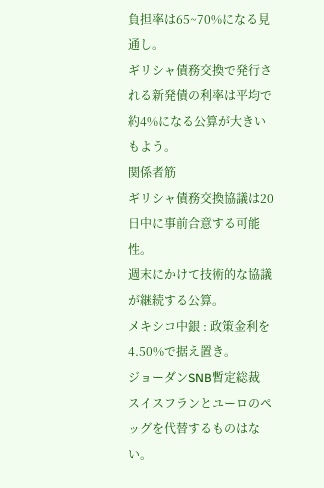負担率は65~70%になる見通し。
ギリシャ債務交換で発行される新発債の利率は平均で約4%になる公算が大きいもよう。
関係者筋
ギリシャ債務交換協議は20日中に事前合意する可能性。
週末にかけて技術的な協議が継続する公算。
メキシコ中銀 : 政策金利を4.50%で据え置き。
ジョーダンSNB暫定総裁
スイスフランとユーロのペッグを代替するものはない。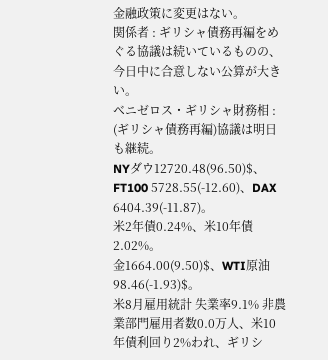金融政策に変更はない。
関係者 : ギリシャ債務再編をめぐる協議は続いているものの、今日中に合意しない公算が大きい。
ベニゼロス・ギリシャ財務相 : (ギリシャ債務再編)協議は明日も継続。
NYダウ12720.48(96.50)$、FT100 5728.55(-12.60)、DAX 6404.39(-11.87)。
米2年債0.24%、米10年債2.02%。
金1664.00(9.50)$、WTI原油98.46(-1.93)$。
米8月雇用統計 失業率9.1% 非農業部門雇用者数0.0万人、米10年債利回り2%われ、ギリシ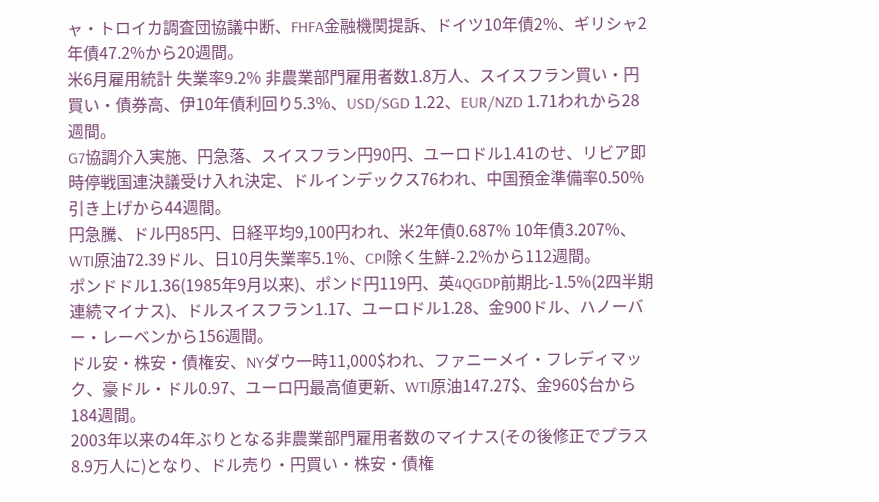ャ・トロイカ調査団協議中断、FHFA金融機関提訴、ドイツ10年債2%、ギリシャ2年債47.2%から20週間。
米6月雇用統計 失業率9.2% 非農業部門雇用者数1.8万人、スイスフラン買い・円買い・債券高、伊10年債利回り5.3%、USD/SGD 1.22、EUR/NZD 1.71われから28週間。
G7協調介入実施、円急落、スイスフラン円90円、ユーロドル1.41のせ、リビア即時停戦国連決議受け入れ決定、ドルインデックス76われ、中国預金準備率0.50%引き上げから44週間。
円急騰、ドル円85円、日経平均9,100円われ、米2年債0.687% 10年債3.207%、WTI原油72.39ドル、日10月失業率5.1%、CPI除く生鮮-2.2%から112週間。
ポンドドル1.36(1985年9月以来)、ポンド円119円、英4QGDP前期比-1.5%(2四半期連続マイナス)、ドルスイスフラン1.17、ユーロドル1.28、金900ドル、ハノーバー・レーベンから156週間。
ドル安・株安・債権安、NYダウ一時11,000$われ、ファニーメイ・フレディマック、豪ドル・ドル0.97、ユーロ円最高値更新、WTI原油147.27$、金960$台から184週間。
2003年以来の4年ぶりとなる非農業部門雇用者数のマイナス(その後修正でプラス8.9万人に)となり、ドル売り・円買い・株安・債権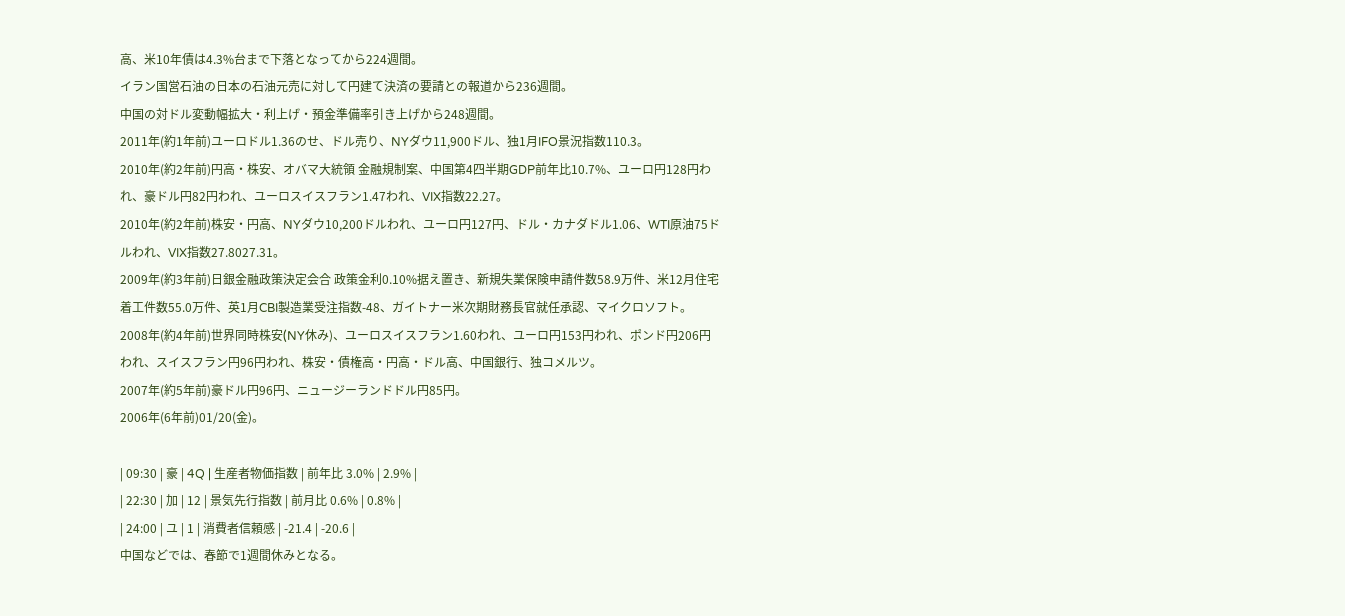高、米10年債は4.3%台まで下落となってから224週間。
イラン国営石油の日本の石油元売に対して円建て決済の要請との報道から236週間。
中国の対ドル変動幅拡大・利上げ・預金準備率引き上げから248週間。
2011年(約1年前)ユーロドル1.36のせ、ドル売り、NYダウ11,900ドル、独1月IFO景況指数110.3。
2010年(約2年前)円高・株安、オバマ大統領 金融規制案、中国第4四半期GDP前年比10.7%、ユーロ円128円われ、豪ドル円82円われ、ユーロスイスフラン1.47われ、VIX指数22.27。
2010年(約2年前)株安・円高、NYダウ10,200ドルわれ、ユーロ円127円、ドル・カナダドル1.06、WTI原油75ドルわれ、VIX指数27.8027.31。
2009年(約3年前)日銀金融政策決定会合 政策金利0.10%据え置き、新規失業保険申請件数58.9万件、米12月住宅着工件数55.0万件、英1月CBI製造業受注指数-48、ガイトナー米次期財務長官就任承認、マイクロソフト。
2008年(約4年前)世界同時株安(NY休み)、ユーロスイスフラン1.60われ、ユーロ円153円われ、ポンド円206円われ、スイスフラン円96円われ、株安・債権高・円高・ドル高、中国銀行、独コメルツ。
2007年(約5年前)豪ドル円96円、ニュージーランドドル円85円。
2006年(6年前)01/20(金)。

| 09:30 | 豪 | 4Q | 生産者物価指数 | 前年比 3.0% | 2.9% |
| 22:30 | 加 | 12 | 景気先行指数 | 前月比 0.6% | 0.8% |
| 24:00 | ユ | 1 | 消費者信頼感 | -21.4 | -20.6 |
中国などでは、春節で1週間休みとなる。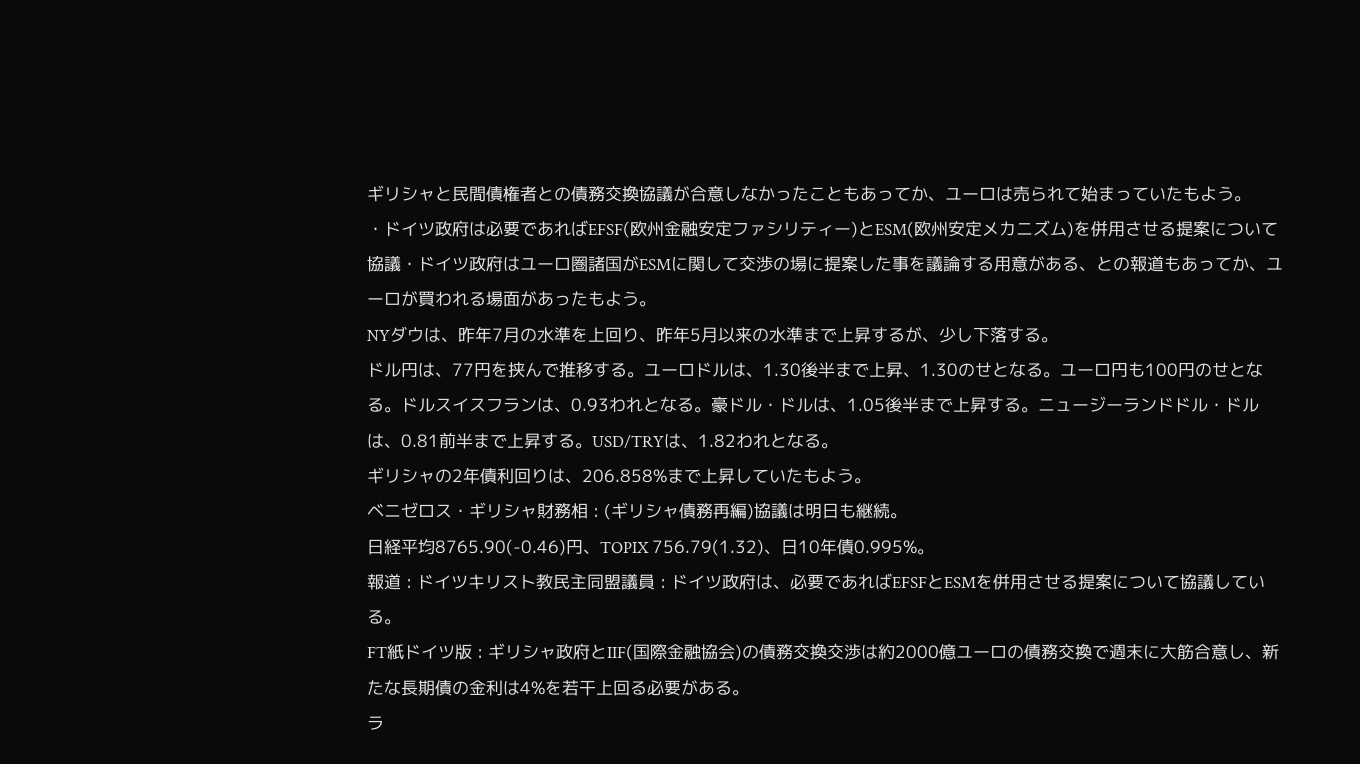ギリシャと民間債権者との債務交換協議が合意しなかったこともあってか、ユーロは売られて始まっていたもよう。
・ドイツ政府は必要であればEFSF(欧州金融安定ファシリティー)とESM(欧州安定メカニズム)を併用させる提案について協議・ドイツ政府はユーロ圏諸国がESMに関して交渉の場に提案した事を議論する用意がある、との報道もあってか、ユーロが買われる場面があったもよう。
NYダウは、昨年7月の水準を上回り、昨年5月以来の水準まで上昇するが、少し下落する。
ドル円は、77円を挟んで推移する。ユーロドルは、1.30後半まで上昇、1.30のせとなる。ユーロ円も100円のせとなる。ドルスイスフランは、0.93われとなる。豪ドル・ドルは、1.05後半まで上昇する。ニュージーランドドル・ドルは、0.81前半まで上昇する。USD/TRYは、1.82われとなる。
ギリシャの2年債利回りは、206.858%まで上昇していたもよう。
ベニゼロス・ギリシャ財務相 : (ギリシャ債務再編)協議は明日も継続。
日経平均8765.90(-0.46)円、TOPIX 756.79(1.32)、日10年債0.995%。
報道 : ドイツキリスト教民主同盟議員 : ドイツ政府は、必要であればEFSFとESMを併用させる提案について協議している。
FT紙ドイツ版 : ギリシャ政府とIIF(国際金融協会)の債務交換交渉は約2000億ユーロの債務交換で週末に大筋合意し、新たな長期債の金利は4%を若干上回る必要がある。
ラ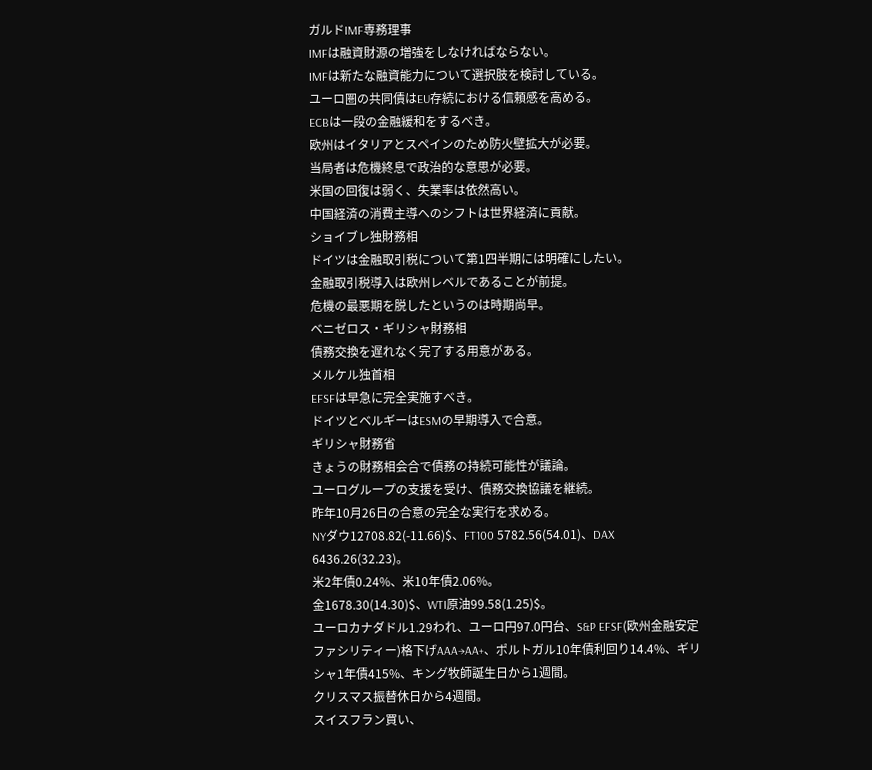ガルドIMF専務理事
IMFは融資財源の増強をしなければならない。
IMFは新たな融資能力について選択肢を検討している。
ユーロ圏の共同債はEU存続における信頼感を高める。
ECBは一段の金融緩和をするべき。
欧州はイタリアとスペインのため防火壁拡大が必要。
当局者は危機終息で政治的な意思が必要。
米国の回復は弱く、失業率は依然高い。
中国経済の消費主導へのシフトは世界経済に貢献。
ショイブレ独財務相
ドイツは金融取引税について第1四半期には明確にしたい。
金融取引税導入は欧州レベルであることが前提。
危機の最悪期を脱したというのは時期尚早。
ベニゼロス・ギリシャ財務相
債務交換を遅れなく完了する用意がある。
メルケル独首相
EFSFは早急に完全実施すべき。
ドイツとベルギーはESMの早期導入で合意。
ギリシャ財務省
きょうの財務相会合で債務の持続可能性が議論。
ユーログループの支援を受け、債務交換協議を継続。
昨年10月26日の合意の完全な実行を求める。
NYダウ12708.82(-11.66)$、FT100 5782.56(54.01)、DAX 6436.26(32.23)。
米2年債0.24%、米10年債2.06%。
金1678.30(14.30)$、WTI原油99.58(1.25)$。
ユーロカナダドル1.29われ、ユーロ円97.0円台、S&P EFSF(欧州金融安定ファシリティー)格下げAAA→AA+、ポルトガル10年債利回り14.4%、ギリシャ1年債415%、キング牧師誕生日から1週間。
クリスマス振替休日から4週間。
スイスフラン買い、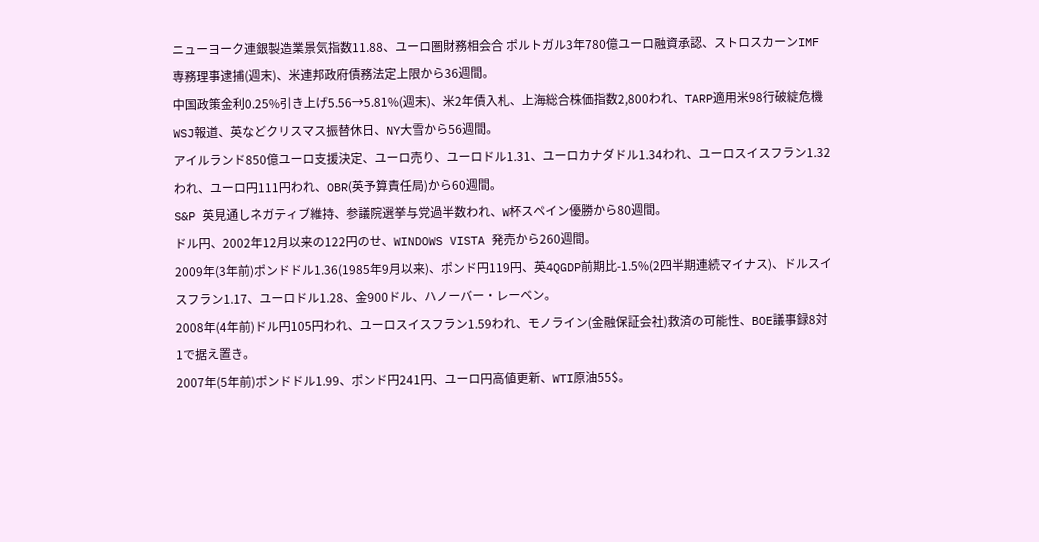ニューヨーク連銀製造業景気指数11.88、ユーロ圏財務相会合 ポルトガル3年780億ユーロ融資承認、ストロスカーンIMF専務理事逮捕(週末)、米連邦政府債務法定上限から36週間。
中国政策金利0.25%引き上げ5.56→5.81%(週末)、米2年債入札、上海総合株価指数2,800われ、TARP適用米98行破綻危機WSJ報道、英などクリスマス振替休日、NY大雪から56週間。
アイルランド850億ユーロ支援決定、ユーロ売り、ユーロドル1.31、ユーロカナダドル1.34われ、ユーロスイスフラン1.32われ、ユーロ円111円われ、OBR(英予算責任局)から60週間。
S&P 英見通しネガティブ維持、参議院選挙与党過半数われ、W杯スペイン優勝から80週間。
ドル円、2002年12月以来の122円のせ、WINDOWS VISTA 発売から260週間。
2009年(3年前)ポンドドル1.36(1985年9月以来)、ポンド円119円、英4QGDP前期比-1.5%(2四半期連続マイナス)、ドルスイスフラン1.17、ユーロドル1.28、金900ドル、ハノーバー・レーベン。
2008年(4年前)ドル円105円われ、ユーロスイスフラン1.59われ、モノライン(金融保証会社)救済の可能性、BOE議事録8対1で据え置き。
2007年(5年前)ポンドドル1.99、ポンド円241円、ユーロ円高値更新、WTI原油55$。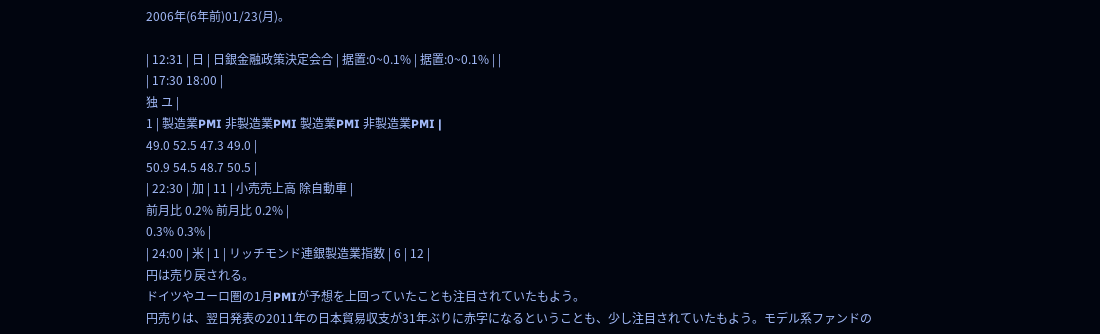2006年(6年前)01/23(月)。

| 12:31 | 日 | 日銀金融政策決定会合 | 据置:0~0.1% | 据置:0~0.1% | |
| 17:30 18:00 |
独 ユ |
1 | 製造業PMI 非製造業PMI 製造業PMI 非製造業PMI |
49.0 52.5 47.3 49.0 |
50.9 54.5 48.7 50.5 |
| 22:30 | 加 | 11 | 小売売上高 除自動車 |
前月比 0.2% 前月比 0.2% |
0.3% 0.3% |
| 24:00 | 米 | 1 | リッチモンド連銀製造業指数 | 6 | 12 |
円は売り戻される。
ドイツやユーロ圏の1月PMIが予想を上回っていたことも注目されていたもよう。
円売りは、翌日発表の2011年の日本貿易収支が31年ぶりに赤字になるということも、少し注目されていたもよう。モデル系ファンドの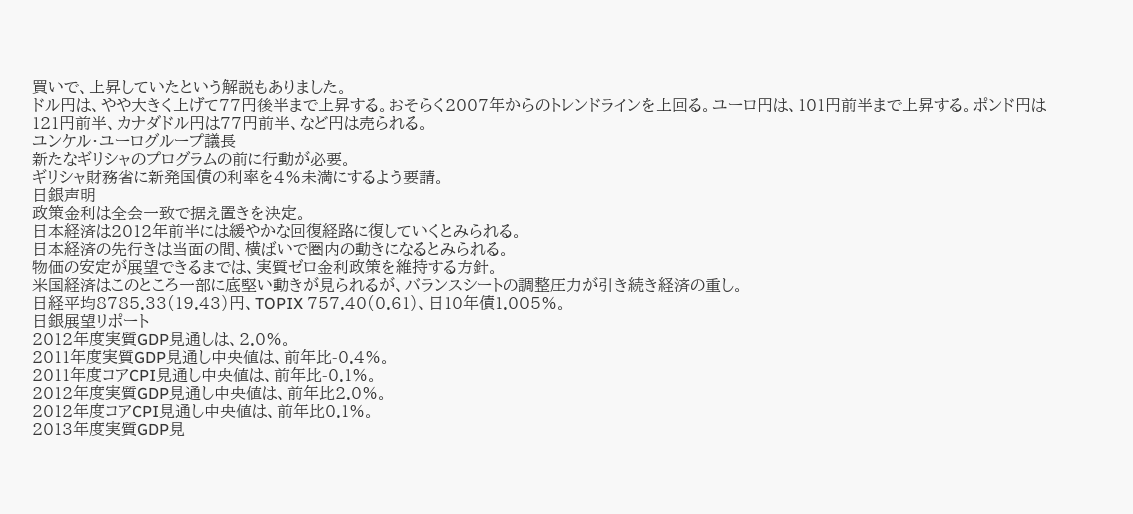買いで、上昇していたという解説もありました。
ドル円は、やや大きく上げて77円後半まで上昇する。おそらく2007年からのトレンドラインを上回る。ユーロ円は、101円前半まで上昇する。ポンド円は121円前半、カナダドル円は77円前半、など円は売られる。
ユンケル・ユーログループ議長
新たなギリシャのプログラムの前に行動が必要。
ギリシャ財務省に新発国債の利率を4%未満にするよう要請。
日銀声明
政策金利は全会一致で据え置きを決定。
日本経済は2012年前半には緩やかな回復経路に復していくとみられる。
日本経済の先行きは当面の間、横ばいで圏内の動きになるとみられる。
物価の安定が展望できるまでは、実質ゼロ金利政策を維持する方針。
米国経済はこのところ一部に底堅い動きが見られるが、バランスシートの調整圧力が引き続き経済の重し。
日経平均8785.33(19.43)円、TOPIX 757.40(0.61)、日10年債1.005%。
日銀展望リポート
2012年度実質GDP見通しは、2.0%。
2011年度実質GDP見通し中央値は、前年比-0.4%。
2011年度コアCPI見通し中央値は、前年比-0.1%。
2012年度実質GDP見通し中央値は、前年比2.0%。
2012年度コアCPI見通し中央値は、前年比0.1%。
2013年度実質GDP見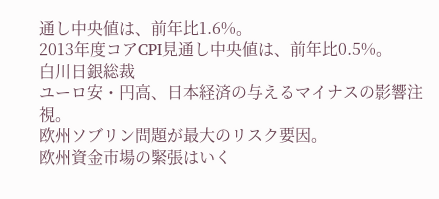通し中央値は、前年比1.6%。
2013年度コアCPI見通し中央値は、前年比0.5%。
白川日銀総裁
ユーロ安・円高、日本経済の与えるマイナスの影響注視。
欧州ソブリン問題が最大のリスク要因。
欧州資金市場の緊張はいく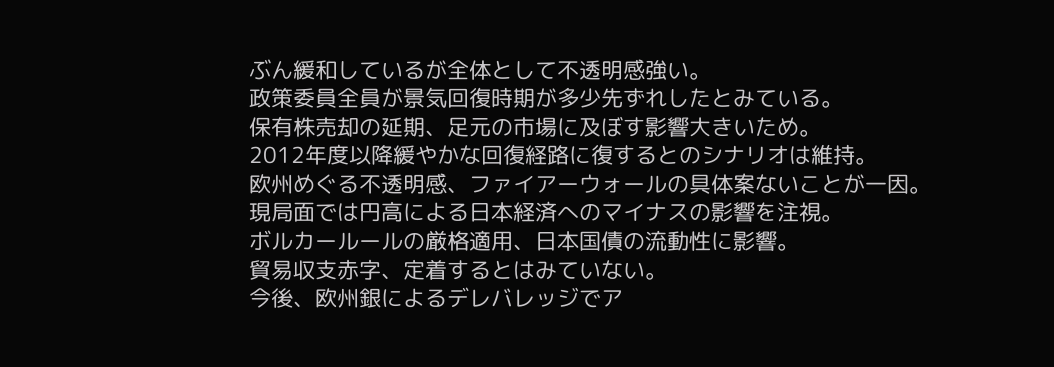ぶん緩和しているが全体として不透明感強い。
政策委員全員が景気回復時期が多少先ずれしたとみている。
保有株売却の延期、足元の市場に及ぼす影響大きいため。
2012年度以降緩やかな回復経路に復するとのシナリオは維持。
欧州めぐる不透明感、ファイアーウォールの具体案ないことが一因。
現局面では円高による日本経済へのマイナスの影響を注視。
ボルカールールの厳格適用、日本国債の流動性に影響。
貿易収支赤字、定着するとはみていない。
今後、欧州銀によるデレバレッジでア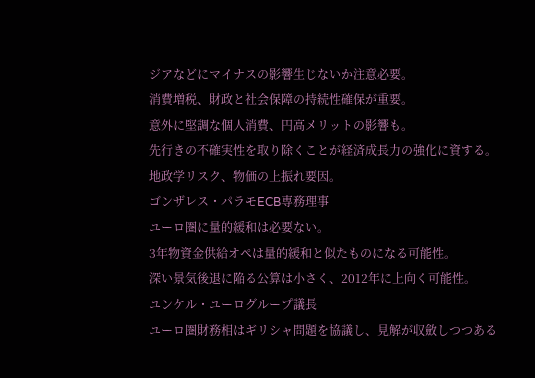ジアなどにマイナスの影響生じないか注意必要。
消費増税、財政と社会保障の持続性確保が重要。
意外に堅調な個人消費、円高メリットの影響も。
先行きの不確実性を取り除くことが経済成長力の強化に資する。
地政学リスク、物価の上振れ要因。
ゴンザレス・パラモECB専務理事
ユーロ圏に量的緩和は必要ない。
3年物資金供給オペは量的緩和と似たものになる可能性。
深い景気後退に陥る公算は小さく、2012年に上向く可能性。
ユンケル・ユーログループ議長
ユーロ圏財務相はギリシャ問題を協議し、見解が収斂しつつある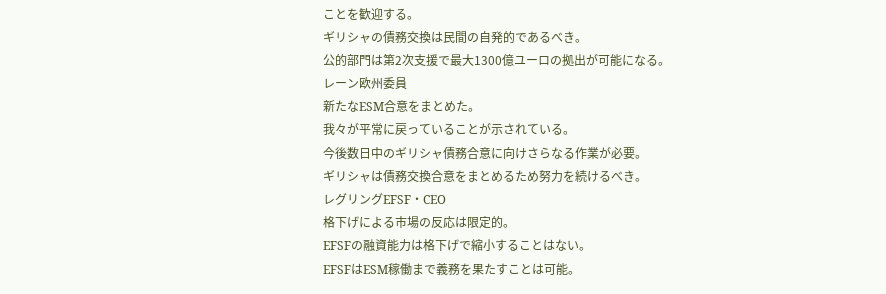ことを歓迎する。
ギリシャの債務交換は民間の自発的であるべき。
公的部門は第2次支援で最大1300億ユーロの拠出が可能になる。
レーン欧州委員
新たなESM合意をまとめた。
我々が平常に戻っていることが示されている。
今後数日中のギリシャ債務合意に向けさらなる作業が必要。
ギリシャは債務交換合意をまとめるため努力を続けるべき。
レグリングEFSF・CEO
格下げによる市場の反応は限定的。
EFSFの融資能力は格下げで縮小することはない。
EFSFはESM稼働まで義務を果たすことは可能。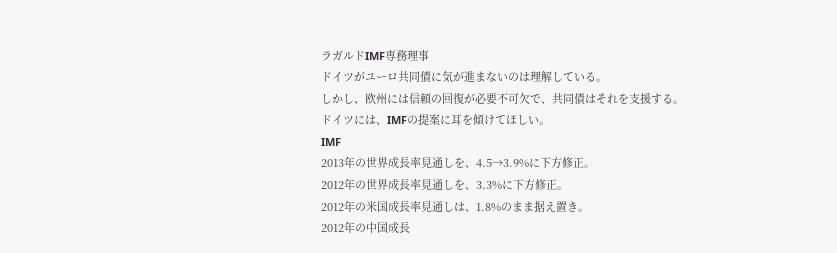ラガルドIMF専務理事
ドイツがユーロ共同債に気が進まないのは理解している。
しかし、欧州には信頼の回復が必要不可欠で、共同債はそれを支援する。
ドイツには、IMFの提案に耳を傾けてほしい。
IMF
2013年の世界成長率見通しを、4.5→3.9%に下方修正。
2012年の世界成長率見通しを、3.3%に下方修正。
2012年の米国成長率見通しは、1.8%のまま据え置き。
2012年の中国成長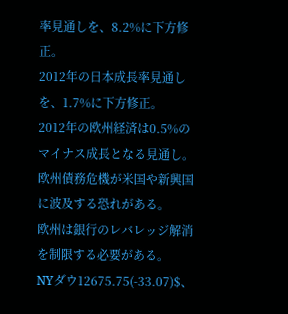率見通しを、8.2%に下方修正。
2012年の日本成長率見通しを、1.7%に下方修正。
2012年の欧州経済は0.5%のマイナス成長となる見通し。
欧州債務危機が米国や新興国に波及する恐れがある。
欧州は銀行のレバレッジ解消を制限する必要がある。
NYダウ12675.75(-33.07)$、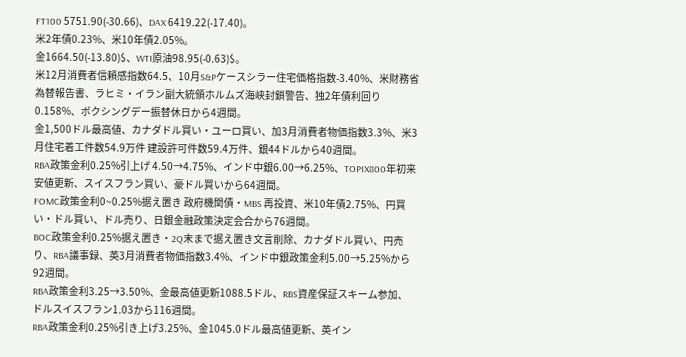FT100 5751.90(-30.66)、DAX 6419.22(-17.40)。
米2年債0.23%、米10年債2.05%。
金1664.50(-13.80)$、WTI原油98.95(-0.63)$。
米12月消費者信頼感指数64.5、10月S&Pケースシラー住宅価格指数-3.40%、米財務省為替報告書、ラヒミ・イラン副大統領ホルムズ海峡封鎖警告、独2年債利回り0.158%、ボクシングデー振替休日から4週間。
金1,500ドル最高値、カナダドル買い・ユーロ買い、加3月消費者物価指数3.3%、米3月住宅着工件数54.9万件 建設許可件数59.4万件、銀44ドルから40週間。
RBA政策金利0.25%引上げ 4.50→4.75%、インド中銀6.00→6.25%、TOPIX800年初来安値更新、スイスフラン買い、豪ドル買いから64週間。
FOMC政策金利0~0.25%据え置き 政府機関債・MBS 再投資、米10年債2.75%、円買い・ドル買い、ドル売り、日銀金融政策決定会合から76週間。
BOC政策金利0.25%据え置き・2Q末まで据え置き文言削除、カナダドル買い、円売り、RBA議事録、英3月消費者物価指数3.4%、インド中銀政策金利5.00→5.25%から92週間。
RBA政策金利3.25→3.50%、金最高値更新1088.5ドル、RBS資産保証スキーム参加、ドルスイスフラン1.03から116週間。
RBA政策金利0.25%引き上げ3.25%、金1045.0ドル最高値更新、英イン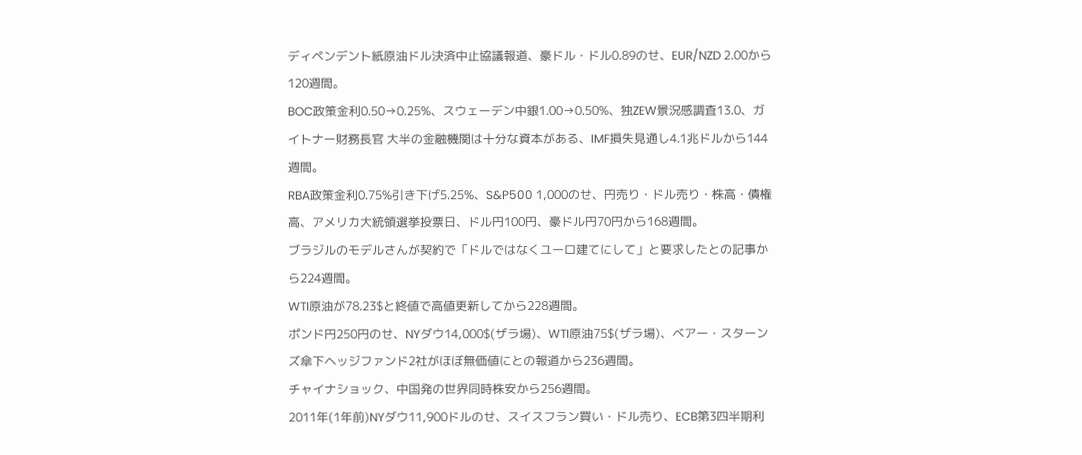ディペンデント紙原油ドル決済中止協議報道、豪ドル・ドル0.89のせ、EUR/NZD 2.00から120週間。
BOC政策金利0.50→0.25%、スウェーデン中銀1.00→0.50%、独ZEW景況感調査13.0、ガイトナー財務長官 大半の金融機関は十分な資本がある、IMF損失見通し4.1兆ドルから144週間。
RBA政策金利0.75%引き下げ5.25%、S&P500 1,000のせ、円売り・ドル売り・株高・債権高、アメリカ大統領選挙投票日、ドル円100円、豪ドル円70円から168週間。
ブラジルのモデルさんが契約で「ドルではなくユーロ建てにして」と要求したとの記事から224週間。
WTI原油が78.23$と終値で高値更新してから228週間。
ポンド円250円のせ、NYダウ14,000$(ザラ場)、WTI原油75$(ザラ場)、ベアー・スターンズ傘下ヘッジファンド2社がほぼ無価値にとの報道から236週間。
チャイナショック、中国発の世界同時株安から256週間。
2011年(1年前)NYダウ11,900ドルのせ、スイスフラン買い・ドル売り、ECB第3四半期利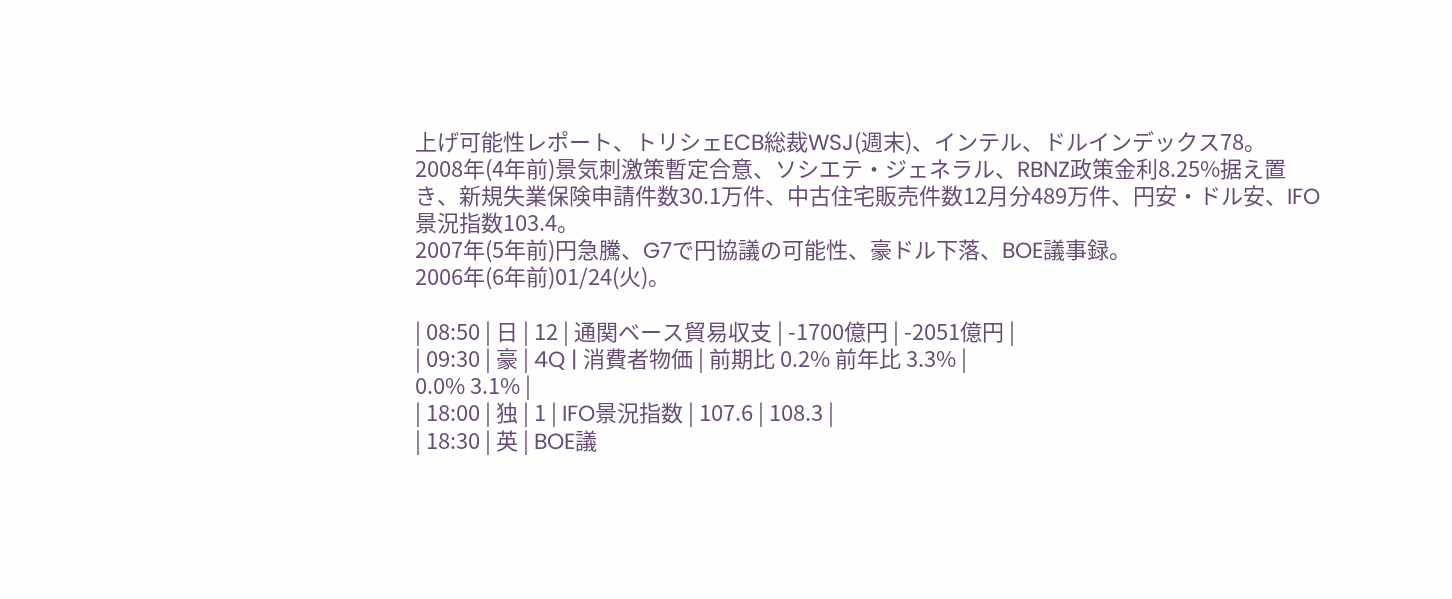上げ可能性レポート、トリシェECB総裁WSJ(週末)、インテル、ドルインデックス78。
2008年(4年前)景気刺激策暫定合意、ソシエテ・ジェネラル、RBNZ政策金利8.25%据え置き、新規失業保険申請件数30.1万件、中古住宅販売件数12月分489万件、円安・ドル安、IFO景況指数103.4。
2007年(5年前)円急騰、G7で円協議の可能性、豪ドル下落、BOE議事録。
2006年(6年前)01/24(火)。

| 08:50 | 日 | 12 | 通関ベース貿易収支 | -1700億円 | -2051億円 |
| 09:30 | 豪 | 4Q | 消費者物価 | 前期比 0.2% 前年比 3.3% |
0.0% 3.1% |
| 18:00 | 独 | 1 | IFO景況指数 | 107.6 | 108.3 |
| 18:30 | 英 | BOE議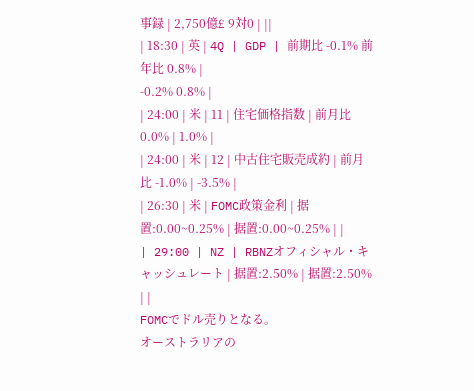事録 | 2,750億£ 9対0 | ||
| 18:30 | 英 | 4Q | GDP | 前期比 -0.1% 前年比 0.8% |
-0.2% 0.8% |
| 24:00 | 米 | 11 | 住宅価格指数 | 前月比 0.0% | 1.0% |
| 24:00 | 米 | 12 | 中古住宅販売成約 | 前月比 -1.0% | -3.5% |
| 26:30 | 米 | FOMC政策金利 | 据置:0.00~0.25% | 据置:0.00~0.25% | |
| 29:00 | NZ | RBNZオフィシャル・キャッシュレート | 据置:2.50% | 据置:2.50% | |
FOMCでドル売りとなる。
オーストラリアの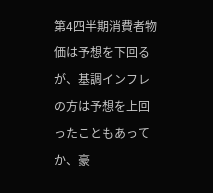第4四半期消費者物価は予想を下回るが、基調インフレの方は予想を上回ったこともあってか、豪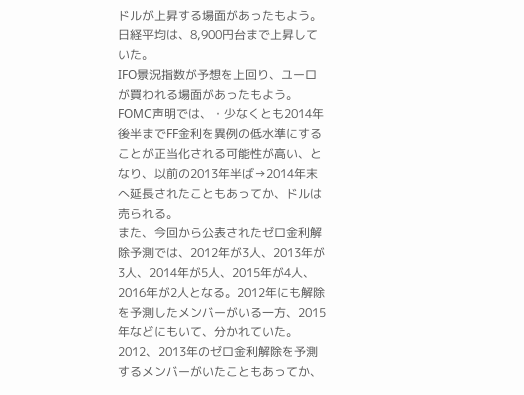ドルが上昇する場面があったもよう。
日経平均は、8,900円台まで上昇していた。
IFO景況指数が予想を上回り、ユーロが買われる場面があったもよう。
FOMC声明では、・少なくとも2014年後半までFF金利を異例の低水準にすることが正当化される可能性が高い、となり、以前の2013年半ば→2014年末へ延長されたこともあってか、ドルは売られる。
また、今回から公表されたゼロ金利解除予測では、2012年が3人、2013年が3人、2014年が5人、2015年が4人、2016年が2人となる。2012年にも解除を予測したメンバーがいる一方、2015年などにもいて、分かれていた。2012、2013年のゼロ金利解除を予測するメンバーがいたこともあってか、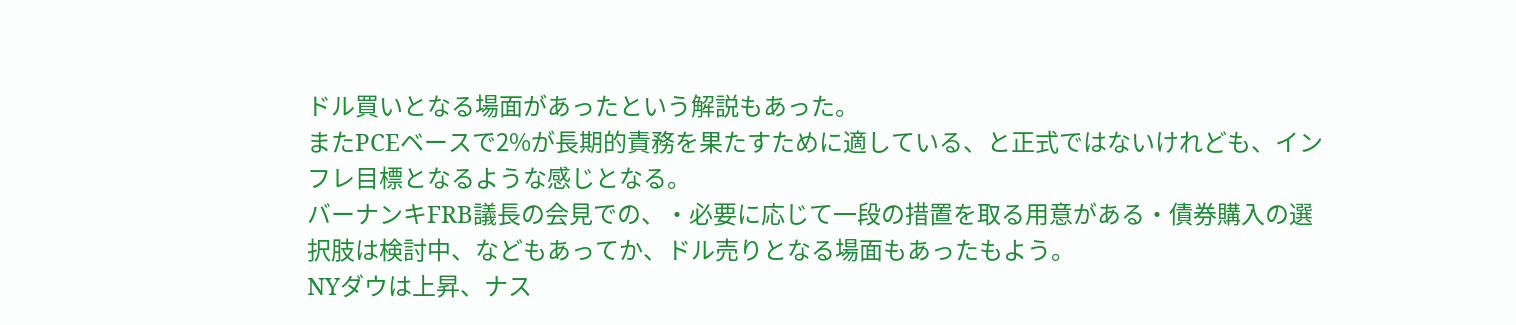ドル買いとなる場面があったという解説もあった。
またPCEベースで2%が長期的責務を果たすために適している、と正式ではないけれども、インフレ目標となるような感じとなる。
バーナンキFRB議長の会見での、・必要に応じて一段の措置を取る用意がある・債券購入の選択肢は検討中、などもあってか、ドル売りとなる場面もあったもよう。
NYダウは上昇、ナス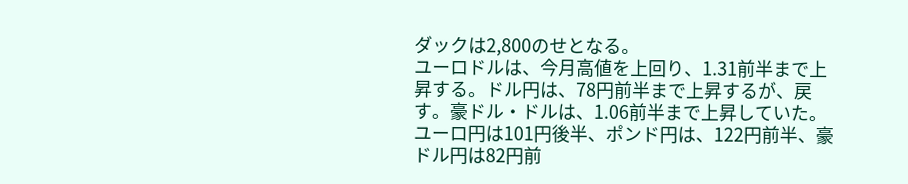ダックは2,800のせとなる。
ユーロドルは、今月高値を上回り、1.31前半まで上昇する。ドル円は、78円前半まで上昇するが、戻す。豪ドル・ドルは、1.06前半まで上昇していた。ユーロ円は101円後半、ポンド円は、122円前半、豪ドル円は82円前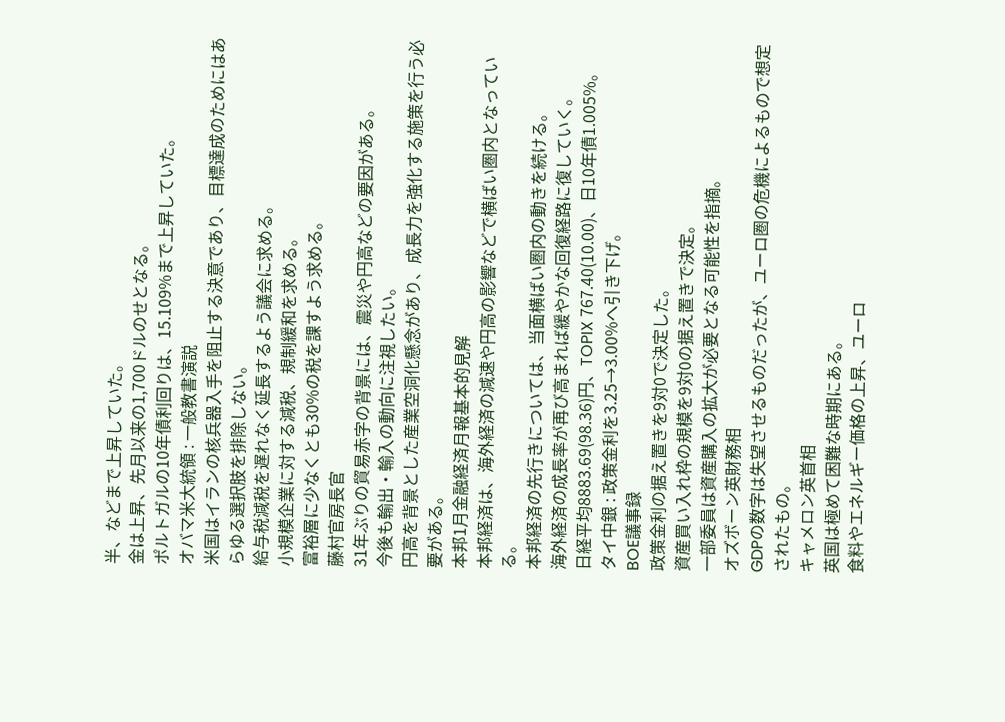半、などまで上昇していた。
金は上昇、先月以来の1,700ドルのせとなる。
ポルトガルの10年債利回りは、15.109%まで上昇していた。
オバマ米大統領 : 一般教書演説
米国はイランの核兵器入手を阻止する決意であり、目標達成のためにはあらゆる選択肢を排除しない。
給与税減税を遅れなく延長するよう議会に求める。
小規模企業に対する減税、規制緩和を求める。
富裕層に少なくとも30%の税を課すよう求める。
藤村官房長官
31年ぶりの貿易赤字の背景には、震災や円高などの要因がある。
今後も輸出・輸入の動向に注視したい。
円高を背景とした産業空洞化懸念があり、成長力を強化する施策を行う必要がある。
本邦1月金融経済月報基本的見解
本邦経済は、海外経済の減速や円高の影響などで横ばい圏内となっている。
本邦経済の先行きについては、当面横ばい圏内の動きを続ける。
海外経済の成長率が再び高まれば緩やかな回復経路に復していく。
日経平均8883.69(98.36)円、TOPIX 767.40(10.00)、日10年債1.005%。
タイ中銀 : 政策金利を3.25→3.00%へ引き下げ。
BOE議事録
政策金利の据え置きを9対0で決定した。
資産買い入れ枠の規模を9対0の据え置きで決定。
一部委員は資産購入の拡大が必要となる可能性を指摘。
オズボーン英財務相
GDPの数字は失望させるものだったが、ユーロ圏の危機によるもので想定されたもの。
キャメロン英首相
英国は極めて困難な時期にある。
食料やエネルギー価格の上昇、ユーロ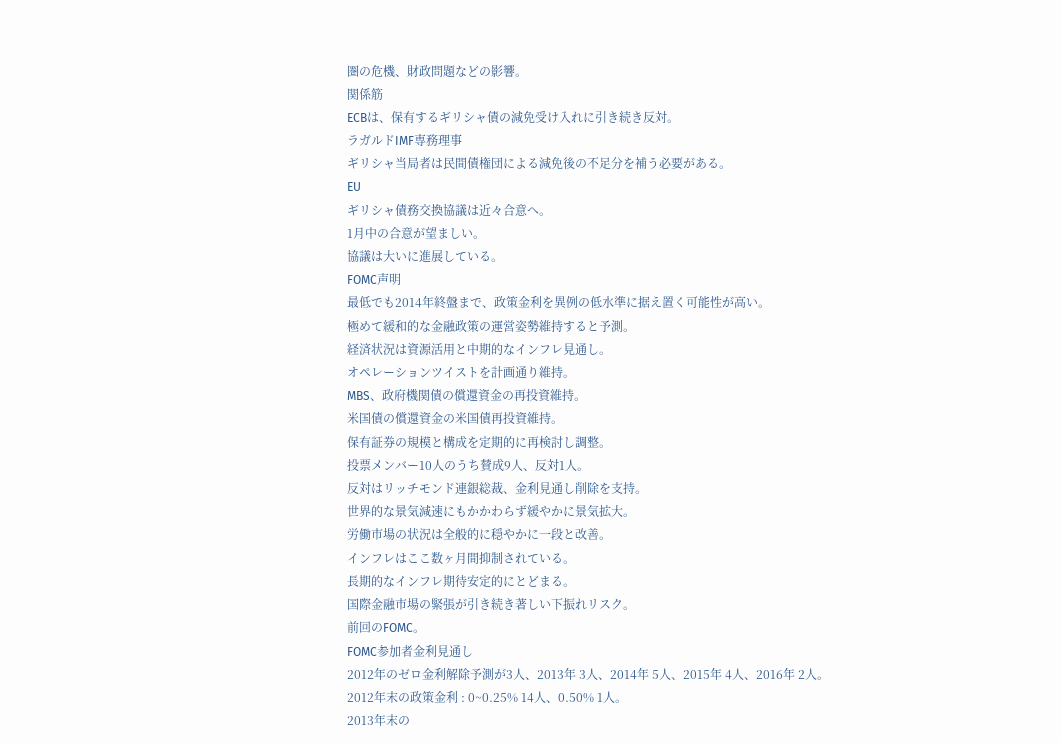圏の危機、財政問題などの影響。
関係筋
ECBは、保有するギリシャ債の減免受け入れに引き続き反対。
ラガルドIMF専務理事
ギリシャ当局者は民間債権団による減免後の不足分を補う必要がある。
EU
ギリシャ債務交換協議は近々合意へ。
1月中の合意が望ましい。
協議は大いに進展している。
FOMC声明
最低でも2014年終盤まで、政策金利を異例の低水準に据え置く可能性が高い。
極めて緩和的な金融政策の運営姿勢維持すると予測。
経済状況は資源活用と中期的なインフレ見通し。
オペレーションツイストを計画通り維持。
MBS、政府機関債の償還資金の再投資維持。
米国債の償還資金の米国債再投資維持。
保有証券の規模と構成を定期的に再検討し調整。
投票メンバー10人のうち賛成9人、反対1人。
反対はリッチモンド連銀総裁、金利見通し削除を支持。
世界的な景気減速にもかかわらず緩やかに景気拡大。
労働市場の状況は全般的に穏やかに一段と改善。
インフレはここ数ヶ月間抑制されている。
長期的なインフレ期待安定的にとどまる。
国際金融市場の緊張が引き続き著しい下振れリスク。
前回のFOMC。
FOMC参加者金利見通し
2012年のゼロ金利解除予測が3人、2013年 3人、2014年 5人、2015年 4人、2016年 2人。
2012年末の政策金利 : 0~0.25% 14人、0.50% 1人。
2013年末の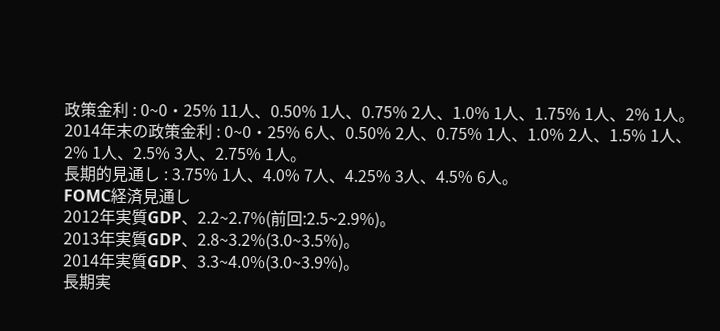政策金利 : 0~0・25% 11人、0.50% 1人、0.75% 2人、1.0% 1人、1.75% 1人、2% 1人。
2014年末の政策金利 : 0~0・25% 6人、0.50% 2人、0.75% 1人、1.0% 2人、1.5% 1人、2% 1人、2.5% 3人、2.75% 1人。
長期的見通し : 3.75% 1人、4.0% 7人、4.25% 3人、4.5% 6人。
FOMC経済見通し
2012年実質GDP、2.2~2.7%(前回:2.5~2.9%)。
2013年実質GDP、2.8~3.2%(3.0~3.5%)。
2014年実質GDP、3.3~4.0%(3.0~3.9%)。
長期実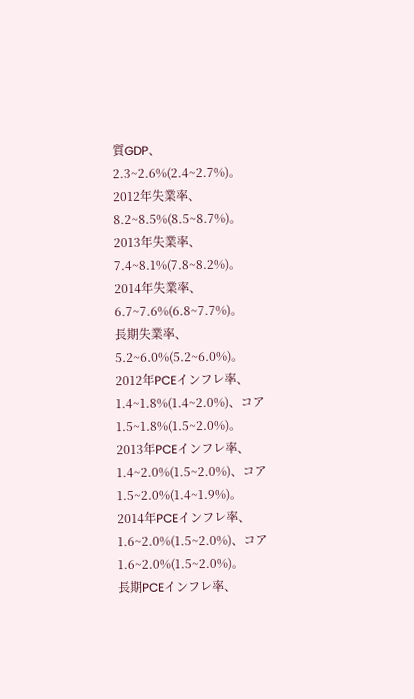質GDP、2.3~2.6%(2.4~2.7%)。
2012年失業率、8.2~8.5%(8.5~8.7%)。
2013年失業率、7.4~8.1%(7.8~8.2%)。
2014年失業率、6.7~7.6%(6.8~7.7%)。
長期失業率、5.2~6.0%(5.2~6.0%)。
2012年PCEインフレ率、1.4~1.8%(1.4~2.0%)、コア 1.5~1.8%(1.5~2.0%)。
2013年PCEインフレ率、1.4~2.0%(1.5~2.0%)、コア 1.5~2.0%(1.4~1.9%)。
2014年PCEインフレ率、1.6~2.0%(1.5~2.0%)、コア 1.6~2.0%(1.5~2.0%)。
長期PCEインフレ率、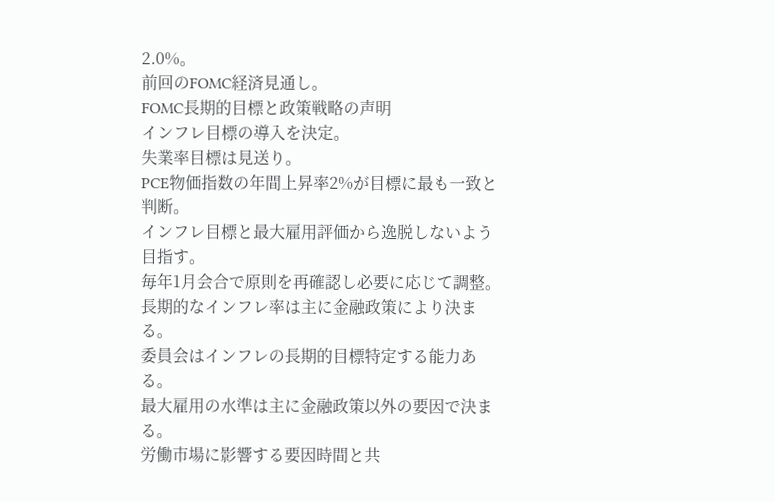2.0%。
前回のFOMC経済見通し。
FOMC長期的目標と政策戦略の声明
インフレ目標の導入を決定。
失業率目標は見送り。
PCE物価指数の年間上昇率2%が目標に最も一致と判断。
インフレ目標と最大雇用評価から逸脱しないよう目指す。
毎年1月会合で原則を再確認し必要に応じて調整。
長期的なインフレ率は主に金融政策により決まる。
委員会はインフレの長期的目標特定する能力ある。
最大雇用の水準は主に金融政策以外の要因で決まる。
労働市場に影響する要因時間と共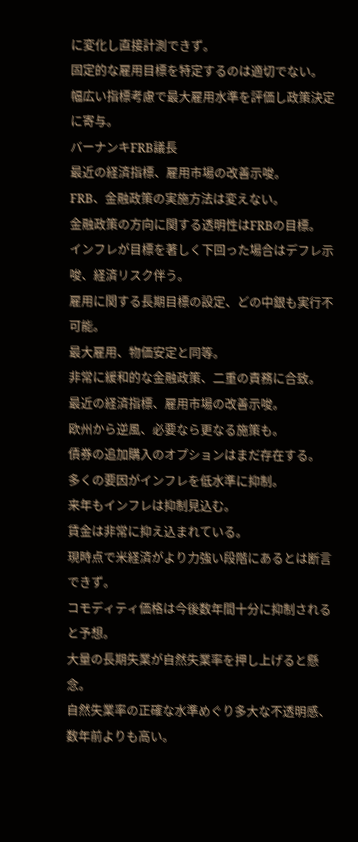に変化し直接計測できず。
固定的な雇用目標を特定するのは適切でない。
幅広い指標考慮で最大雇用水準を評価し政策決定に寄与。
バーナンキFRB議長
最近の経済指標、雇用市場の改善示唆。
FRB、金融政策の実施方法は変えない。
金融政策の方向に関する透明性はFRBの目標。
インフレが目標を著しく下回った場合はデフレ示唆、経済リスク伴う。
雇用に関する長期目標の設定、どの中銀も実行不可能。
最大雇用、物価安定と同等。
非常に緩和的な金融政策、二重の責務に合致。
最近の経済指標、雇用市場の改善示唆。
欧州から逆風、必要なら更なる施策も。
債券の追加購入のオプションはまだ存在する。
多くの要因がインフレを低水準に抑制。
来年もインフレは抑制見込む。
賃金は非常に抑え込まれている。
現時点で米経済がより力強い段階にあるとは断言できず。
コモディティ価格は今後数年間十分に抑制されると予想。
大量の長期失業が自然失業率を押し上げると懸念。
自然失業率の正確な水準めぐり多大な不透明感、数年前よりも高い。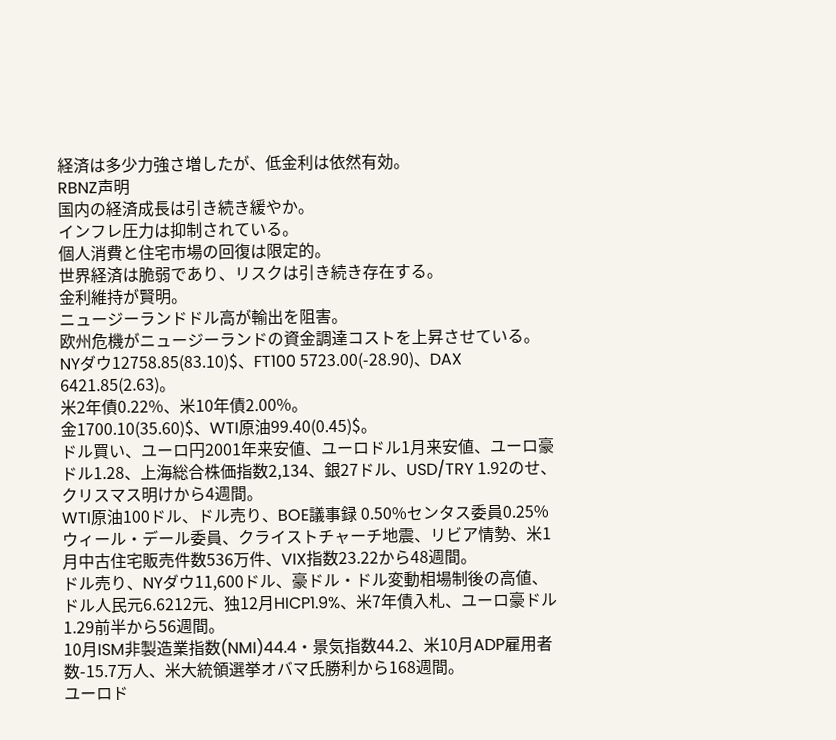経済は多少力強さ増したが、低金利は依然有効。
RBNZ声明
国内の経済成長は引き続き緩やか。
インフレ圧力は抑制されている。
個人消費と住宅市場の回復は限定的。
世界経済は脆弱であり、リスクは引き続き存在する。
金利維持が賢明。
ニュージーランドドル高が輸出を阻害。
欧州危機がニュージーランドの資金調達コストを上昇させている。
NYダウ12758.85(83.10)$、FT100 5723.00(-28.90)、DAX 6421.85(2.63)。
米2年債0.22%、米10年債2.00%。
金1700.10(35.60)$、WTI原油99.40(0.45)$。
ドル買い、ユーロ円2001年来安値、ユーロドル1月来安値、ユーロ豪ドル1.28、上海総合株価指数2,134、銀27ドル、USD/TRY 1.92のせ、クリスマス明けから4週間。
WTI原油100ドル、ドル売り、BOE議事録 0.50%センタス委員0.25%ウィール・デール委員、クライストチャーチ地震、リビア情勢、米1月中古住宅販売件数536万件、VIX指数23.22から48週間。
ドル売り、NYダウ11,600ドル、豪ドル・ドル変動相場制後の高値、ドル人民元6.6212元、独12月HICP1.9%、米7年債入札、ユーロ豪ドル1.29前半から56週間。
10月ISM非製造業指数(NMI)44.4・景気指数44.2、米10月ADP雇用者数-15.7万人、米大統領選挙オバマ氏勝利から168週間。
ユーロド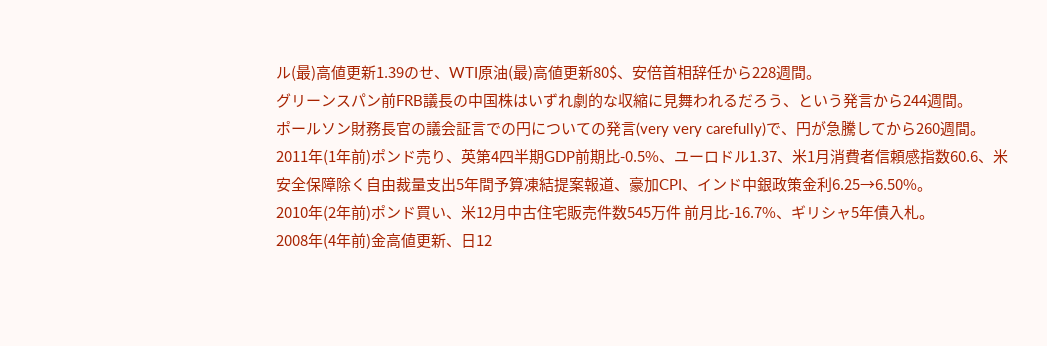ル(最)高値更新1.39のせ、WTI原油(最)高値更新80$、安倍首相辞任から228週間。
グリーンスパン前FRB議長の中国株はいずれ劇的な収縮に見舞われるだろう、という発言から244週間。
ポールソン財務長官の議会証言での円についての発言(very very carefully)で、円が急騰してから260週間。
2011年(1年前)ポンド売り、英第4四半期GDP前期比-0.5%、ユーロドル1.37、米1月消費者信頼感指数60.6、米安全保障除く自由裁量支出5年間予算凍結提案報道、豪加CPI、インド中銀政策金利6.25→6.50%。
2010年(2年前)ポンド買い、米12月中古住宅販売件数545万件 前月比-16.7%、ギリシャ5年債入札。
2008年(4年前)金高値更新、日12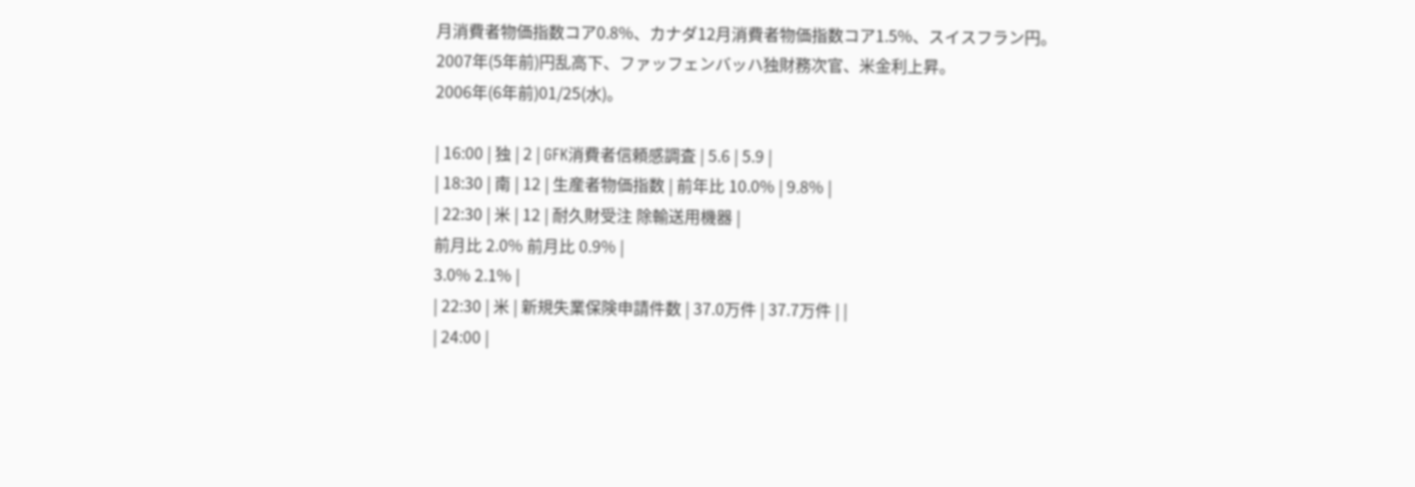月消費者物価指数コア0.8%、カナダ12月消費者物価指数コア1.5%、スイスフラン円。
2007年(5年前)円乱高下、ファッフェンバッハ独財務次官、米金利上昇。
2006年(6年前)01/25(水)。

| 16:00 | 独 | 2 | GFK消費者信頼感調査 | 5.6 | 5.9 |
| 18:30 | 南 | 12 | 生産者物価指数 | 前年比 10.0% | 9.8% |
| 22:30 | 米 | 12 | 耐久財受注 除輸送用機器 |
前月比 2.0% 前月比 0.9% |
3.0% 2.1% |
| 22:30 | 米 | 新規失業保険申請件数 | 37.0万件 | 37.7万件 | |
| 24:00 |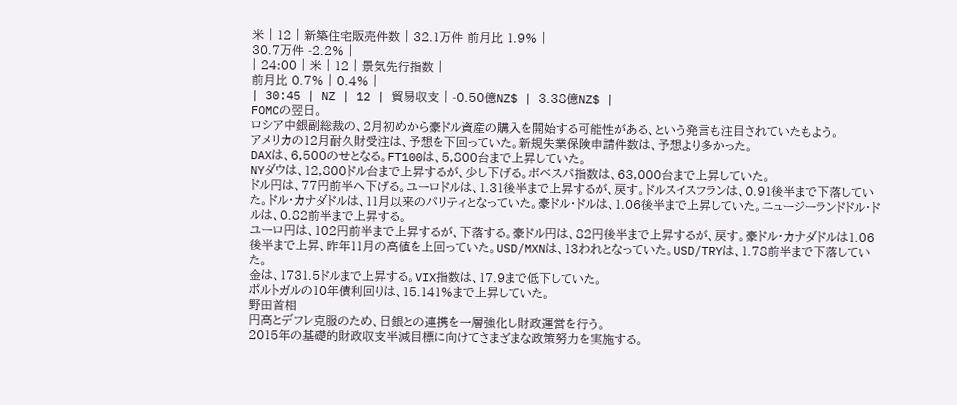米 | 12 | 新築住宅販売件数 | 32.1万件 前月比 1.9% |
30.7万件 -2.2% |
| 24:00 | 米 | 12 | 景気先行指数 |
前月比 0.7% | 0.4% |
| 30:45 | NZ | 12 | 貿易収支 | -0.50億NZ$ | 3.38億NZ$ |
FOMCの翌日。
ロシア中銀副総裁の、2月初めから豪ドル資産の購入を開始する可能性がある、という発言も注目されていたもよう。
アメリカの12月耐久財受注は、予想を下回っていた。新規失業保険申請件数は、予想より多かった。
DAXは、6,500のせとなる。FT100は、5,800台まで上昇していた。
NYダウは、12,800ドル台まで上昇するが、少し下げる。ボベスパ指数は、63,000台まで上昇していた。
ドル円は、77円前半へ下げる。ユーロドルは、1.31後半まで上昇するが、戻す。ドルスイスフランは、0.91後半まで下落していた。ドル・カナダドルは、11月以来のパリティとなっていた。豪ドル・ドルは、1.06後半まで上昇していた。ニュージーランドドル・ドルは、0.82前半まで上昇する。
ユーロ円は、102円前半まで上昇するが、下落する。豪ドル円は、82円後半まで上昇するが、戻す。豪ドル・カナダドルは1.06後半まで上昇、昨年11月の高値を上回っていた。USD/MXNは、13われとなっていた。USD/TRYは、1.78前半まで下落していた。
金は、1731.5ドルまで上昇する。VIX指数は、17.9まで低下していた。
ポルトガルの10年債利回りは、15.141%まで上昇していた。
野田首相
円高とデフレ克服のため、日銀との連携を一層強化し財政運営を行う。
2015年の基礎的財政収支半減目標に向けてさまざまな政策努力を実施する。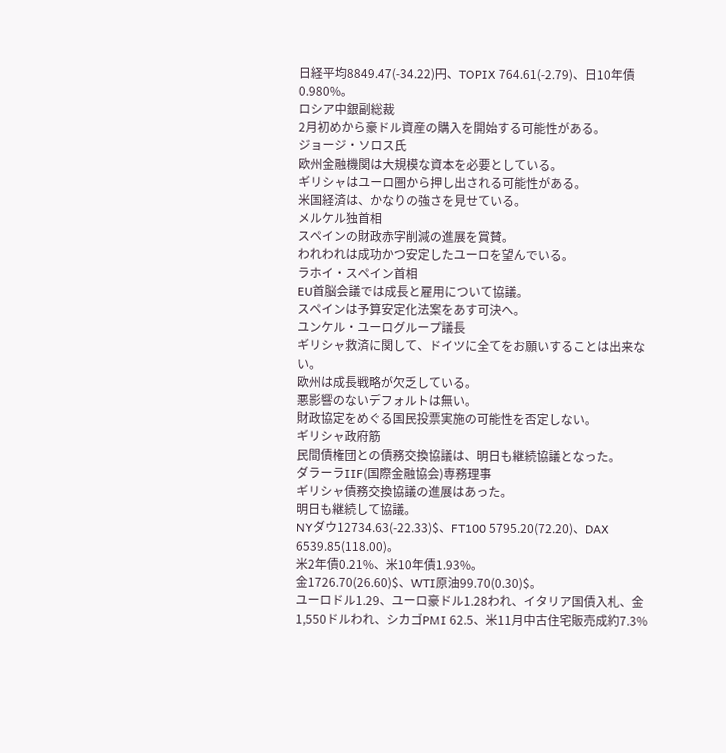日経平均8849.47(-34.22)円、TOPIX 764.61(-2.79)、日10年債0.980%。
ロシア中銀副総裁
2月初めから豪ドル資産の購入を開始する可能性がある。
ジョージ・ソロス氏
欧州金融機関は大規模な資本を必要としている。
ギリシャはユーロ圏から押し出される可能性がある。
米国経済は、かなりの強さを見せている。
メルケル独首相
スペインの財政赤字削減の進展を賞賛。
われわれは成功かつ安定したユーロを望んでいる。
ラホイ・スペイン首相
EU首脳会議では成長と雇用について協議。
スペインは予算安定化法案をあす可決へ。
ユンケル・ユーログループ議長
ギリシャ救済に関して、ドイツに全てをお願いすることは出来ない。
欧州は成長戦略が欠乏している。
悪影響のないデフォルトは無い。
財政協定をめぐる国民投票実施の可能性を否定しない。
ギリシャ政府筋
民間債権団との債務交換協議は、明日も継続協議となった。
ダラーラIIF(国際金融協会)専務理事
ギリシャ債務交換協議の進展はあった。
明日も継続して協議。
NYダウ12734.63(-22.33)$、FT100 5795.20(72.20)、DAX 6539.85(118.00)。
米2年債0.21%、米10年債1.93%。
金1726.70(26.60)$、WTI原油99.70(0.30)$。
ユーロドル1.29、ユーロ豪ドル1.28われ、イタリア国債入札、金1,550ドルわれ、シカゴPMI 62.5、米11月中古住宅販売成約7.3%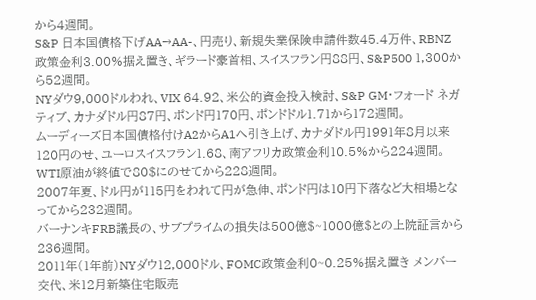から4週間。
S&P 日本国債格下げAA→AA-、円売り、新規失業保険申請件数45.4万件、RBNZ政策金利3.00%据え置き、ギラード豪首相、スイスフラン円88円、S&P500 1,300から52週間。
NYダウ9,000ドルわれ、VIX 64.92、米公的資金投入検討、S&P GM・フォード ネガティブ、カナダドル円87円、ポンド円170円、ポンドドル1.71から172週間。
ムーディーズ日本国債格付けA2からA1へ引き上げ、カナダドル円1991年8月以来120円のせ、ユーロスイスフラン1.68、南アフリカ政策金利10.5%から224週間。
WTI原油が終値で80$にのせてから228週間。
2007年夏、ドル円が115円をわれて円が急伸、ポンド円は10円下落など大相場となってから232週間。
バーナンキFRB議長の、サブプライムの損失は500億$~1000億$との上院証言から236週間。
2011年(1年前)NYダウ12,000ドル、FOMC政策金利0~0.25%据え置き メンバー交代、米12月新築住宅販売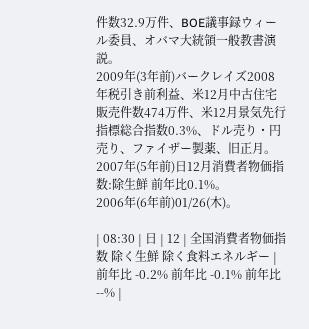件数32.9万件、BOE議事録ウィール委員、オバマ大統領一般教書演説。
2009年(3年前)バークレイズ2008年税引き前利益、米12月中古住宅販売件数474万件、米12月景気先行指標総合指数0.3%、ドル売り・円売り、ファイザー製薬、旧正月。
2007年(5年前)日12月消費者物価指数:除生鮮 前年比0.1%。
2006年(6年前)01/26(木)。

| 08:30 | 日 | 12 | 全国消費者物価指数 除く生鮮 除く食料エネルギー |
前年比 -0.2% 前年比 -0.1% 前年比 --% |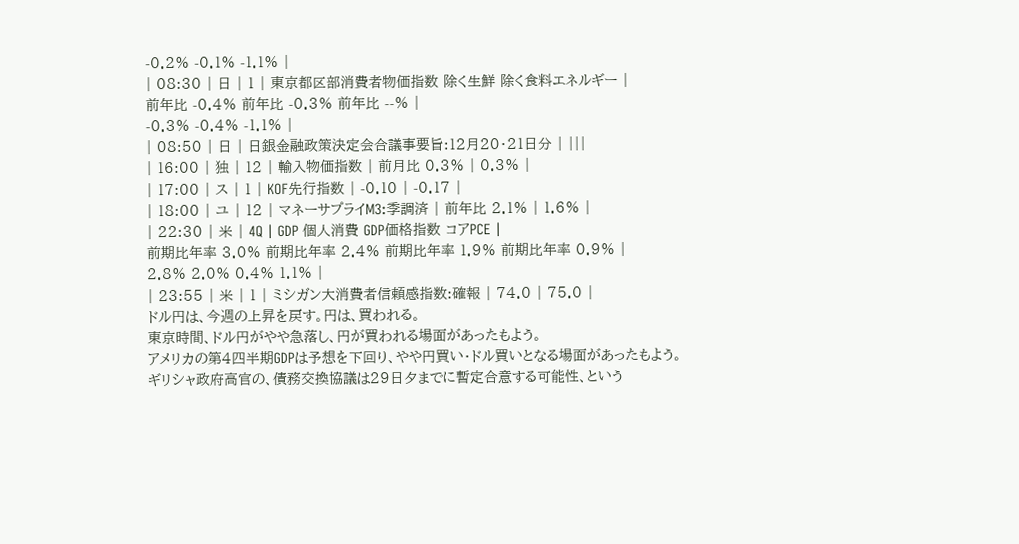-0.2% -0.1% -1.1% |
| 08:30 | 日 | 1 | 東京都区部消費者物価指数 除く生鮮 除く食料エネルギー |
前年比 -0.4% 前年比 -0.3% 前年比 --% |
-0.3% -0.4% -1.1% |
| 08:50 | 日 | 日銀金融政策決定会合議事要旨:12月20・21日分 | |||
| 16:00 | 独 | 12 | 輸入物価指数 | 前月比 0.3% | 0.3% |
| 17:00 | ス | 1 | KOF先行指数 | -0.10 | -0.17 |
| 18:00 | ユ | 12 | マネーサプライM3:季調済 | 前年比 2.1% | 1.6% |
| 22:30 | 米 | 4Q | GDP 個人消費 GDP価格指数 コアPCE |
前期比年率 3.0% 前期比年率 2.4% 前期比年率 1.9% 前期比年率 0.9% |
2.8% 2.0% 0.4% 1.1% |
| 23:55 | 米 | 1 | ミシガン大消費者信頼感指数:確報 | 74.0 | 75.0 |
ドル円は、今週の上昇を戻す。円は、買われる。
東京時間、ドル円がやや急落し、円が買われる場面があったもよう。
アメリカの第4四半期GDPは予想を下回り、やや円買い・ドル買いとなる場面があったもよう。
ギリシャ政府高官の、債務交換協議は29日夕までに暫定合意する可能性、という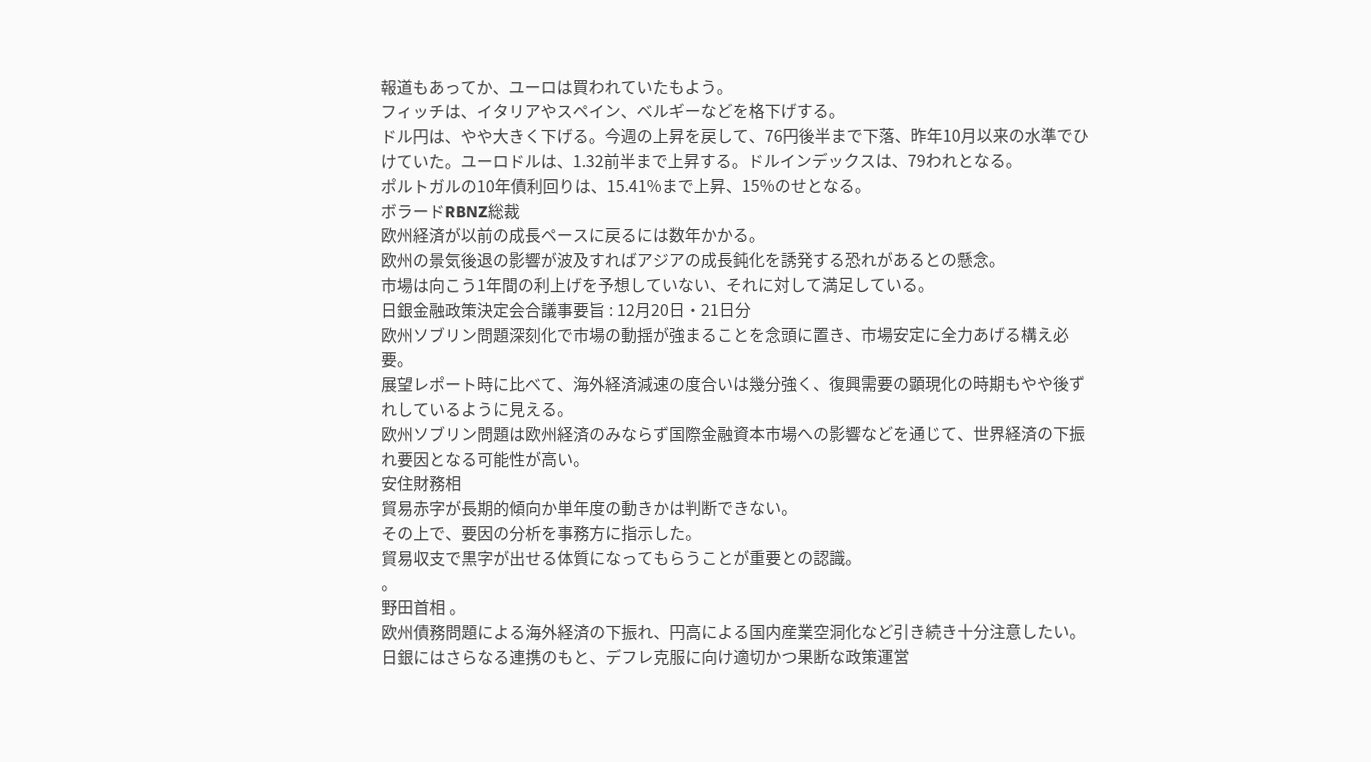報道もあってか、ユーロは買われていたもよう。
フィッチは、イタリアやスペイン、ベルギーなどを格下げする。
ドル円は、やや大きく下げる。今週の上昇を戻して、76円後半まで下落、昨年10月以来の水準でひけていた。ユーロドルは、1.32前半まで上昇する。ドルインデックスは、79われとなる。
ポルトガルの10年債利回りは、15.41%まで上昇、15%のせとなる。
ボラードRBNZ総裁
欧州経済が以前の成長ペースに戻るには数年かかる。
欧州の景気後退の影響が波及すればアジアの成長鈍化を誘発する恐れがあるとの懸念。
市場は向こう1年間の利上げを予想していない、それに対して満足している。
日銀金融政策決定会合議事要旨 : 12月20日・21日分
欧州ソブリン問題深刻化で市場の動揺が強まることを念頭に置き、市場安定に全力あげる構え必要。
展望レポート時に比べて、海外経済減速の度合いは幾分強く、復興需要の顕現化の時期もやや後ずれしているように見える。
欧州ソブリン問題は欧州経済のみならず国際金融資本市場への影響などを通じて、世界経済の下振れ要因となる可能性が高い。
安住財務相
貿易赤字が長期的傾向か単年度の動きかは判断できない。
その上で、要因の分析を事務方に指示した。
貿易収支で黒字が出せる体質になってもらうことが重要との認識。
。
野田首相 。
欧州債務問題による海外経済の下振れ、円高による国内産業空洞化など引き続き十分注意したい。
日銀にはさらなる連携のもと、デフレ克服に向け適切かつ果断な政策運営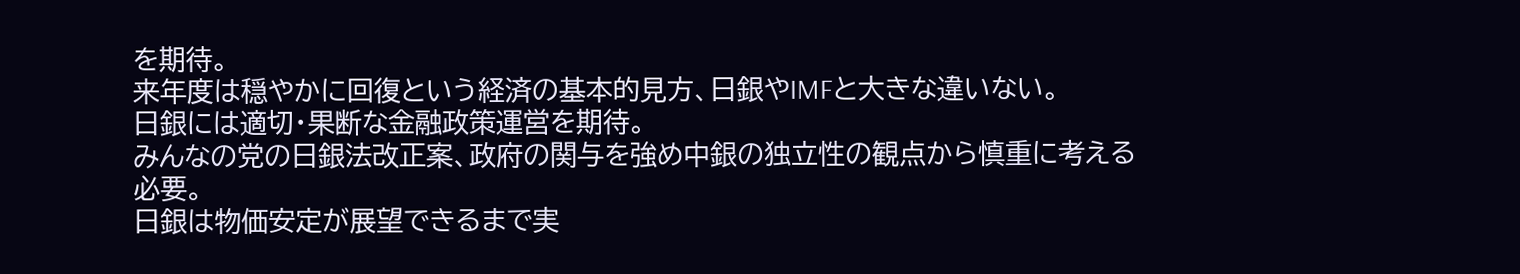を期待。
来年度は穏やかに回復という経済の基本的見方、日銀やIMFと大きな違いない。
日銀には適切・果断な金融政策運営を期待。
みんなの党の日銀法改正案、政府の関与を強め中銀の独立性の観点から慎重に考える必要。
日銀は物価安定が展望できるまで実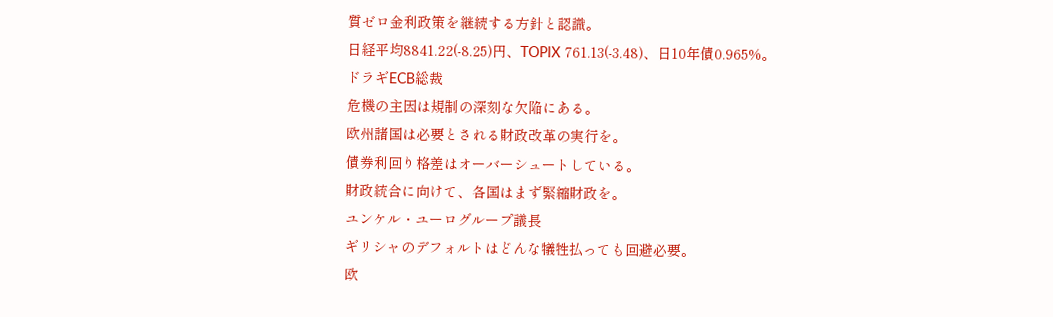質ゼロ金利政策を継続する方針と認識。
日経平均8841.22(-8.25)円、TOPIX 761.13(-3.48)、日10年債0.965%。
ドラギECB総裁
危機の主因は規制の深刻な欠陥にある。
欧州諸国は必要とされる財政改革の実行を。
債券利回り格差はオーバーシュートしている。
財政統合に向けて、各国はまず緊縮財政を。
ユンケル・ユーログループ議長
ギリシャのデフォルトはどんな犠牲払っても回避必要。
欧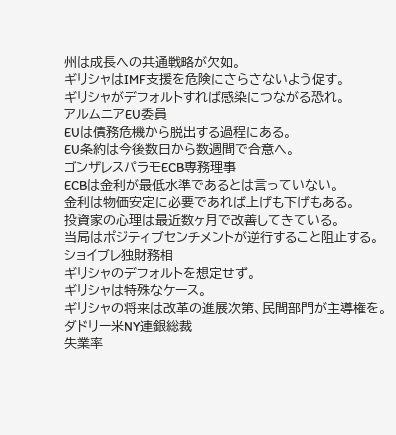州は成長への共通戦略が欠如。
ギリシャはIMF支援を危険にさらさないよう促す。
ギリシャがデフォルトすれば感染につながる恐れ。
アルムニアEU委員
EUは債務危機から脱出する過程にある。
EU条約は今後数日から数週間で合意へ。
ゴンザレスパラモECB専務理事
ECBは金利が最低水準であるとは言っていない。
金利は物価安定に必要であれば上げも下げもある。
投資家の心理は最近数ヶ月で改善してきている。
当局はポジティブセンチメントが逆行すること阻止する。
ショイブレ独財務相
ギリシャのデフォルトを想定せず。
ギリシャは特殊なケース。
ギリシャの将来は改革の進展次第、民間部門が主導権を。
ダドリー米NY連銀総裁
失業率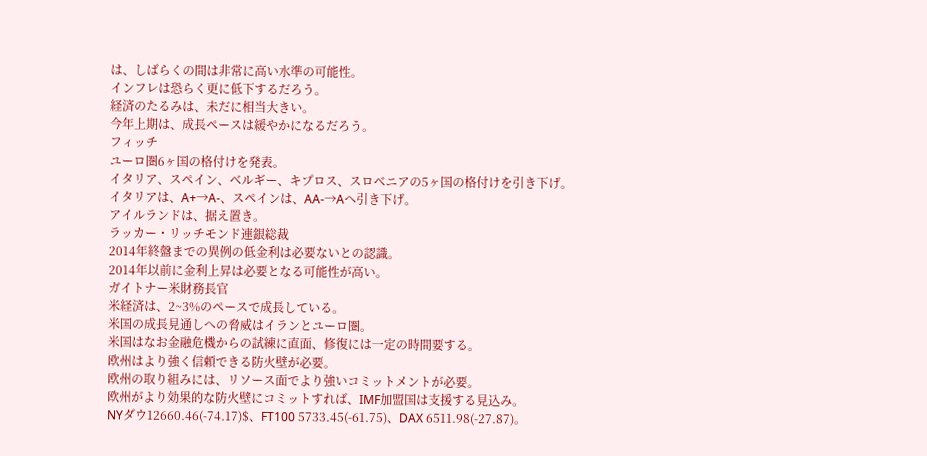は、しばらくの間は非常に高い水準の可能性。
インフレは恐らく更に低下するだろう。
経済のたるみは、未だに相当大きい。
今年上期は、成長ペースは緩やかになるだろう。
フィッチ
ユーロ圏6ヶ国の格付けを発表。
イタリア、スペイン、ベルギー、キプロス、スロベニアの5ヶ国の格付けを引き下げ。
イタリアは、A+→A-、スペインは、AA-→Aへ引き下げ。
アイルランドは、据え置き。
ラッカー・リッチモンド連銀総裁
2014年終盤までの異例の低金利は必要ないとの認識。
2014年以前に金利上昇は必要となる可能性が高い。
ガイトナー米財務長官
米経済は、2~3%のペースで成長している。
米国の成長見通しへの脅威はイランとユーロ圏。
米国はなお金融危機からの試練に直面、修復には一定の時間要する。
欧州はより強く信頼できる防火壁が必要。
欧州の取り組みには、リソース面でより強いコミットメントが必要。
欧州がより効果的な防火壁にコミットすれば、IMF加盟国は支援する見込み。
NYダウ12660.46(-74.17)$、FT100 5733.45(-61.75)、DAX 6511.98(-27.87)。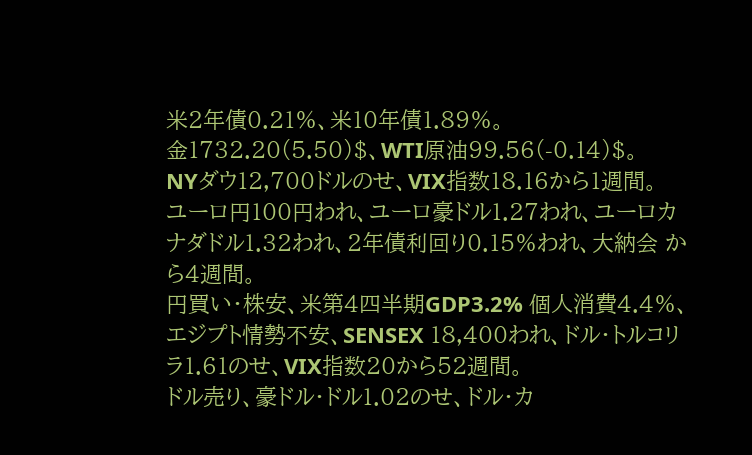米2年債0.21%、米10年債1.89%。
金1732.20(5.50)$、WTI原油99.56(-0.14)$。
NYダウ12,700ドルのせ、VIX指数18.16から1週間。
ユーロ円100円われ、ユーロ豪ドル1.27われ、ユーロカナダドル1.32われ、2年債利回り0.15%われ、大納会 から4週間。
円買い・株安、米第4四半期GDP3.2% 個人消費4.4%、エジプト情勢不安、SENSEX 18,400われ、ドル・トルコリラ1.61のせ、VIX指数20から52週間。
ドル売り、豪ドル・ドル1.02のせ、ドル・カ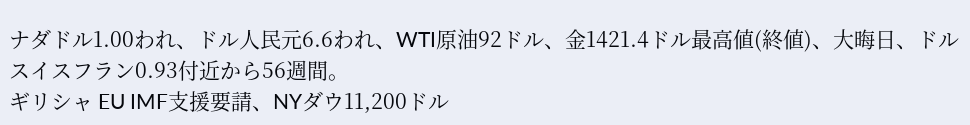ナダドル1.00われ、ドル人民元6.6われ、WTI原油92ドル、金1421.4ドル最高値(終値)、大晦日、ドルスイスフラン0.93付近から56週間。
ギリシャ EU IMF支援要請、NYダウ11,200ドル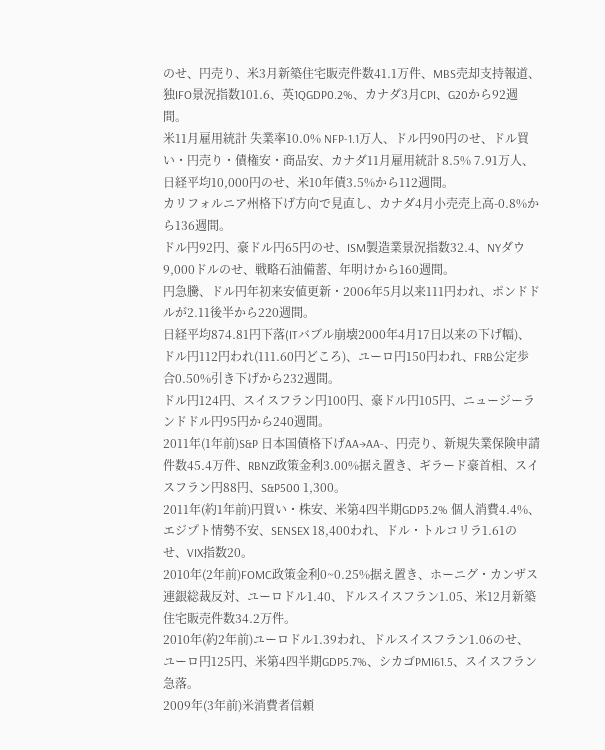のせ、円売り、米3月新築住宅販売件数41.1万件、MBS売却支持報道、独IFO景況指数101.6、英1QGDP0.2%、カナダ3月CPI、G20から92週間。
米11月雇用統計 失業率10.0% NFP-1.1万人、ドル円90円のせ、ドル買い・円売り・債権安・商品安、カナダ11月雇用統計 8.5% 7.91万人、日経平均10,000円のせ、米10年債3.5%から112週間。
カリフォルニア州格下げ方向で見直し、カナダ4月小売売上高-0.8%から136週間。
ドル円92円、豪ドル円65円のせ、ISM製造業景況指数32.4、NYダウ9,000ドルのせ、戦略石油備蓄、年明けから160週間。
円急騰、ドル円年初来安値更新・2006年5月以来111円われ、ポンドドルが2.11後半から220週間。
日経平均874.81円下落(ITバブル崩壊2000年4月17日以来の下げ幅)、ドル円112円われ(111.60円どころ)、ユーロ円150円われ、FRB公定歩合0.50%引き下げから232週間。
ドル円124円、スイスフラン円100円、豪ドル円105円、ニュージーランドドル円95円から240週間。
2011年(1年前)S&P 日本国債格下げAA→AA-、円売り、新規失業保険申請件数45.4万件、RBNZ政策金利3.00%据え置き、ギラード豪首相、スイスフラン円88円、S&P500 1,300。
2011年(約1年前)円買い・株安、米第4四半期GDP3.2% 個人消費4.4%、エジプト情勢不安、SENSEX 18,400われ、ドル・トルコリラ1.61のせ、VIX指数20。
2010年(2年前)FOMC政策金利0~0.25%据え置き、ホーニグ・カンザス連銀総裁反対、ユーロドル1.40、ドルスイスフラン1.05、米12月新築住宅販売件数34.2万件。
2010年(約2年前)ユーロドル1.39われ、ドルスイスフラン1.06のせ、ユーロ円125円、米第4四半期GDP5.7%、シカゴPMI61.5、スイスフラン急落。
2009年(3年前)米消費者信頼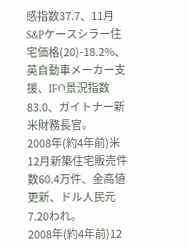感指数37.7、11月S&Pケースシラー住宅価格(20)-18.2%、英自動車メーカー支援、IFO景況指数83.0、ガイトナー新米財務長官。
2008年(約4年前)米12月新築住宅販売件数60.4万件、金高値更新、ドル人民元7.20われ。
2008年(約4年前)12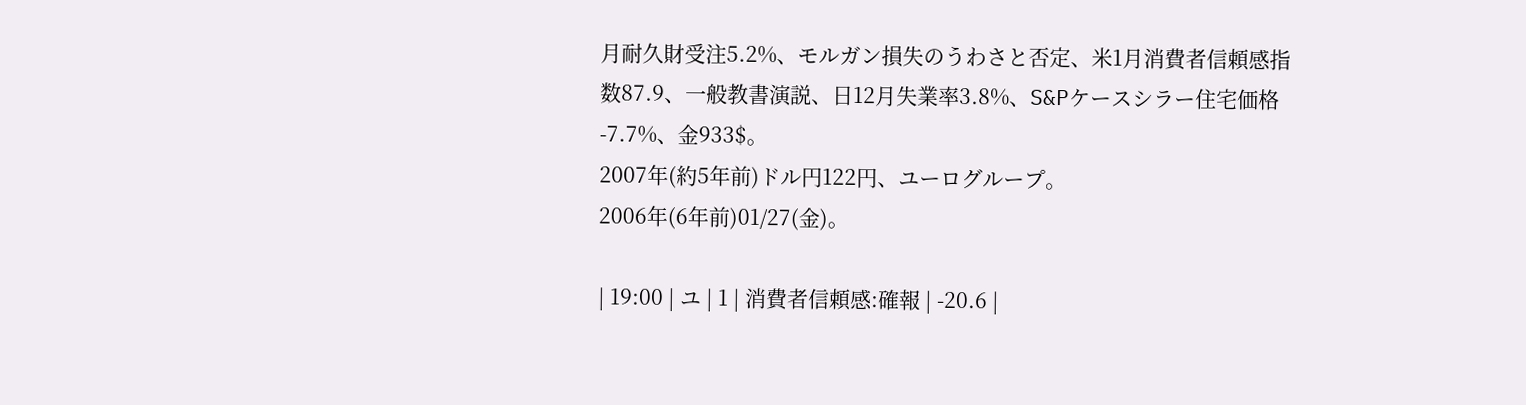月耐久財受注5.2%、モルガン損失のうわさと否定、米1月消費者信頼感指数87.9、一般教書演説、日12月失業率3.8%、S&Pケースシラー住宅価格-7.7%、金933$。
2007年(約5年前)ドル円122円、ユーログループ。
2006年(6年前)01/27(金)。

| 19:00 | ユ | 1 | 消費者信頼感:確報 | -20.6 |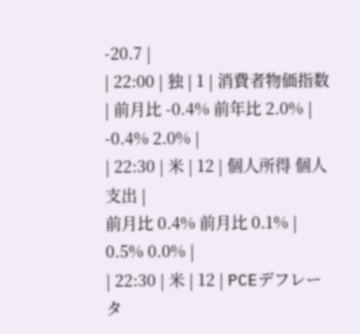-20.7 |
| 22:00 | 独 | 1 | 消費者物価指数 | 前月比 -0.4% 前年比 2.0% |
-0.4% 2.0% |
| 22:30 | 米 | 12 | 個人所得 個人支出 |
前月比 0.4% 前月比 0.1% |
0.5% 0.0% |
| 22:30 | 米 | 12 | PCEデフレータ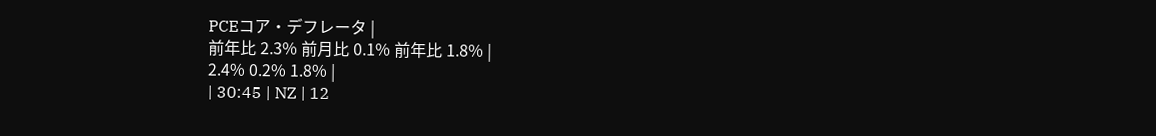PCEコア・デフレータ |
前年比 2.3% 前月比 0.1% 前年比 1.8% |
2.4% 0.2% 1.8% |
| 30:45 | NZ | 12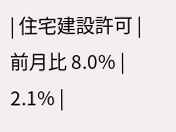| 住宅建設許可 | 前月比 8.0% | 2.1% |